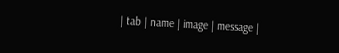| tab | name | image | message |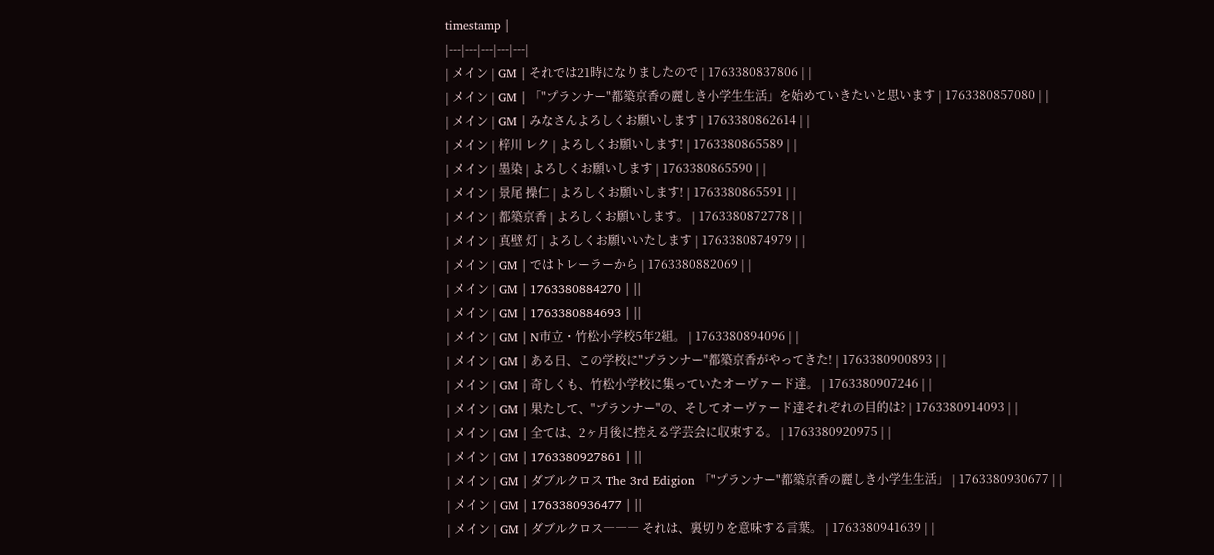timestamp |
|---|---|---|---|---|
| メイン | GM | それでは21時になりましたので | 1763380837806 | |
| メイン | GM | 「"プランナー"都築京香の麗しき小学生生活」を始めていきたいと思います | 1763380857080 | |
| メイン | GM | みなさんよろしくお願いします | 1763380862614 | |
| メイン | 梓川 レク | よろしくお願いします! | 1763380865589 | |
| メイン | 墨染 | よろしくお願いします | 1763380865590 | |
| メイン | 景尾 操仁 | よろしくお願いします! | 1763380865591 | |
| メイン | 都築京香 | よろしくお願いします。 | 1763380872778 | |
| メイン | 真壁 灯 | よろしくお願いいたします | 1763380874979 | |
| メイン | GM | ではトレーラーから | 1763380882069 | |
| メイン | GM | 1763380884270 | ||
| メイン | GM | 1763380884693 | ||
| メイン | GM | N市立・竹松小学校5年2組。 | 1763380894096 | |
| メイン | GM | ある日、この学校に"プランナー"都築京香がやってきた! | 1763380900893 | |
| メイン | GM | 奇しくも、竹松小学校に集っていたオーヴァード達。 | 1763380907246 | |
| メイン | GM | 果たして、"プランナー"の、そしてオーヴァード達それぞれの目的は? | 1763380914093 | |
| メイン | GM | 全ては、2ヶ月後に控える学芸会に収束する。 | 1763380920975 | |
| メイン | GM | 1763380927861 | ||
| メイン | GM | ダブルクロス The 3rd Edigion 「"プランナー"都築京香の麗しき小学生生活」 | 1763380930677 | |
| メイン | GM | 1763380936477 | ||
| メイン | GM | ダブルクロス――― それは、裏切りを意味する言葉。 | 1763380941639 | |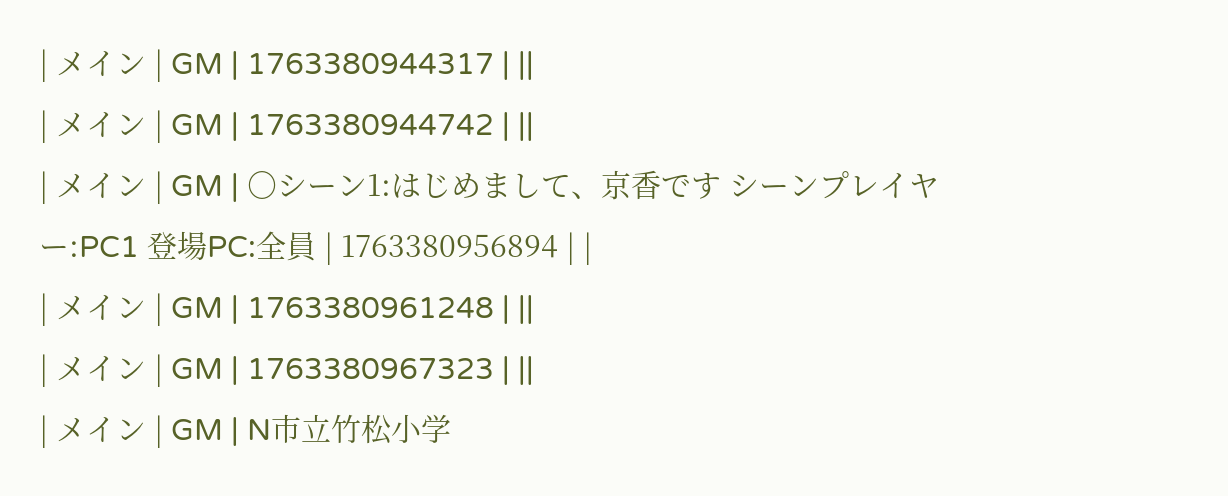| メイン | GM | 1763380944317 | ||
| メイン | GM | 1763380944742 | ||
| メイン | GM | ○シーン1:はじめまして、京香です シーンプレイヤー:PC1 登場PC:全員 | 1763380956894 | |
| メイン | GM | 1763380961248 | ||
| メイン | GM | 1763380967323 | ||
| メイン | GM | N市立竹松小学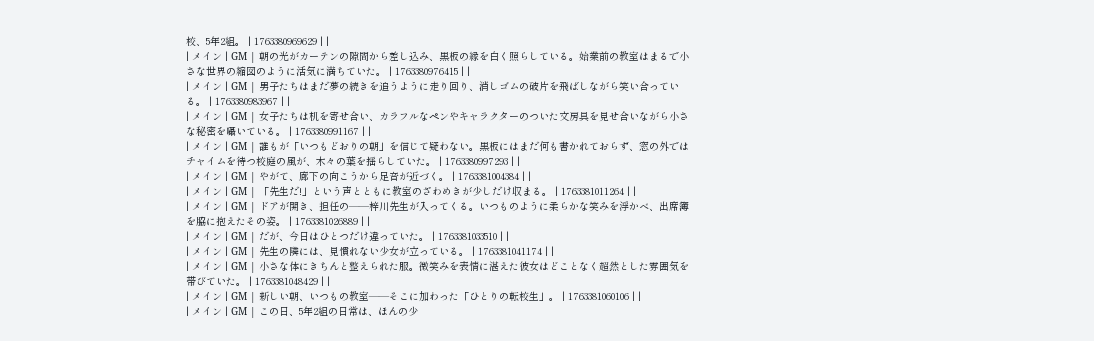校、5年2組。 | 1763380969629 | |
| メイン | GM | 朝の光がカーテンの隙間から差し込み、黒板の縁を白く照らしている。始業前の教室はまるで小さな世界の縮図のように活気に満ちていた。 | 1763380976415 | |
| メイン | GM | 男子たちはまだ夢の続きを追うように走り回り、消しゴムの破片を飛ばしながら笑い合っている。 | 1763380983967 | |
| メイン | GM | 女子たちは机を寄せ合い、カラフルなペンやキャラクターのついた文房具を見せ合いながら小さな秘密を囁いている。 | 1763380991167 | |
| メイン | GM | 誰もが「いつもどおりの朝」を信じて疑わない。黒板にはまだ何も書かれておらず、窓の外ではチャイムを待つ校庭の風が、木々の葉を揺らしていた。 | 1763380997293 | |
| メイン | GM | やがて、廊下の向こうから足音が近づく。 | 1763381004384 | |
| メイン | GM | 「先生だ!」という声とともに教室のざわめきが少しだけ収まる。 | 1763381011264 | |
| メイン | GM | ドアが開き、担任の――梓川先生が入ってくる。いつものように柔らかな笑みを浮かべ、出席簿を脇に抱えたその姿。 | 1763381026889 | |
| メイン | GM | だが、今日はひとつだけ違っていた。 | 1763381033510 | |
| メイン | GM | 先生の隣には、見慣れない少女が立っている。 | 1763381041174 | |
| メイン | GM | 小さな体にきちんと整えられた服。微笑みを表情に湛えた彼女はどことなく超然とした雰囲気を帯びていた。 | 1763381048429 | |
| メイン | GM | 新しい朝、いつもの教室――そこに加わった「ひとりの転校生」。 | 1763381060106 | |
| メイン | GM | この日、5年2組の日常は、ほんの少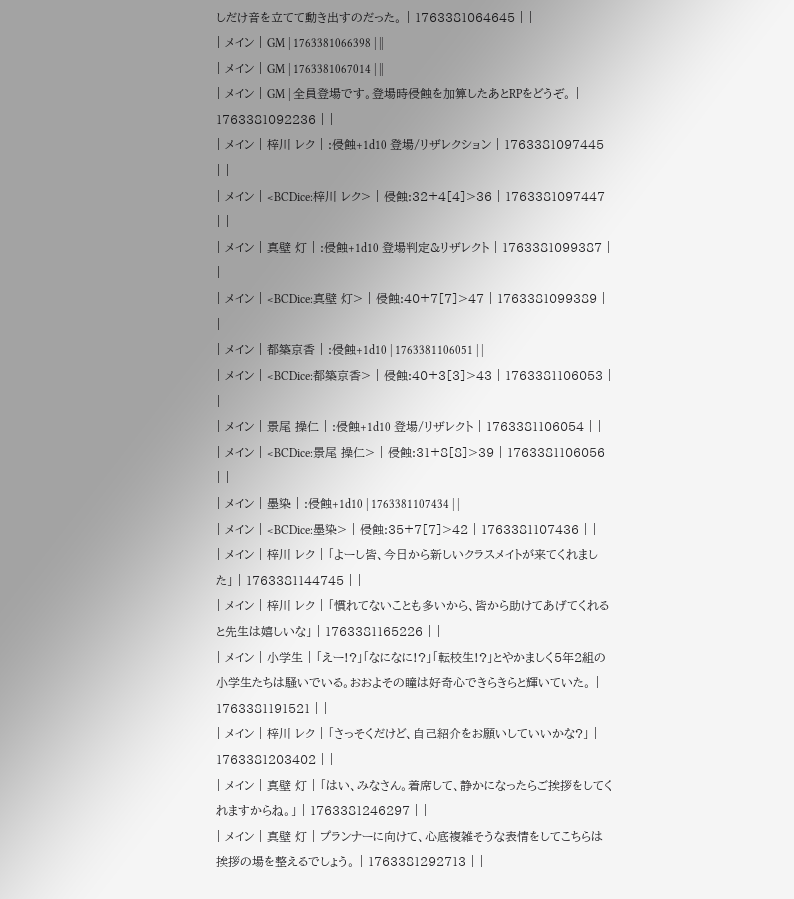しだけ音を立てて動き出すのだった。 | 1763381064645 | |
| メイン | GM | 1763381066398 | ||
| メイン | GM | 1763381067014 | ||
| メイン | GM | 全員登場です。登場時侵蝕を加算したあとRPをどうぞ。 | 1763381092236 | |
| メイン | 梓川 レク | :侵蝕+1d10 登場/リザレクション | 1763381097445 | |
| メイン | <BCDice:梓川 レク> | 侵蝕:32+4[4]>36 | 1763381097447 | |
| メイン | 真壁 灯 | :侵蝕+1d10 登場判定&リザレクト | 1763381099387 | |
| メイン | <BCDice:真壁 灯> | 侵蝕:40+7[7]>47 | 1763381099389 | |
| メイン | 都築京香 | :侵蝕+1d10 | 1763381106051 | |
| メイン | <BCDice:都築京香> | 侵蝕:40+3[3]>43 | 1763381106053 | |
| メイン | 景尾 操仁 | :侵蝕+1d10 登場/リザレクト | 1763381106054 | |
| メイン | <BCDice:景尾 操仁> | 侵蝕:31+8[8]>39 | 1763381106056 | |
| メイン | 墨染 | :侵蝕+1d10 | 1763381107434 | |
| メイン | <BCDice:墨染> | 侵蝕:35+7[7]>42 | 1763381107436 | |
| メイン | 梓川 レク | 「よーし皆、今日から新しいクラスメイトが来てくれました」 | 1763381144745 | |
| メイン | 梓川 レク | 「慣れてないことも多いから、皆から助けてあげてくれると先生は嬉しいな」 | 1763381165226 | |
| メイン | 小学生 | 「えー!?」「なになに!?」「転校生!?」とやかましく5年2組の小学生たちは騒いでいる。おおよその瞳は好奇心できらきらと輝いていた。 | 1763381191521 | |
| メイン | 梓川 レク | 「さっそくだけど、自己紹介をお願いしていいかな?」 | 1763381203402 | |
| メイン | 真壁 灯 | 「はい、みなさん。着席して、静かになったらご挨拶をしてくれますからね。」 | 1763381246297 | |
| メイン | 真壁 灯 | プランナーに向けて、心底複雑そうな表情をしてこちらは挨拶の場を整えるでしょう。 | 1763381292713 | |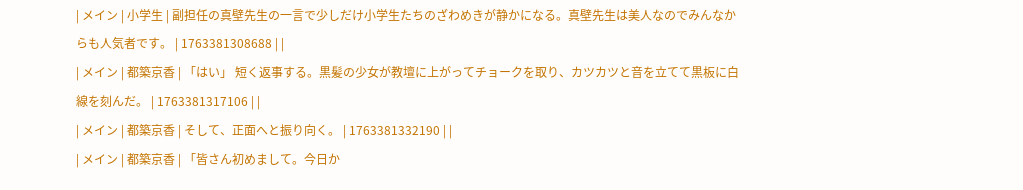| メイン | 小学生 | 副担任の真壁先生の一言で少しだけ小学生たちのざわめきが静かになる。真壁先生は美人なのでみんなからも人気者です。 | 1763381308688 | |
| メイン | 都築京香 | 「はい」 短く返事する。黒髪の少女が教壇に上がってチョークを取り、カツカツと音を立てて黒板に白線を刻んだ。 | 1763381317106 | |
| メイン | 都築京香 | そして、正面へと振り向く。 | 1763381332190 | |
| メイン | 都築京香 | 「皆さん初めまして。今日か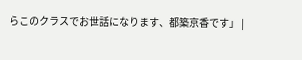らこのクラスでお世話になります、都築京香です」 |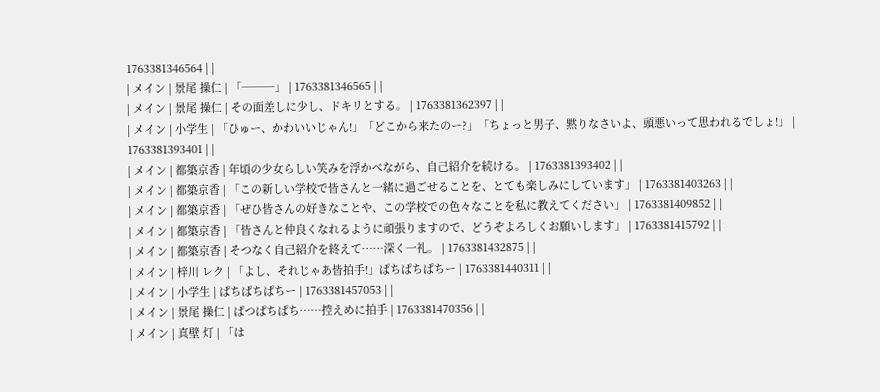1763381346564 | |
| メイン | 景尾 操仁 | 「───」 | 1763381346565 | |
| メイン | 景尾 操仁 | その面差しに少し、ドキリとする。 | 1763381362397 | |
| メイン | 小学生 | 「ひゅー、かわいいじゃん!」「どこから来たのー?」「ちょっと男子、黙りなさいよ、頭悪いって思われるでしょ!」 | 1763381393401 | |
| メイン | 都築京香 | 年頃の少女らしい笑みを浮かべながら、自己紹介を続ける。 | 1763381393402 | |
| メイン | 都築京香 | 「この新しい学校で皆さんと一緒に過ごせることを、とても楽しみにしています」 | 1763381403263 | |
| メイン | 都築京香 | 「ぜひ皆さんの好きなことや、この学校での色々なことを私に教えてください」 | 1763381409852 | |
| メイン | 都築京香 | 「皆さんと仲良くなれるように頑張りますので、どうぞよろしくお願いします」 | 1763381415792 | |
| メイン | 都築京香 | そつなく自己紹介を終えて……深く一礼。 | 1763381432875 | |
| メイン | 梓川 レク | 「よし、それじゃあ皆拍手!」ぱちぱちぱちー | 1763381440311 | |
| メイン | 小学生 | ぱちぱちぱちー | 1763381457053 | |
| メイン | 景尾 操仁 | ぱつぱちぱち……控えめに拍手 | 1763381470356 | |
| メイン | 真壁 灯 | 「は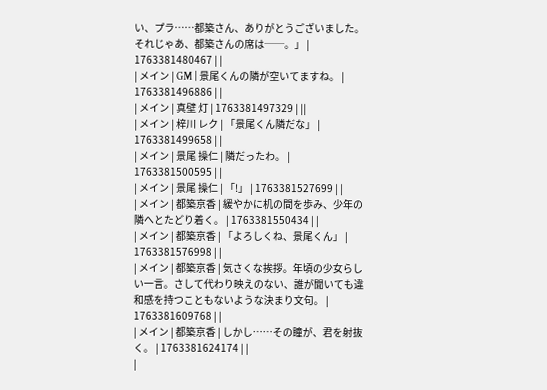い、プラ……都築さん、ありがとうございました。それじゃあ、都築さんの席は──。」 | 1763381480467 | |
| メイン | GM | 景尾くんの隣が空いてますね。 | 1763381496886 | |
| メイン | 真壁 灯 | 1763381497329 | ||
| メイン | 梓川 レク | 「景尾くん隣だな」 | 1763381499658 | |
| メイン | 景尾 操仁 | 隣だったわ。 | 1763381500595 | |
| メイン | 景尾 操仁 | 「!」 | 1763381527699 | |
| メイン | 都築京香 | 緩やかに机の間を歩み、少年の隣へとたどり着く。 | 1763381550434 | |
| メイン | 都築京香 | 「よろしくね、景尾くん」 | 1763381576998 | |
| メイン | 都築京香 | 気さくな挨拶。年頃の少女らしい一言。さして代わり映えのない、誰が聞いても違和感を持つこともないような決まり文句。 | 1763381609768 | |
| メイン | 都築京香 | しかし……その瞳が、君を射抜く。 | 1763381624174 | |
|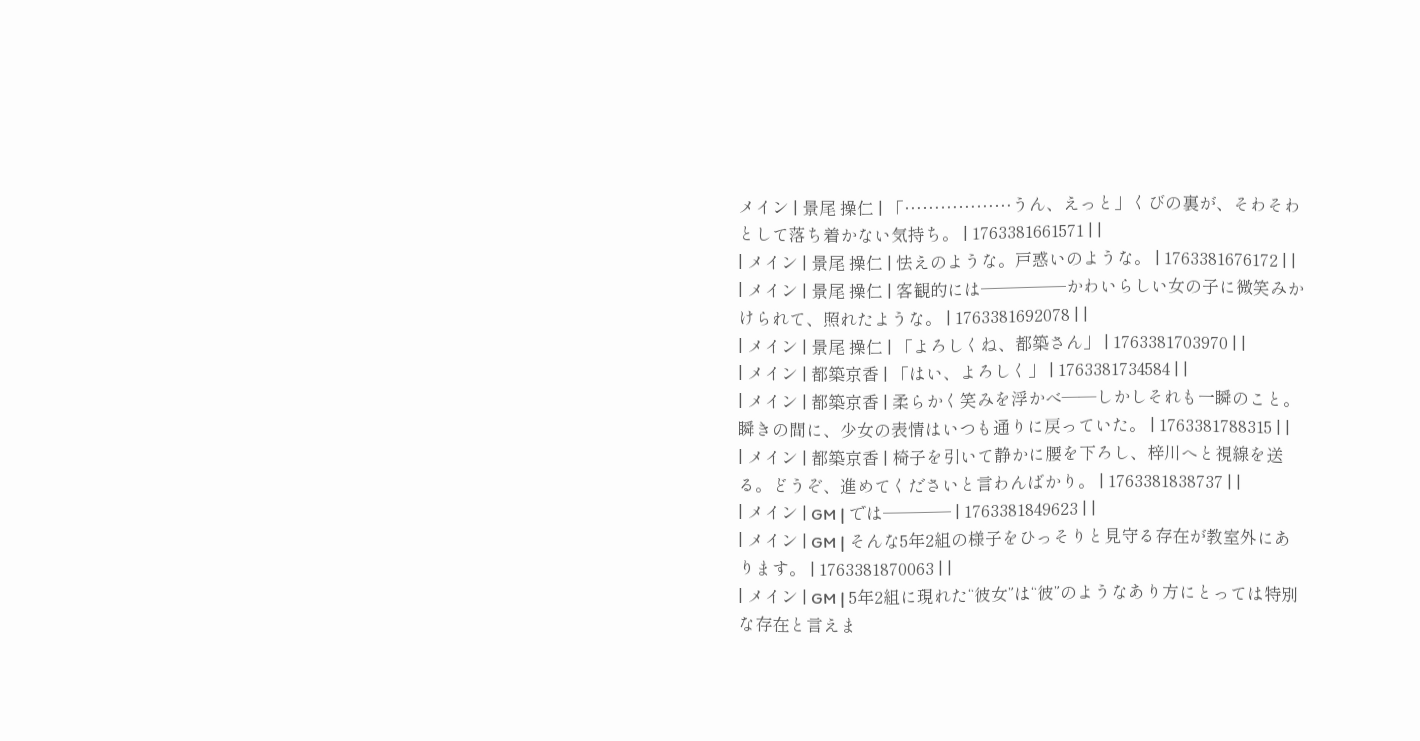メイン | 景尾 操仁 | 「………………うん、えっと」くびの裏が、そわそわとして落ち着かない気持ち。 | 1763381661571 | |
| メイン | 景尾 操仁 | 怯えのような。戸惑いのような。 | 1763381676172 | |
| メイン | 景尾 操仁 | 客観的には─────かわいらしい女の子に微笑みかけられて、照れたような。 | 1763381692078 | |
| メイン | 景尾 操仁 | 「よろしくね、都築さん」 | 1763381703970 | |
| メイン | 都築京香 | 「はい、よろしく」 | 1763381734584 | |
| メイン | 都築京香 | 柔らかく笑みを浮かべ――しかしそれも一瞬のこと。瞬きの間に、少女の表情はいつも通りに戻っていた。 | 1763381788315 | |
| メイン | 都築京香 | 椅子を引いて静かに腰を下ろし、梓川へと視線を送る。どうぞ、進めてくださいと言わんばかり。 | 1763381838737 | |
| メイン | GM | では──── | 1763381849623 | |
| メイン | GM | そんな5年2組の様子をひっそりと見守る存在が教室外にあります。 | 1763381870063 | |
| メイン | GM | 5年2組に現れた“彼女”は“彼”のようなあり方にとっては特別な存在と言えま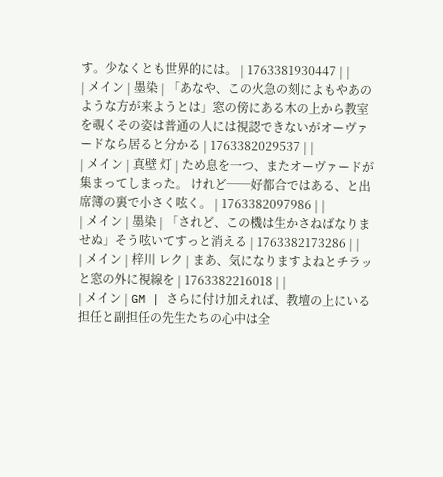す。少なくとも世界的には。 | 1763381930447 | |
| メイン | 墨染 | 「あなや、この火急の刻によもやあのような方が来ようとは」窓の傍にある木の上から教室を覗くその姿は普通の人には視認できないがオーヴァードなら居ると分かる | 1763382029537 | |
| メイン | 真壁 灯 | ため息を一つ、またオーヴァードが集まってしまった。 けれど──好都合ではある、と出席簿の裏で小さく呟く。 | 1763382097986 | |
| メイン | 墨染 | 「されど、この機は生かさねばなりませぬ」そう呟いてすっと消える | 1763382173286 | |
| メイン | 梓川 レク | まあ、気になりますよねとチラッと窓の外に視線を | 1763382216018 | |
| メイン | GM | さらに付け加えれば、教壇の上にいる担任と副担任の先生たちの心中は全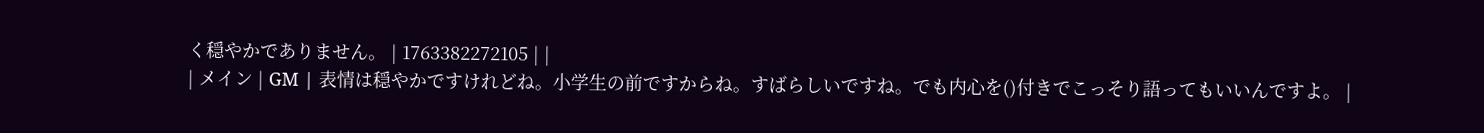く穏やかでありません。 | 1763382272105 | |
| メイン | GM | 表情は穏やかですけれどね。小学生の前ですからね。すばらしいですね。でも内心を()付きでこっそり語ってもいいんですよ。 |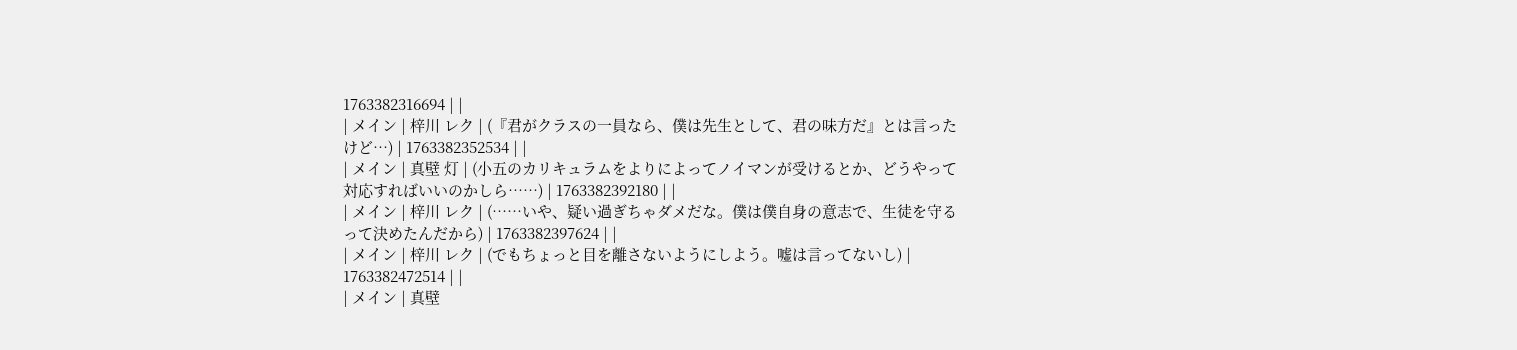1763382316694 | |
| メイン | 梓川 レク | (『君がクラスの一員なら、僕は先生として、君の味方だ』とは言ったけど…) | 1763382352534 | |
| メイン | 真壁 灯 | (小五のカリキュラムをよりによってノイマンが受けるとか、どうやって対応すればいいのかしら……) | 1763382392180 | |
| メイン | 梓川 レク | (……いや、疑い過ぎちゃダメだな。僕は僕自身の意志で、生徒を守るって決めたんだから) | 1763382397624 | |
| メイン | 梓川 レク | (でもちょっと目を離さないようにしよう。嘘は言ってないし) | 1763382472514 | |
| メイン | 真壁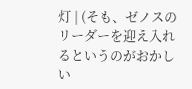灯 | (そも、ゼノスのリーダーを迎え入れるというのがおかしい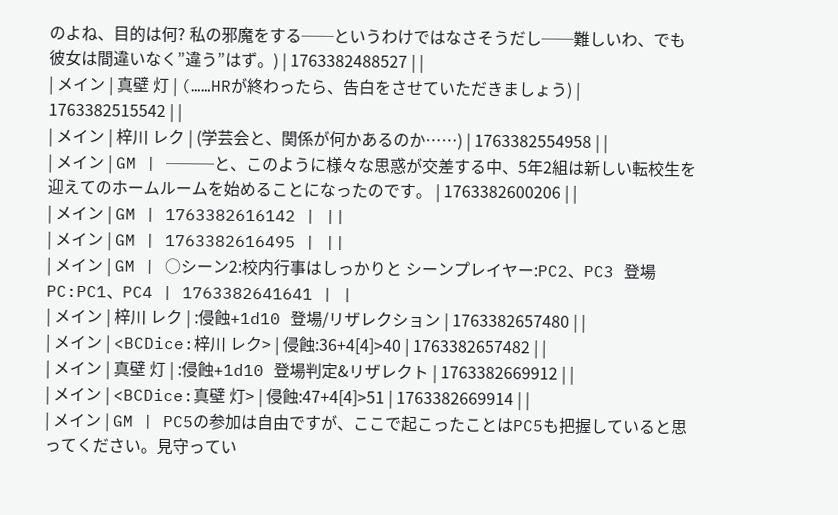のよね、目的は何? 私の邪魔をする──というわけではなさそうだし──難しいわ、でも彼女は間違いなく”違う”はず。) | 1763382488527 | |
| メイン | 真壁 灯 | (……HRが終わったら、告白をさせていただきましょう) | 1763382515542 | |
| メイン | 梓川 レク | (学芸会と、関係が何かあるのか……) | 1763382554958 | |
| メイン | GM | ───と、このように様々な思惑が交差する中、5年2組は新しい転校生を迎えてのホームルームを始めることになったのです。 | 1763382600206 | |
| メイン | GM | 1763382616142 | ||
| メイン | GM | 1763382616495 | ||
| メイン | GM | ○シーン2:校内行事はしっかりと シーンプレイヤー:PC2、PC3 登場PC:PC1、PC4 | 1763382641641 | |
| メイン | 梓川 レク | :侵蝕+1d10 登場/リザレクション | 1763382657480 | |
| メイン | <BCDice:梓川 レク> | 侵蝕:36+4[4]>40 | 1763382657482 | |
| メイン | 真壁 灯 | :侵蝕+1d10 登場判定&リザレクト | 1763382669912 | |
| メイン | <BCDice:真壁 灯> | 侵蝕:47+4[4]>51 | 1763382669914 | |
| メイン | GM | PC5の参加は自由ですが、ここで起こったことはPC5も把握していると思ってください。見守ってい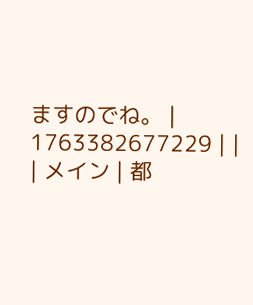ますのでね。 | 1763382677229 | |
| メイン | 都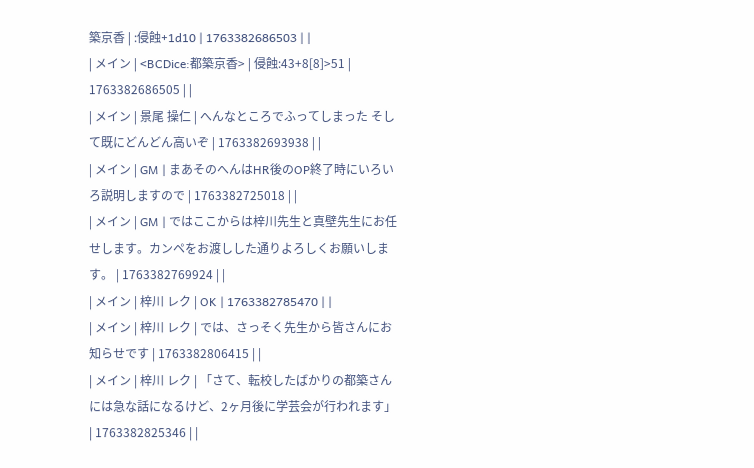築京香 | :侵蝕+1d10 | 1763382686503 | |
| メイン | <BCDice:都築京香> | 侵蝕:43+8[8]>51 | 1763382686505 | |
| メイン | 景尾 操仁 | へんなところでふってしまった そして既にどんどん高いぞ | 1763382693938 | |
| メイン | GM | まあそのへんはHR後のOP終了時にいろいろ説明しますので | 1763382725018 | |
| メイン | GM | ではここからは梓川先生と真壁先生にお任せします。カンペをお渡しした通りよろしくお願いします。 | 1763382769924 | |
| メイン | 梓川 レク | OK | 1763382785470 | |
| メイン | 梓川 レク | では、さっそく先生から皆さんにお知らせです | 1763382806415 | |
| メイン | 梓川 レク | 「さて、転校したばかりの都築さんには急な話になるけど、2ヶ月後に学芸会が行われます」 | 1763382825346 | |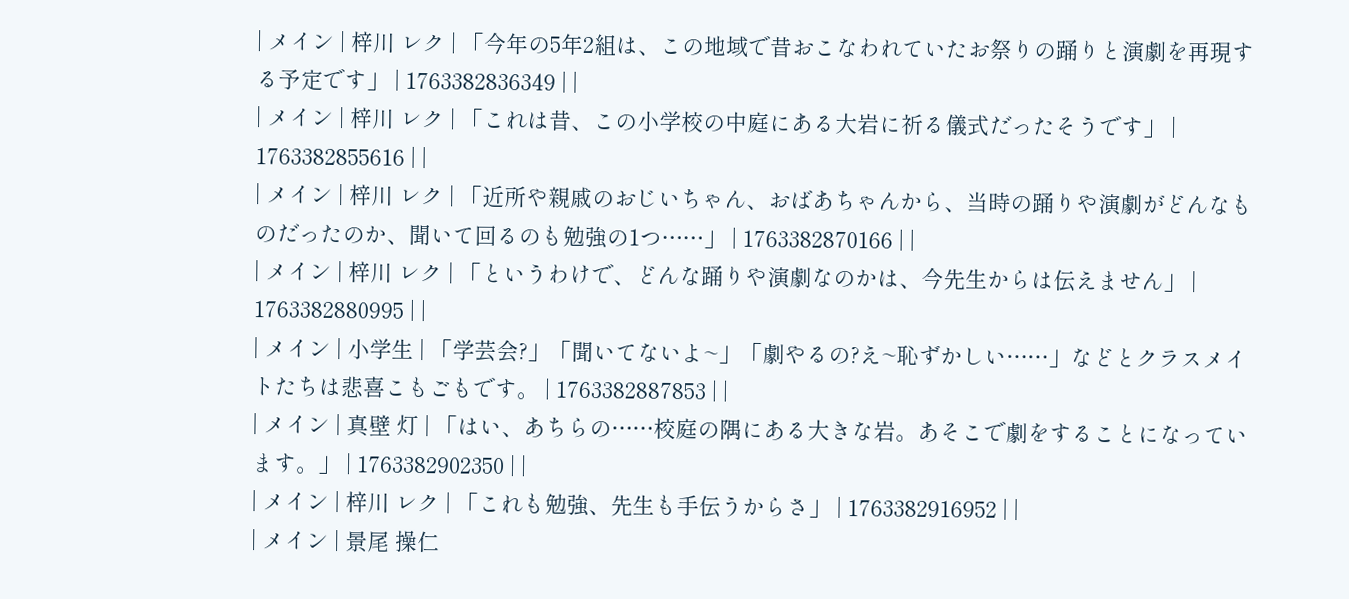| メイン | 梓川 レク | 「今年の5年2組は、この地域で昔おこなわれていたお祭りの踊りと演劇を再現する予定です」 | 1763382836349 | |
| メイン | 梓川 レク | 「これは昔、この小学校の中庭にある大岩に祈る儀式だったそうです」 | 1763382855616 | |
| メイン | 梓川 レク | 「近所や親戚のおじいちゃん、おばあちゃんから、当時の踊りや演劇がどんなものだったのか、聞いて回るのも勉強の1つ……」 | 1763382870166 | |
| メイン | 梓川 レク | 「というわけで、どんな踊りや演劇なのかは、今先生からは伝えません」 | 1763382880995 | |
| メイン | 小学生 | 「学芸会?」「聞いてないよ~」「劇やるの?え~恥ずかしい……」などとクラスメイトたちは悲喜こもごもです。 | 1763382887853 | |
| メイン | 真壁 灯 | 「はい、あちらの……校庭の隅にある大きな岩。あそこで劇をすることになっています。」 | 1763382902350 | |
| メイン | 梓川 レク | 「これも勉強、先生も手伝うからさ」 | 1763382916952 | |
| メイン | 景尾 操仁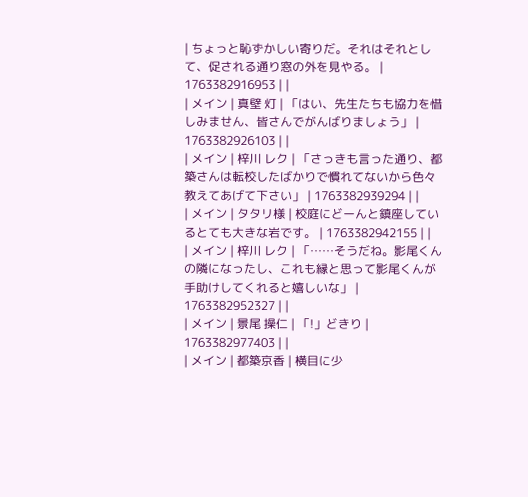| ちょっと恥ずかしい寄りだ。それはそれとして、促される通り窓の外を見やる。 | 1763382916953 | |
| メイン | 真壁 灯 | 「はい、先生たちも協力を惜しみません、皆さんでがんばりましょう」 | 1763382926103 | |
| メイン | 梓川 レク | 「さっきも言った通り、都築さんは転校したばかりで慣れてないから色々教えてあげて下さい」 | 1763382939294 | |
| メイン | タタリ様 | 校庭にどーんと鎮座しているとても大きな岩です。 | 1763382942155 | |
| メイン | 梓川 レク | 「……そうだね。影尾くんの隣になったし、これも縁と思って影尾くんが手助けしてくれると嬉しいな」 | 1763382952327 | |
| メイン | 景尾 操仁 | 「!」どきり | 1763382977403 | |
| メイン | 都築京香 | 横目に少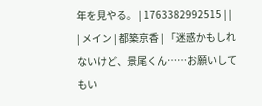年を見やる。 | 1763382992515 | |
| メイン | 都築京香 | 「迷惑かもしれないけど、景尾くん……お願いしてもい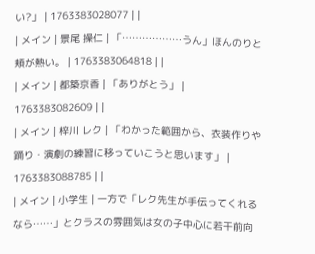い?」 | 1763383028077 | |
| メイン | 景尾 操仁 | 「………………うん」ほんのりと頬が熱い。 | 1763383064818 | |
| メイン | 都築京香 | 「ありがとう」 | 1763383082609 | |
| メイン | 梓川 レク | 「わかった範囲から、衣装作りや踊り・演劇の練習に移っていこうと思います」 | 1763383088785 | |
| メイン | 小学生 | 一方で「レク先生が手伝ってくれるなら……」とクラスの雰囲気は女の子中心に若干前向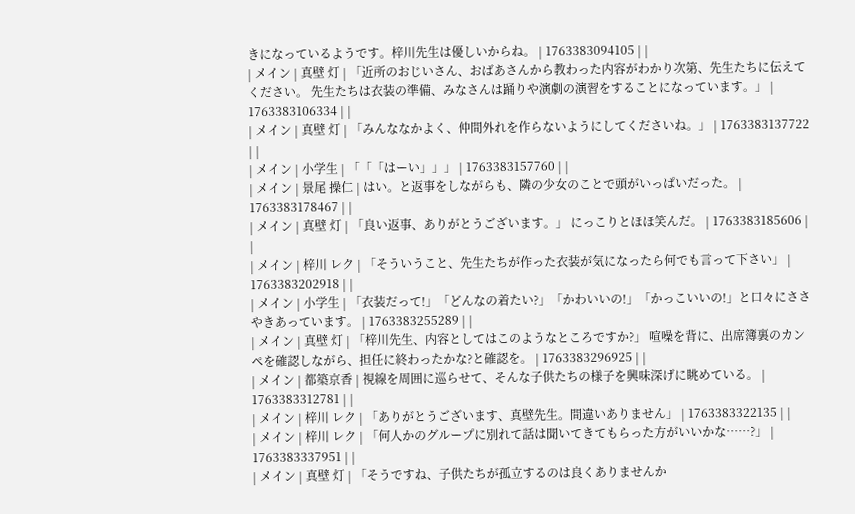きになっているようです。梓川先生は優しいからね。 | 1763383094105 | |
| メイン | 真壁 灯 | 「近所のおじいさん、おばあさんから教わった内容がわかり次第、先生たちに伝えてください。 先生たちは衣装の準備、みなさんは踊りや演劇の演習をすることになっています。」 | 1763383106334 | |
| メイン | 真壁 灯 | 「みんななかよく、仲間外れを作らないようにしてくださいね。」 | 1763383137722 | |
| メイン | 小学生 | 「「「はーい」」」 | 1763383157760 | |
| メイン | 景尾 操仁 | はい。と返事をしながらも、隣の少女のことで頭がいっぱいだった。 | 1763383178467 | |
| メイン | 真壁 灯 | 「良い返事、ありがとうございます。」 にっこりとほほ笑んだ。 | 1763383185606 | |
| メイン | 梓川 レク | 「そういうこと、先生たちが作った衣装が気になったら何でも言って下さい」 | 1763383202918 | |
| メイン | 小学生 | 「衣装だって!」「どんなの着たい?」「かわいいの!」「かっこいいの!」と口々にささやきあっています。 | 1763383255289 | |
| メイン | 真壁 灯 | 「梓川先生、内容としてはこのようなところですか?」 喧噪を背に、出席簿裏のカンペを確認しながら、担任に終わったかな?と確認を。 | 1763383296925 | |
| メイン | 都築京香 | 視線を周囲に巡らせて、そんな子供たちの様子を興味深げに眺めている。 | 1763383312781 | |
| メイン | 梓川 レク | 「ありがとうございます、真壁先生。間違いありません」 | 1763383322135 | |
| メイン | 梓川 レク | 「何人かのグループに別れて話は聞いてきてもらった方がいいかな……?」 | 1763383337951 | |
| メイン | 真壁 灯 | 「そうですね、子供たちが孤立するのは良くありませんか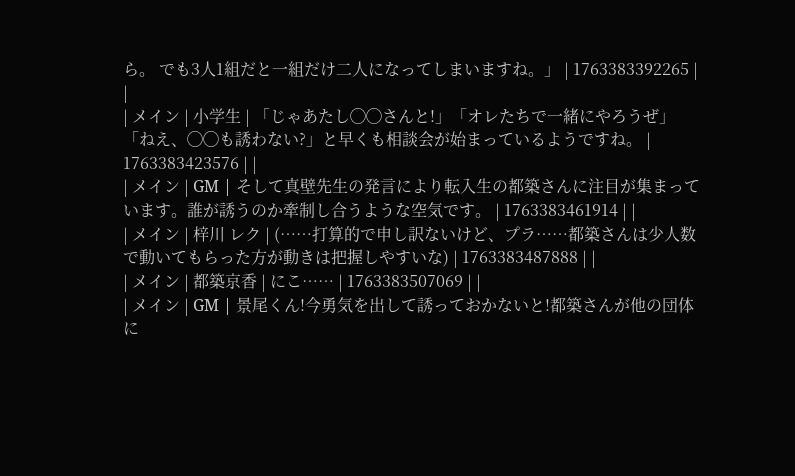ら。 でも3人1組だと一組だけ二人になってしまいますね。」 | 1763383392265 | |
| メイン | 小学生 | 「じゃあたし◯◯さんと!」「オレたちで一緒にやろうぜ」「ねえ、◯◯も誘わない?」と早くも相談会が始まっているようですね。 | 1763383423576 | |
| メイン | GM | そして真壁先生の発言により転入生の都築さんに注目が集まっています。誰が誘うのか牽制し合うような空気です。 | 1763383461914 | |
| メイン | 梓川 レク | (……打算的で申し訳ないけど、プラ……都築さんは少人数で動いてもらった方が動きは把握しやすいな) | 1763383487888 | |
| メイン | 都築京香 | にこ…… | 1763383507069 | |
| メイン | GM | 景尾くん!今勇気を出して誘っておかないと!都築さんが他の団体に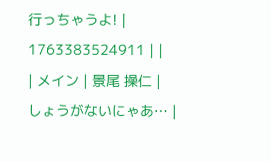行っちゃうよ! | 1763383524911 | |
| メイン | 景尾 操仁 | しょうがないにゃあ… |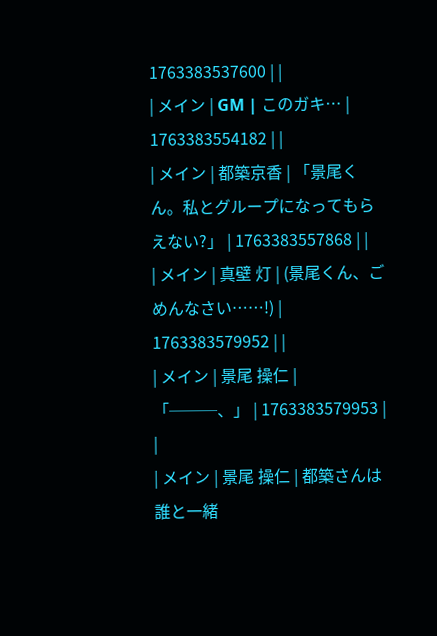1763383537600 | |
| メイン | GM | このガキ… | 1763383554182 | |
| メイン | 都築京香 | 「景尾くん。私とグループになってもらえない?」 | 1763383557868 | |
| メイン | 真壁 灯 | (景尾くん、ごめんなさい……!) | 1763383579952 | |
| メイン | 景尾 操仁 | 「───、」 | 1763383579953 | |
| メイン | 景尾 操仁 | 都築さんは誰と一緒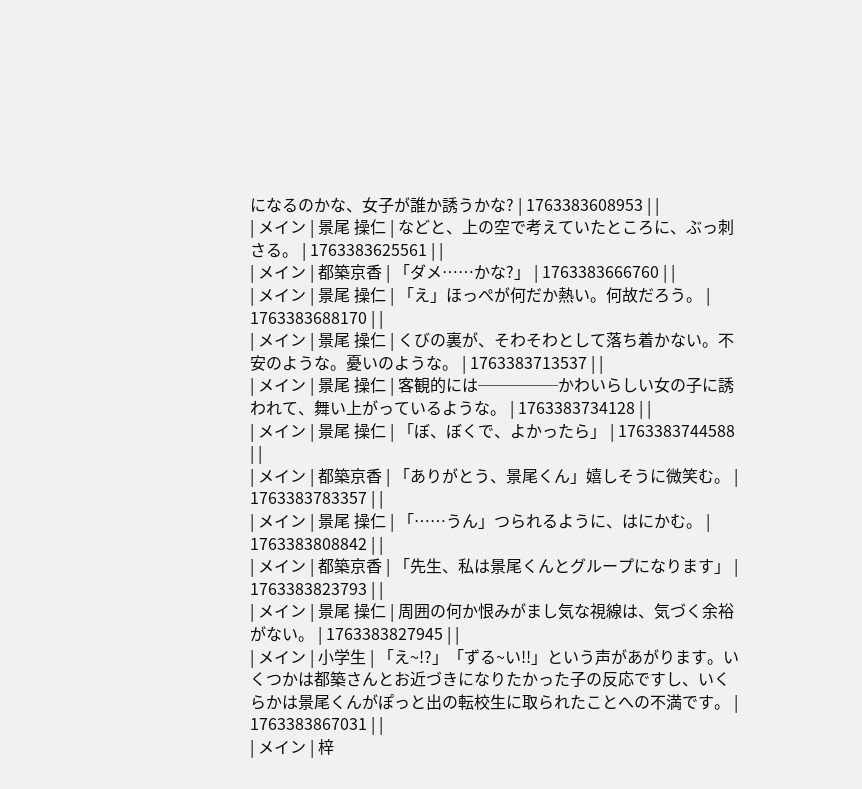になるのかな、女子が誰か誘うかな? | 1763383608953 | |
| メイン | 景尾 操仁 | などと、上の空で考えていたところに、ぶっ刺さる。 | 1763383625561 | |
| メイン | 都築京香 | 「ダメ……かな?」 | 1763383666760 | |
| メイン | 景尾 操仁 | 「え」ほっぺが何だか熱い。何故だろう。 | 1763383688170 | |
| メイン | 景尾 操仁 | くびの裏が、そわそわとして落ち着かない。不安のような。憂いのような。 | 1763383713537 | |
| メイン | 景尾 操仁 | 客観的には─────かわいらしい女の子に誘われて、舞い上がっているような。 | 1763383734128 | |
| メイン | 景尾 操仁 | 「ぼ、ぼくで、よかったら」 | 1763383744588 | |
| メイン | 都築京香 | 「ありがとう、景尾くん」嬉しそうに微笑む。 | 1763383783357 | |
| メイン | 景尾 操仁 | 「……うん」つられるように、はにかむ。 | 1763383808842 | |
| メイン | 都築京香 | 「先生、私は景尾くんとグループになります」 | 1763383823793 | |
| メイン | 景尾 操仁 | 周囲の何か恨みがまし気な視線は、気づく余裕がない。 | 1763383827945 | |
| メイン | 小学生 | 「え~!?」「ずる~い!!」という声があがります。いくつかは都築さんとお近づきになりたかった子の反応ですし、いくらかは景尾くんがぽっと出の転校生に取られたことへの不満です。 | 1763383867031 | |
| メイン | 梓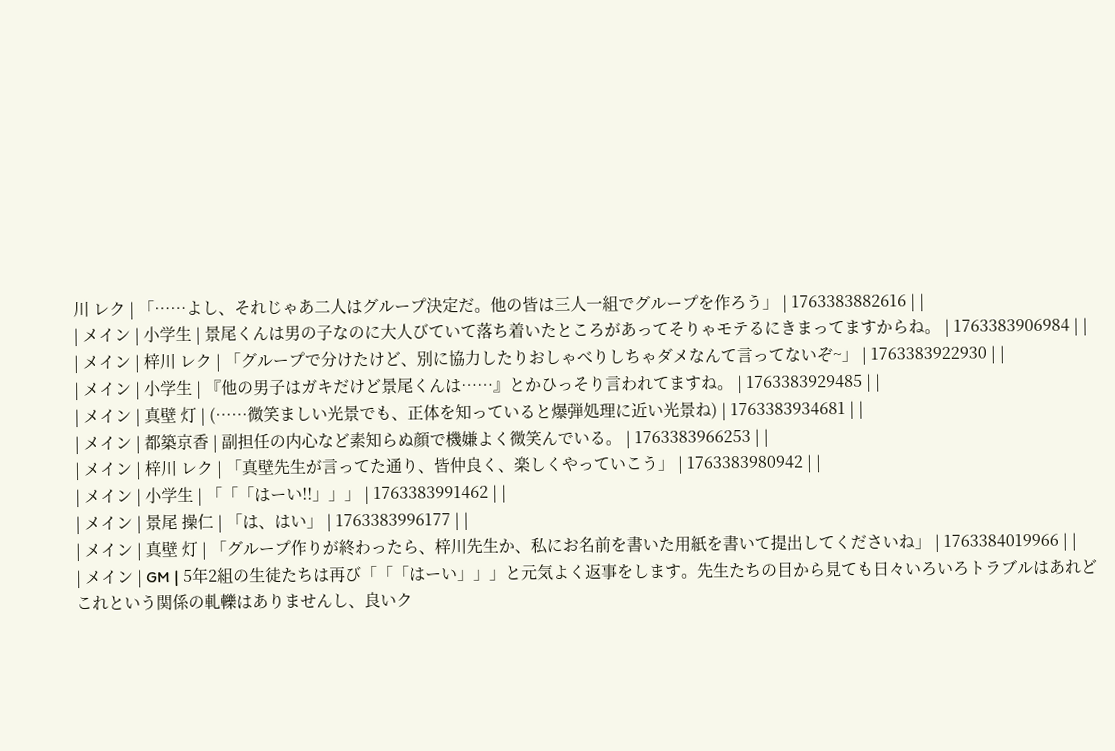川 レク | 「……よし、それじゃあ二人はグループ決定だ。他の皆は三人一組でグループを作ろう」 | 1763383882616 | |
| メイン | 小学生 | 景尾くんは男の子なのに大人びていて落ち着いたところがあってそりゃモテるにきまってますからね。 | 1763383906984 | |
| メイン | 梓川 レク | 「グループで分けたけど、別に協力したりおしゃべりしちゃダメなんて言ってないぞ~」 | 1763383922930 | |
| メイン | 小学生 | 『他の男子はガキだけど景尾くんは……』とかひっそり言われてますね。 | 1763383929485 | |
| メイン | 真壁 灯 | (……微笑ましい光景でも、正体を知っていると爆弾処理に近い光景ね) | 1763383934681 | |
| メイン | 都築京香 | 副担任の内心など素知らぬ顔で機嫌よく微笑んでいる。 | 1763383966253 | |
| メイン | 梓川 レク | 「真壁先生が言ってた通り、皆仲良く、楽しくやっていこう」 | 1763383980942 | |
| メイン | 小学生 | 「「「はーい!!」」」 | 1763383991462 | |
| メイン | 景尾 操仁 | 「は、はい」 | 1763383996177 | |
| メイン | 真壁 灯 | 「グループ作りが終わったら、梓川先生か、私にお名前を書いた用紙を書いて提出してくださいね」 | 1763384019966 | |
| メイン | GM | 5年2組の生徒たちは再び「「「はーい」」」と元気よく返事をします。先生たちの目から見ても日々いろいろトラブルはあれどこれという関係の軋轢はありませんし、良いク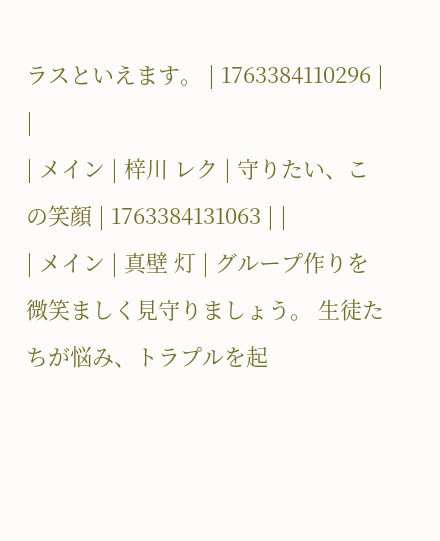ラスといえます。 | 1763384110296 | |
| メイン | 梓川 レク | 守りたい、この笑顔 | 1763384131063 | |
| メイン | 真壁 灯 | グループ作りを微笑ましく見守りましょう。 生徒たちが悩み、トラプルを起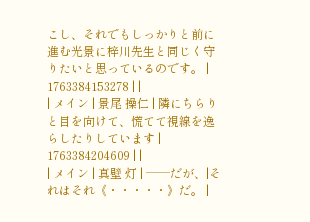こし、それでもしっかりと前に進む光景に梓川先生と同じく守りたいと思っているのです。 | 1763384153278 | |
| メイン | 景尾 操仁 | 隣にちらりと目を向けて、慌てて視線を逸らしたりしています | 1763384204609 | |
| メイン | 真壁 灯 | ──だが、|それはそれ《・・・・・》だ。 |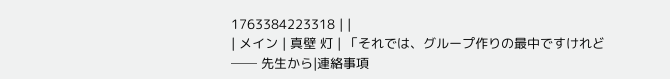1763384223318 | |
| メイン | 真壁 灯 | 「それでは、グループ作りの最中ですけれど── 先生から|連絡事項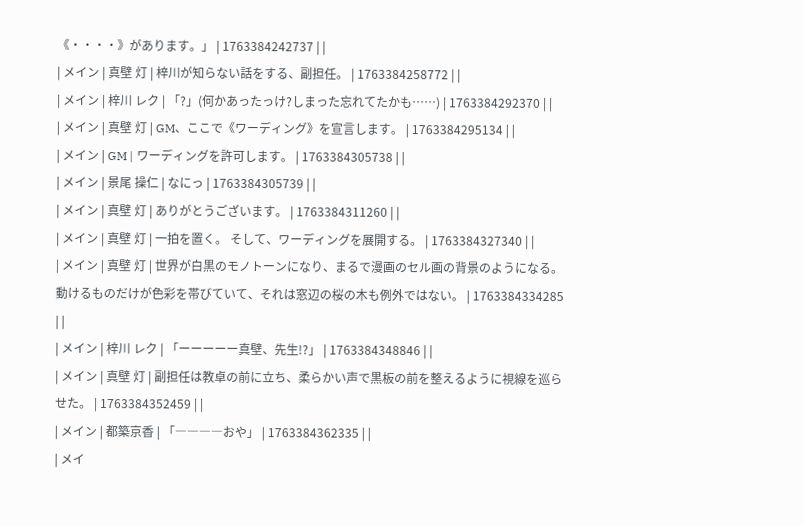《・・・・》があります。」 | 1763384242737 | |
| メイン | 真壁 灯 | 梓川が知らない話をする、副担任。 | 1763384258772 | |
| メイン | 梓川 レク | 「?」(何かあったっけ?しまった忘れてたかも……) | 1763384292370 | |
| メイン | 真壁 灯 | GM、ここで《ワーディング》を宣言します。 | 1763384295134 | |
| メイン | GM | ワーディングを許可します。 | 1763384305738 | |
| メイン | 景尾 操仁 | なにっ | 1763384305739 | |
| メイン | 真壁 灯 | ありがとうございます。 | 1763384311260 | |
| メイン | 真壁 灯 | 一拍を置く。 そして、ワーディングを展開する。 | 1763384327340 | |
| メイン | 真壁 灯 | 世界が白黒のモノトーンになり、まるで漫画のセル画の背景のようになる。 動けるものだけが色彩を帯びていて、それは窓辺の桜の木も例外ではない。 | 1763384334285 | |
| メイン | 梓川 レク | 「ーーーーー真壁、先生!?」 | 1763384348846 | |
| メイン | 真壁 灯 | 副担任は教卓の前に立ち、柔らかい声で黒板の前を整えるように視線を巡らせた。 | 1763384352459 | |
| メイン | 都築京香 | 「――――おや」 | 1763384362335 | |
| メイ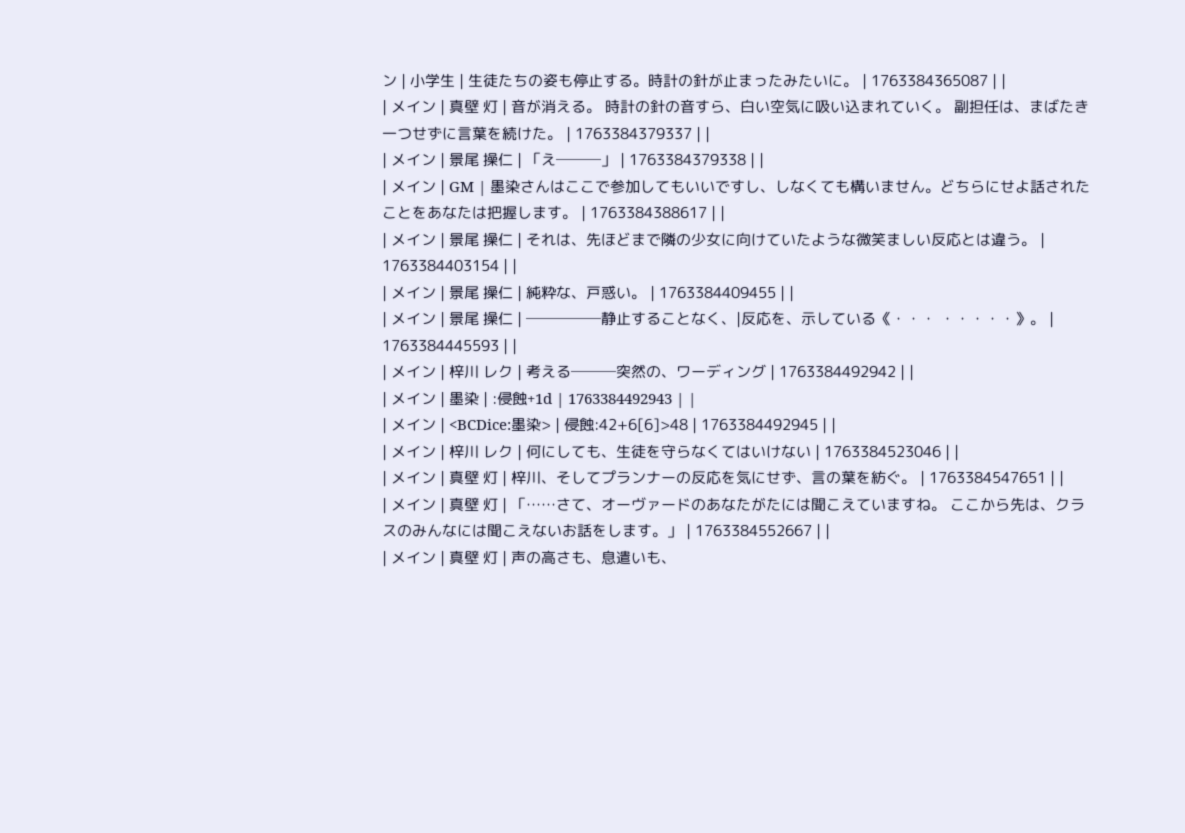ン | 小学生 | 生徒たちの姿も停止する。時計の針が止まったみたいに。 | 1763384365087 | |
| メイン | 真壁 灯 | 音が消える。 時計の針の音すら、白い空気に吸い込まれていく。 副担任は、まばたき一つせずに言葉を続けた。 | 1763384379337 | |
| メイン | 景尾 操仁 | 「え───」 | 1763384379338 | |
| メイン | GM | 墨染さんはここで参加してもいいですし、しなくても構いません。どちらにせよ話されたことをあなたは把握します。 | 1763384388617 | |
| メイン | 景尾 操仁 | それは、先ほどまで隣の少女に向けていたような微笑ましい反応とは違う。 | 1763384403154 | |
| メイン | 景尾 操仁 | 純粋な、戸惑い。 | 1763384409455 | |
| メイン | 景尾 操仁 | ─────静止することなく、|反応を、示している《・・・ ・・・・・》。 | 1763384445593 | |
| メイン | 梓川 レク | 考える───突然の、ワーディング | 1763384492942 | |
| メイン | 墨染 | :侵蝕+1d | 1763384492943 | |
| メイン | <BCDice:墨染> | 侵蝕:42+6[6]>48 | 1763384492945 | |
| メイン | 梓川 レク | 何にしても、生徒を守らなくてはいけない | 1763384523046 | |
| メイン | 真壁 灯 | 梓川、そしてプランナーの反応を気にせず、言の葉を紡ぐ。 | 1763384547651 | |
| メイン | 真壁 灯 | 「……さて、オーヴァードのあなたがたには聞こえていますね。 ここから先は、クラスのみんなには聞こえないお話をします。」 | 1763384552667 | |
| メイン | 真壁 灯 | 声の高さも、息遣いも、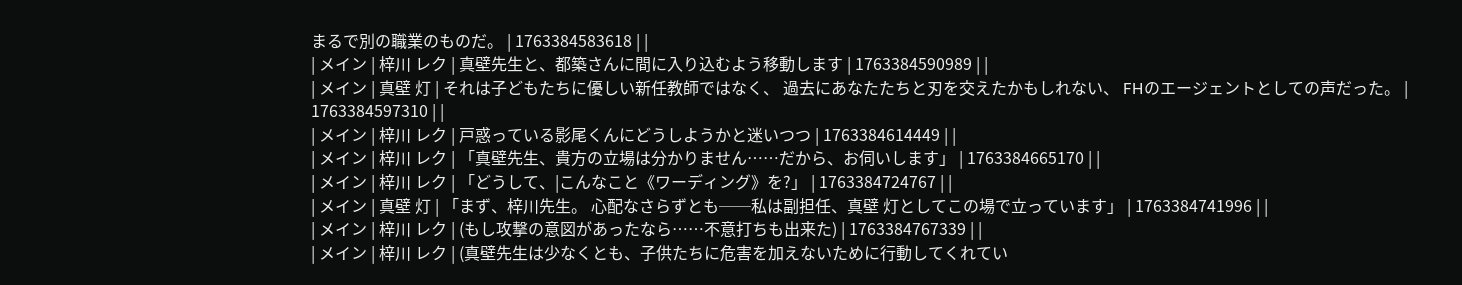まるで別の職業のものだ。 | 1763384583618 | |
| メイン | 梓川 レク | 真壁先生と、都築さんに間に入り込むよう移動します | 1763384590989 | |
| メイン | 真壁 灯 | それは子どもたちに優しい新任教師ではなく、 過去にあなたたちと刃を交えたかもしれない、 FHのエージェントとしての声だった。 | 1763384597310 | |
| メイン | 梓川 レク | 戸惑っている影尾くんにどうしようかと迷いつつ | 1763384614449 | |
| メイン | 梓川 レク | 「真壁先生、貴方の立場は分かりません……だから、お伺いします」 | 1763384665170 | |
| メイン | 梓川 レク | 「どうして、|こんなこと《ワーディング》を?」 | 1763384724767 | |
| メイン | 真壁 灯 | 「まず、梓川先生。 心配なさらずとも──私は副担任、真壁 灯としてこの場で立っています」 | 1763384741996 | |
| メイン | 梓川 レク | (もし攻撃の意図があったなら……不意打ちも出来た) | 1763384767339 | |
| メイン | 梓川 レク | (真壁先生は少なくとも、子供たちに危害を加えないために行動してくれてい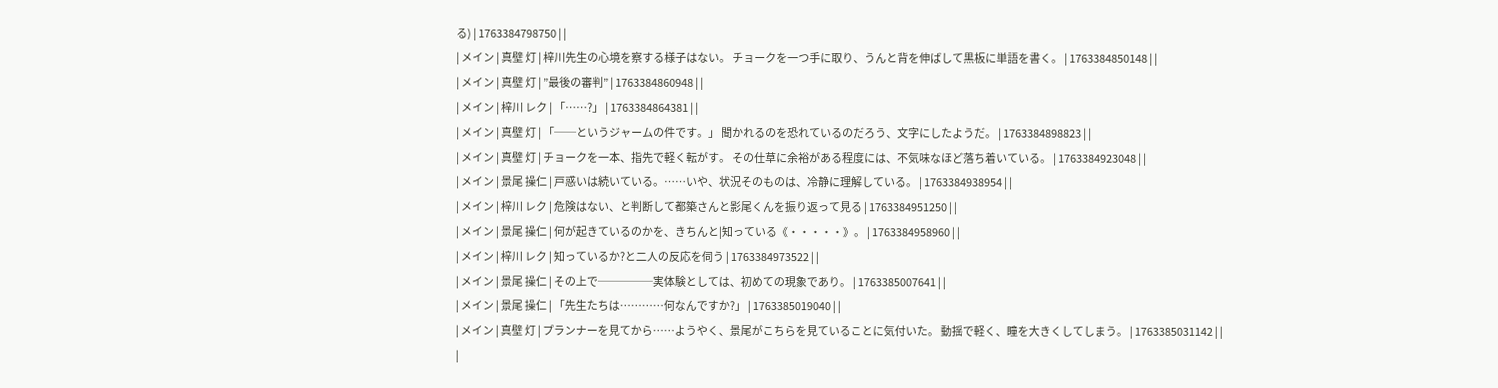る) | 1763384798750 | |
| メイン | 真壁 灯 | 梓川先生の心境を察する様子はない。 チョークを一つ手に取り、うんと背を伸ばして黒板に単語を書く。 | 1763384850148 | |
| メイン | 真壁 灯 | ”最後の審判” | 1763384860948 | |
| メイン | 梓川 レク | 「……?」 | 1763384864381 | |
| メイン | 真壁 灯 | 「──というジャームの件です。」 聞かれるのを恐れているのだろう、文字にしたようだ。 | 1763384898823 | |
| メイン | 真壁 灯 | チョークを一本、指先で軽く転がす。 その仕草に余裕がある程度には、不気味なほど落ち着いている。 | 1763384923048 | |
| メイン | 景尾 操仁 | 戸惑いは続いている。……いや、状況そのものは、冷静に理解している。 | 1763384938954 | |
| メイン | 梓川 レク | 危険はない、と判断して都築さんと影尾くんを振り返って見る | 1763384951250 | |
| メイン | 景尾 操仁 | 何が起きているのかを、きちんと|知っている《・・・・・》。 | 1763384958960 | |
| メイン | 梓川 レク | 知っているか?と二人の反応を伺う | 1763384973522 | |
| メイン | 景尾 操仁 | その上で─────実体験としては、初めての現象であり。 | 1763385007641 | |
| メイン | 景尾 操仁 | 「先生たちは…………何なんですか?」 | 1763385019040 | |
| メイン | 真壁 灯 | プランナーを見てから……ようやく、景尾がこちらを見ていることに気付いた。 動揺で軽く、瞳を大きくしてしまう。 | 1763385031142 | |
|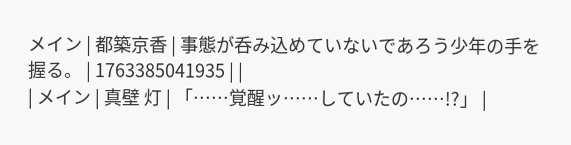メイン | 都築京香 | 事態が呑み込めていないであろう少年の手を握る。 | 1763385041935 | |
| メイン | 真壁 灯 | 「……覚醒ッ……していたの……!?」 |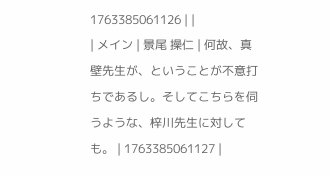1763385061126 | |
| メイン | 景尾 操仁 | 何故、真壁先生が、ということが不意打ちであるし。そしてこちらを伺うような、梓川先生に対しても。 | 1763385061127 |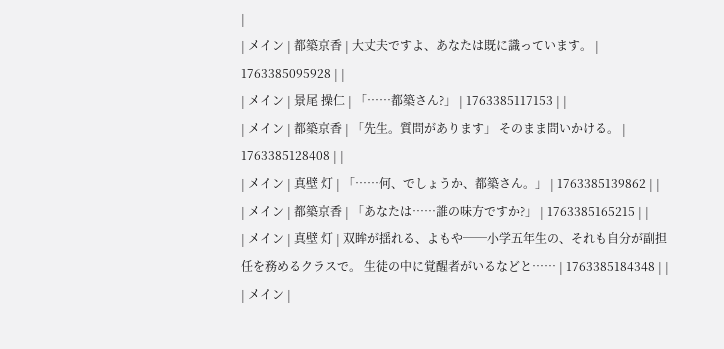|
| メイン | 都築京香 | 大丈夫ですよ、あなたは既に識っています。 | 1763385095928 | |
| メイン | 景尾 操仁 | 「……都築さん?」 | 1763385117153 | |
| メイン | 都築京香 | 「先生。質問があります」 そのまま問いかける。 | 1763385128408 | |
| メイン | 真壁 灯 | 「……何、でしょうか、都築さん。」 | 1763385139862 | |
| メイン | 都築京香 | 「あなたは……誰の味方ですか?」 | 1763385165215 | |
| メイン | 真壁 灯 | 双眸が揺れる、よもや──小学五年生の、それも自分が副担任を務めるクラスで。 生徒の中に覚醒者がいるなどと…… | 1763385184348 | |
| メイン |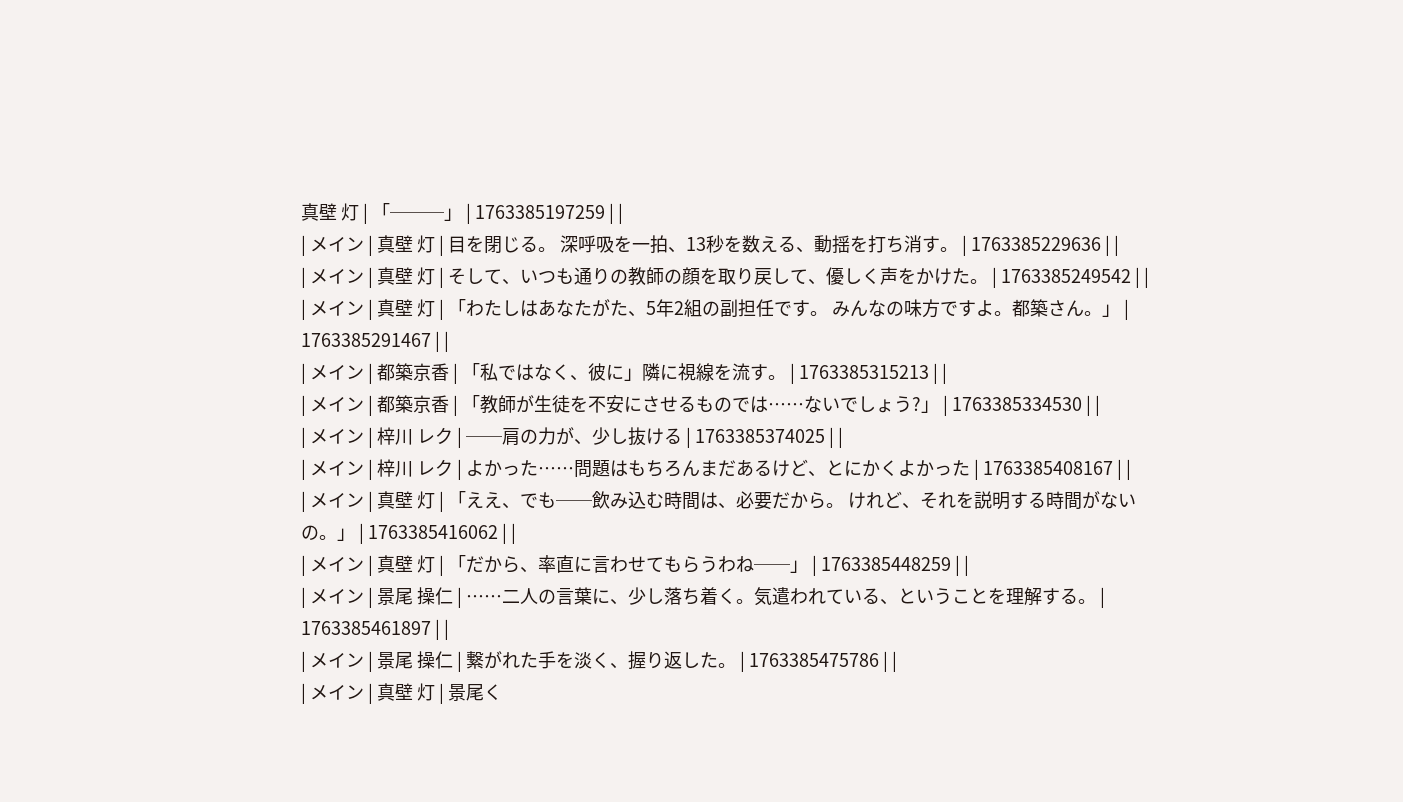真壁 灯 | 「───」 | 1763385197259 | |
| メイン | 真壁 灯 | 目を閉じる。 深呼吸を一拍、13秒を数える、動揺を打ち消す。 | 1763385229636 | |
| メイン | 真壁 灯 | そして、いつも通りの教師の顔を取り戻して、優しく声をかけた。 | 1763385249542 | |
| メイン | 真壁 灯 | 「わたしはあなたがた、5年2組の副担任です。 みんなの味方ですよ。都築さん。」 | 1763385291467 | |
| メイン | 都築京香 | 「私ではなく、彼に」隣に視線を流す。 | 1763385315213 | |
| メイン | 都築京香 | 「教師が生徒を不安にさせるものでは……ないでしょう?」 | 1763385334530 | |
| メイン | 梓川 レク | ──肩の力が、少し抜ける | 1763385374025 | |
| メイン | 梓川 レク | よかった……問題はもちろんまだあるけど、とにかくよかった | 1763385408167 | |
| メイン | 真壁 灯 | 「ええ、でも──飲み込む時間は、必要だから。 けれど、それを説明する時間がないの。」 | 1763385416062 | |
| メイン | 真壁 灯 | 「だから、率直に言わせてもらうわね──」 | 1763385448259 | |
| メイン | 景尾 操仁 | ……二人の言葉に、少し落ち着く。気遣われている、ということを理解する。 | 1763385461897 | |
| メイン | 景尾 操仁 | 繋がれた手を淡く、握り返した。 | 1763385475786 | |
| メイン | 真壁 灯 | 景尾く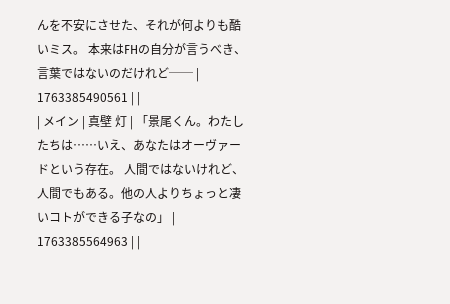んを不安にさせた、それが何よりも酷いミス。 本来はFHの自分が言うべき、言葉ではないのだけれど── | 1763385490561 | |
| メイン | 真壁 灯 | 「景尾くん。わたしたちは……いえ、あなたはオーヴァードという存在。 人間ではないけれど、人間でもある。他の人よりちょっと凄いコトができる子なの」 | 1763385564963 | |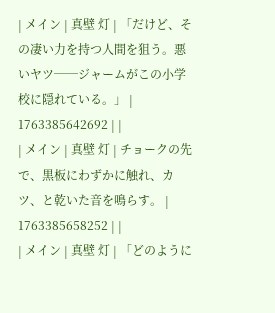| メイン | 真壁 灯 | 「だけど、その凄い力を持つ人間を狙う。悪いヤツ──ジャームがこの小学校に隠れている。」 | 1763385642692 | |
| メイン | 真壁 灯 | チョークの先で、黒板にわずかに触れ、カツ、と乾いた音を鳴らす。 | 1763385658252 | |
| メイン | 真壁 灯 | 「どのように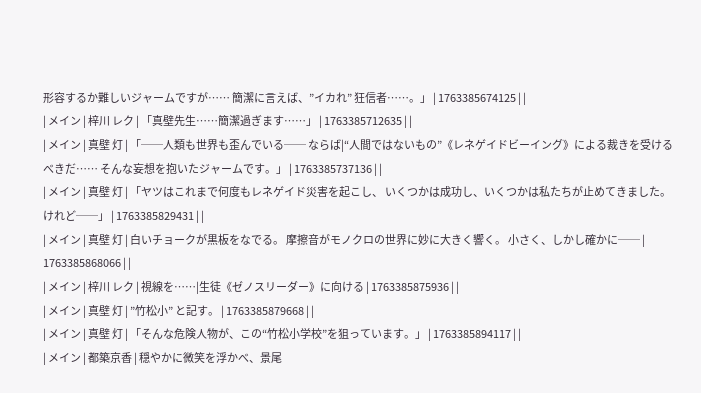形容するか難しいジャームですが…… 簡潔に言えば、”イカれ” 狂信者……。」 | 1763385674125 | |
| メイン | 梓川 レク | 「真壁先生……簡潔過ぎます……」 | 1763385712635 | |
| メイン | 真壁 灯 | 「──人類も世界も歪んでいる── ならば|“人間ではないもの”《レネゲイドビーイング》による裁きを受けるべきだ…… そんな妄想を抱いたジャームです。」 | 1763385737136 | |
| メイン | 真壁 灯 | 「ヤツはこれまで何度もレネゲイド災害を起こし、 いくつかは成功し、いくつかは私たちが止めてきました。けれど──」 | 1763385829431 | |
| メイン | 真壁 灯 | 白いチョークが黒板をなでる。 摩擦音がモノクロの世界に妙に大きく響く。 小さく、しかし確かに── | 1763385868066 | |
| メイン | 梓川 レク | 視線を……|生徒《ゼノスリーダー》に向ける | 1763385875936 | |
| メイン | 真壁 灯 | ”竹松小” と記す。 | 1763385879668 | |
| メイン | 真壁 灯 | 「そんな危険人物が、この“竹松小学校”を狙っています。」 | 1763385894117 | |
| メイン | 都築京香 | 穏やかに微笑を浮かべ、景尾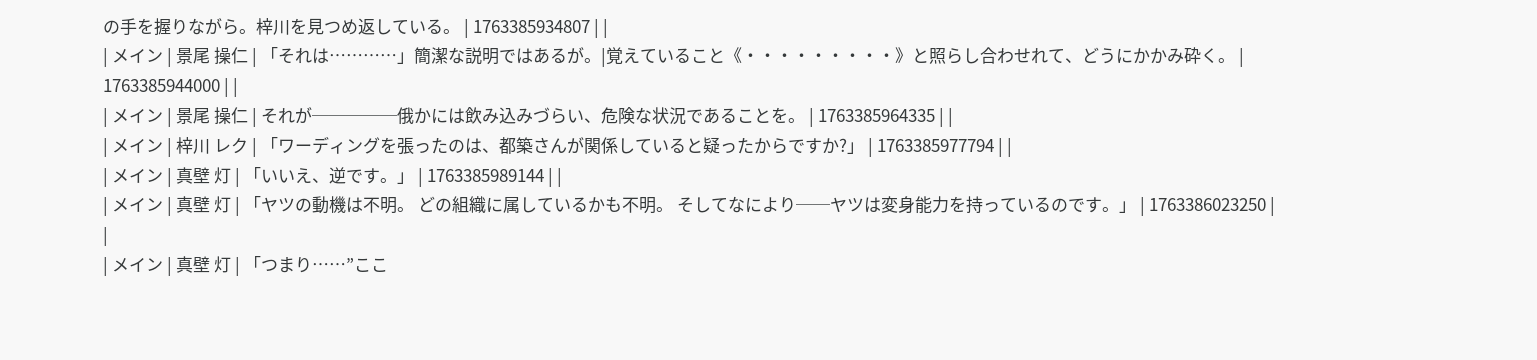の手を握りながら。梓川を見つめ返している。 | 1763385934807 | |
| メイン | 景尾 操仁 | 「それは…………」簡潔な説明ではあるが。|覚えていること《・・・・・・・・・》と照らし合わせれて、どうにかかみ砕く。 | 1763385944000 | |
| メイン | 景尾 操仁 | それが─────俄かには飲み込みづらい、危険な状況であることを。 | 1763385964335 | |
| メイン | 梓川 レク | 「ワーディングを張ったのは、都築さんが関係していると疑ったからですか?」 | 1763385977794 | |
| メイン | 真壁 灯 | 「いいえ、逆です。」 | 1763385989144 | |
| メイン | 真壁 灯 | 「ヤツの動機は不明。 どの組織に属しているかも不明。 そしてなにより──ヤツは変身能力を持っているのです。」 | 1763386023250 | |
| メイン | 真壁 灯 | 「つまり……”ここ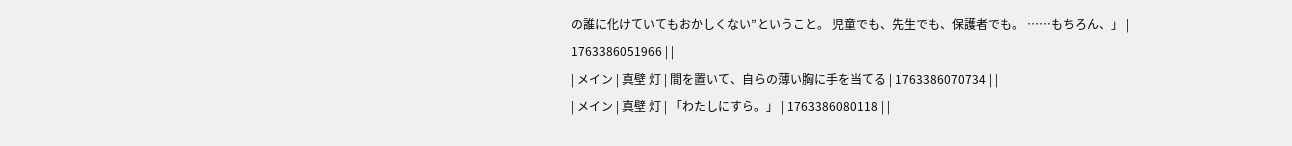の誰に化けていてもおかしくない”ということ。 児童でも、先生でも、保護者でも。 ……もちろん、」 | 1763386051966 | |
| メイン | 真壁 灯 | 間を置いて、自らの薄い胸に手を当てる | 1763386070734 | |
| メイン | 真壁 灯 | 「わたしにすら。」 | 1763386080118 | |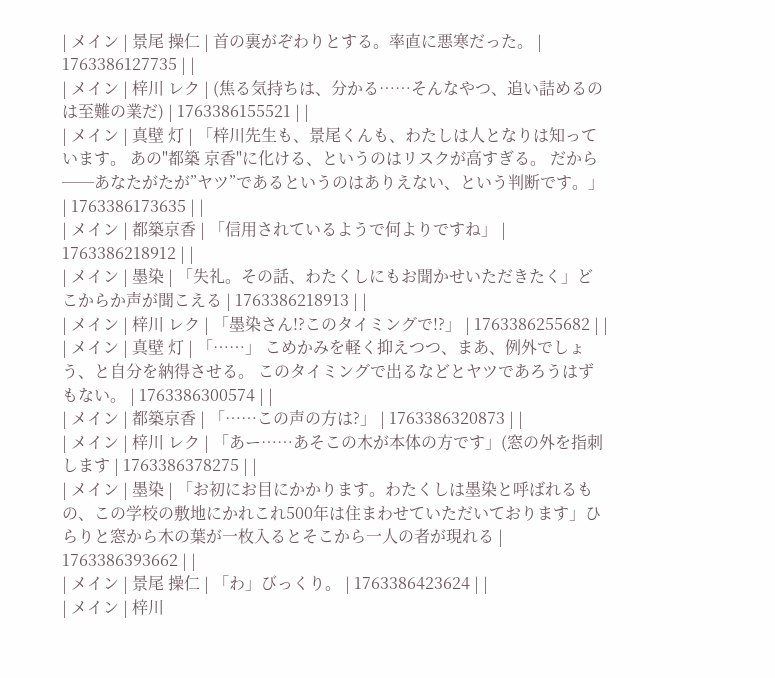| メイン | 景尾 操仁 | 首の裏がぞわりとする。率直に悪寒だった。 | 1763386127735 | |
| メイン | 梓川 レク | (焦る気持ちは、分かる……そんなやつ、追い詰めるのは至難の業だ) | 1763386155521 | |
| メイン | 真壁 灯 | 「梓川先生も、景尾くんも、わたしは人となりは知っています。 あの"都築 京香"に化ける、というのはリスクが高すぎる。 だから──あなたがたが”ヤツ”であるというのはありえない、という判断です。」 | 1763386173635 | |
| メイン | 都築京香 | 「信用されているようで何よりですね」 | 1763386218912 | |
| メイン | 墨染 | 「失礼。その話、わたくしにもお聞かせいただきたく」どこからか声が聞こえる | 1763386218913 | |
| メイン | 梓川 レク | 「墨染さん!?このタイミングで!?」 | 1763386255682 | |
| メイン | 真壁 灯 | 「……」 こめかみを軽く抑えつつ、まあ、例外でしょう、と自分を納得させる。 このタイミングで出るなどとヤツであろうはずもない。 | 1763386300574 | |
| メイン | 都築京香 | 「……この声の方は?」 | 1763386320873 | |
| メイン | 梓川 レク | 「あー……あそこの木が本体の方です」(窓の外を指刺します | 1763386378275 | |
| メイン | 墨染 | 「お初にお目にかかります。わたくしは墨染と呼ばれるもの、この学校の敷地にかれこれ500年は住まわせていただいております」ひらりと窓から木の葉が一枚入るとそこから一人の者が現れる | 1763386393662 | |
| メイン | 景尾 操仁 | 「わ」びっくり。 | 1763386423624 | |
| メイン | 梓川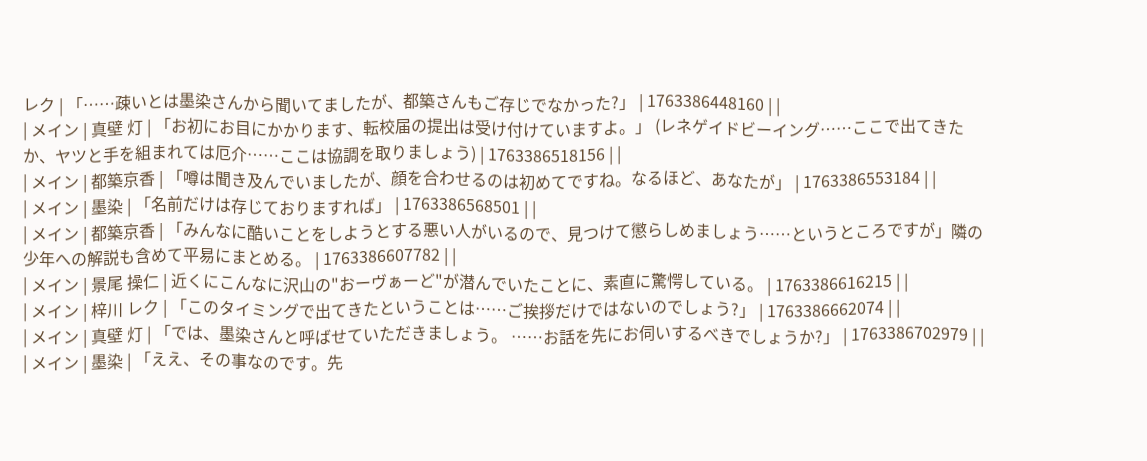レク | 「……疎いとは墨染さんから聞いてましたが、都築さんもご存じでなかった?」 | 1763386448160 | |
| メイン | 真壁 灯 | 「お初にお目にかかります、転校届の提出は受け付けていますよ。」 (レネゲイドビーイング……ここで出てきたか、ヤツと手を組まれては厄介……ここは協調を取りましょう) | 1763386518156 | |
| メイン | 都築京香 | 「噂は聞き及んでいましたが、顔を合わせるのは初めてですね。なるほど、あなたが」 | 1763386553184 | |
| メイン | 墨染 | 「名前だけは存じておりますれば」 | 1763386568501 | |
| メイン | 都築京香 | 「みんなに酷いことをしようとする悪い人がいるので、見つけて懲らしめましょう……というところですが」隣の少年への解説も含めて平易にまとめる。 | 1763386607782 | |
| メイン | 景尾 操仁 | 近くにこんなに沢山の"おーヴぁーど"が潜んでいたことに、素直に驚愕している。 | 1763386616215 | |
| メイン | 梓川 レク | 「このタイミングで出てきたということは……ご挨拶だけではないのでしょう?」 | 1763386662074 | |
| メイン | 真壁 灯 | 「では、墨染さんと呼ばせていただきましょう。 ……お話を先にお伺いするべきでしょうか?」 | 1763386702979 | |
| メイン | 墨染 | 「ええ、その事なのです。先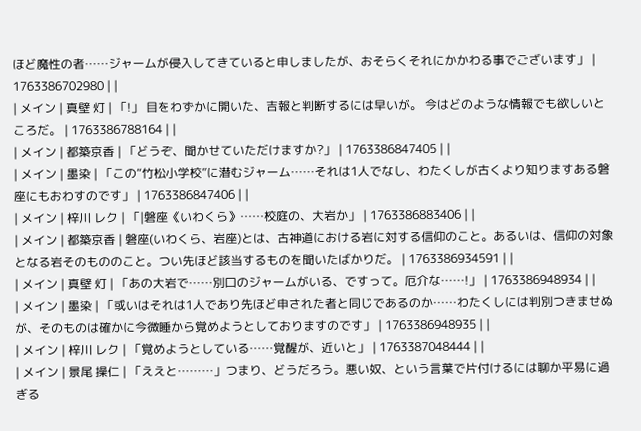ほど魔性の者……ジャームが侵入してきていると申しましたが、おそらくそれにかかわる事でございます」 | 1763386702980 | |
| メイン | 真壁 灯 | 「!」 目をわずかに開いた、吉報と判断するには早いが。 今はどのような情報でも欲しいところだ。 | 1763386788164 | |
| メイン | 都築京香 | 「どうぞ、聞かせていただけますか?」 | 1763386847405 | |
| メイン | 墨染 | 「この“竹松小学校”に潜むジャーム……それは1人でなし、わたくしが古くより知りますある磐座にもおわすのです」 | 1763386847406 | |
| メイン | 梓川 レク | 「|磐座《いわくら》……校庭の、大岩か」 | 1763386883406 | |
| メイン | 都築京香 | 磐座(いわくら、岩座)とは、古神道における岩に対する信仰のこと。あるいは、信仰の対象となる岩そのもののこと。つい先ほど該当するものを聞いたばかりだ。 | 1763386934591 | |
| メイン | 真壁 灯 | 「あの大岩で……別口のジャームがいる、ですって。厄介な……!」 | 1763386948934 | |
| メイン | 墨染 | 「或いはそれは1人であり先ほど申された者と同じであるのか……わたくしには判別つきませぬが、そのものは確かに今微睡から覚めようとしておりますのです」 | 1763386948935 | |
| メイン | 梓川 レク | 「覚めようとしている……覚醒が、近いと」 | 1763387048444 | |
| メイン | 景尾 操仁 | 「ええと………」つまり、どうだろう。悪い奴、という言葉で片付けるには聊か平易に過ぎる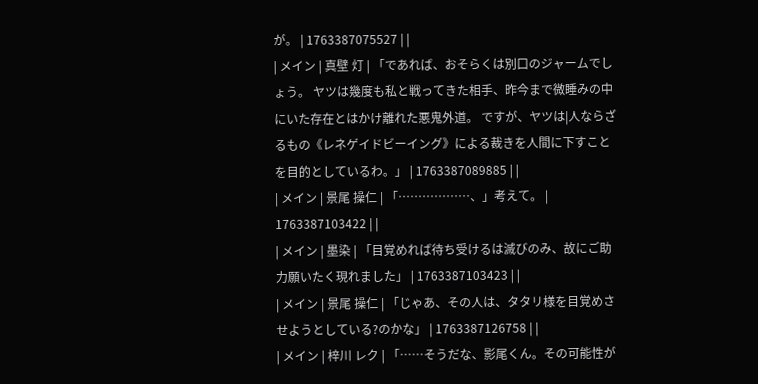が。 | 1763387075527 | |
| メイン | 真壁 灯 | 「であれば、おそらくは別口のジャームでしょう。 ヤツは幾度も私と戦ってきた相手、昨今まで微睡みの中にいた存在とはかけ離れた悪鬼外道。 ですが、ヤツは|人ならざるもの《レネゲイドビーイング》による裁きを人間に下すことを目的としているわ。」 | 1763387089885 | |
| メイン | 景尾 操仁 | 「………………、」考えて。 | 1763387103422 | |
| メイン | 墨染 | 「目覚めれば待ち受けるは滅びのみ、故にご助力願いたく現れました」 | 1763387103423 | |
| メイン | 景尾 操仁 | 「じゃあ、その人は、タタリ様を目覚めさせようとしている?のかな」 | 1763387126758 | |
| メイン | 梓川 レク | 「……そうだな、影尾くん。その可能性が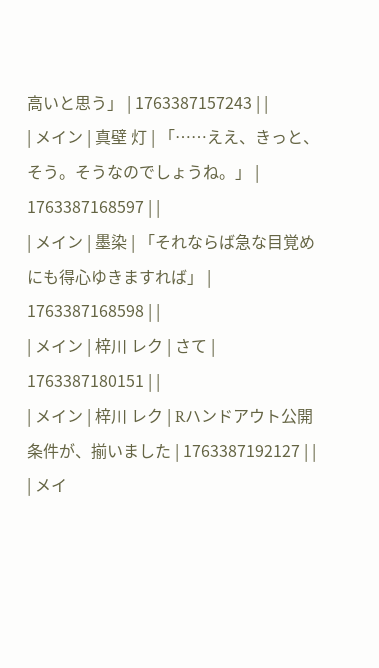高いと思う」 | 1763387157243 | |
| メイン | 真壁 灯 | 「……ええ、きっと、そう。そうなのでしょうね。」 | 1763387168597 | |
| メイン | 墨染 | 「それならば急な目覚めにも得心ゆきますれば」 | 1763387168598 | |
| メイン | 梓川 レク | さて | 1763387180151 | |
| メイン | 梓川 レク | Rハンドアウト公開条件が、揃いました | 1763387192127 | |
| メイ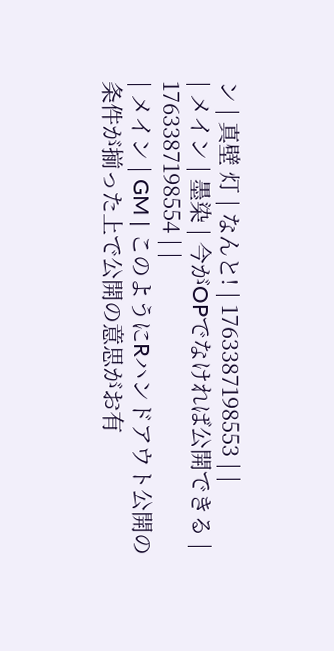ン | 真壁 灯 | なんと! | 1763387198553 | |
| メイン | 墨染 | 今がOPでなければ公開できる | 1763387198554 | |
| メイン | GM | このようにRハンドアウト公開の条件が揃った上で公開の意思がお有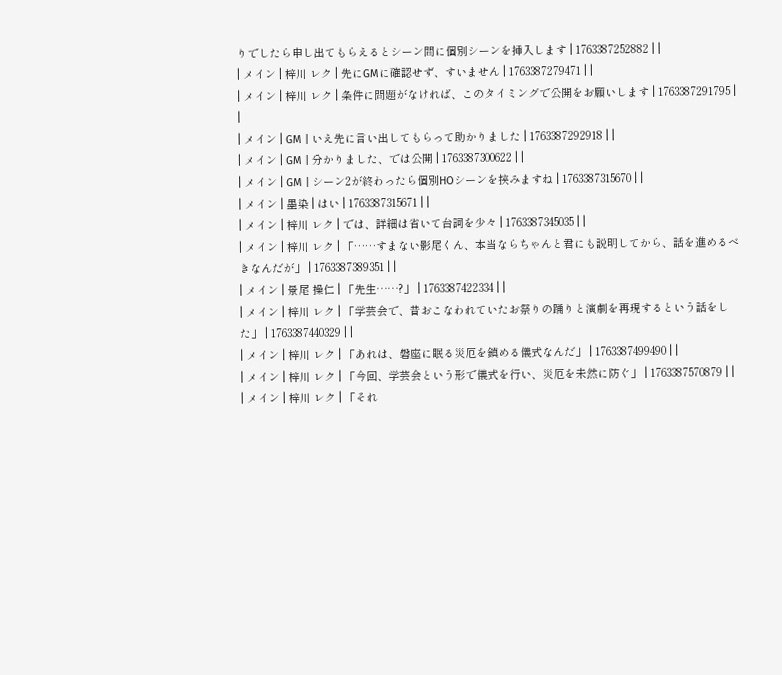りでしたら申し出てもらえるとシーン間に個別シーンを挿入します | 1763387252882 | |
| メイン | 梓川 レク | 先にGMに確認せず、すいません | 1763387279471 | |
| メイン | 梓川 レク | 条件に問題がなければ、このタイミングで公開をお願いします | 1763387291795 | |
| メイン | GM | いえ先に言い出してもらって助かりました | 1763387292918 | |
| メイン | GM | 分かりました、では公開 | 1763387300622 | |
| メイン | GM | シーン2が終わったら個別HOシーンを挟みますね | 1763387315670 | |
| メイン | 墨染 | はい | 1763387315671 | |
| メイン | 梓川 レク | では、詳細は省いて台詞を少々 | 1763387345035 | |
| メイン | 梓川 レク | 「……すまない影尾くん、本当ならちゃんと君にも説明してから、話を進めるべきなんだが」 | 1763387389351 | |
| メイン | 景尾 操仁 | 「先生……?」 | 1763387422334 | |
| メイン | 梓川 レク | 「学芸会で、昔おこなわれていたお祭りの踊りと演劇を再現するという話をした」 | 1763387440329 | |
| メイン | 梓川 レク | 「あれは、磐座に眠る災厄を鎮める儀式なんだ」 | 1763387499490 | |
| メイン | 梓川 レク | 「今回、学芸会という形で儀式を行い、災厄を未然に防ぐ」 | 1763387570879 | |
| メイン | 梓川 レク | 「それ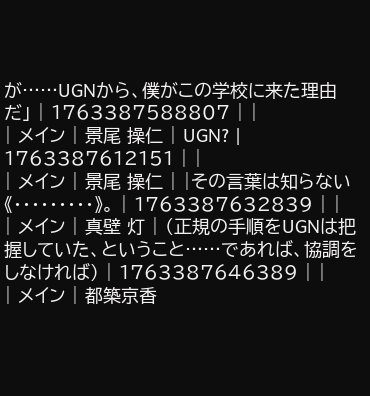が……UGNから、僕がこの学校に来た理由だ」 | 1763387588807 | |
| メイン | 景尾 操仁 | UGN? | 1763387612151 | |
| メイン | 景尾 操仁 | |その言葉は知らない《・・・・・・・・・》。 | 1763387632839 | |
| メイン | 真壁 灯 | (正規の手順をUGNは把握していた、ということ……であれば、協調をしなければ) | 1763387646389 | |
| メイン | 都築京香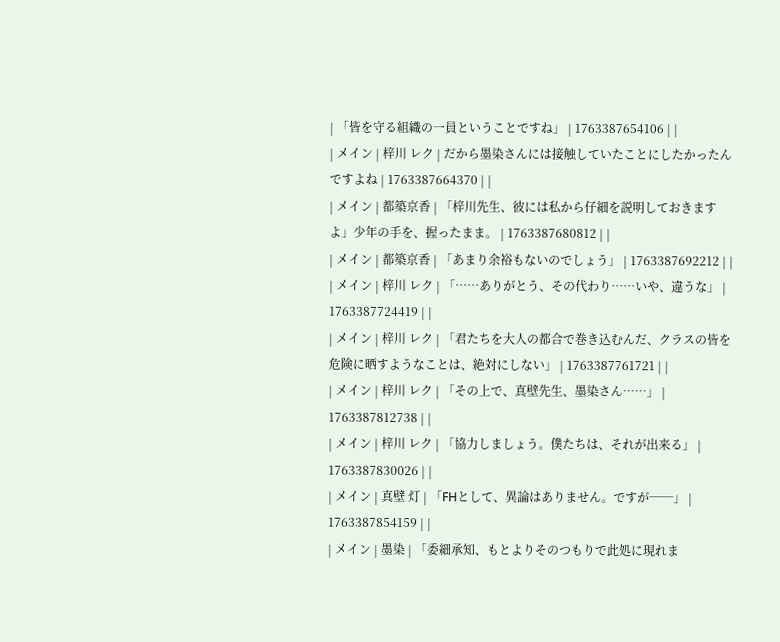| 「皆を守る組織の一員ということですね」 | 1763387654106 | |
| メイン | 梓川 レク | だから墨染さんには接触していたことにしたかったんですよね | 1763387664370 | |
| メイン | 都築京香 | 「梓川先生、彼には私から仔細を説明しておきますよ」少年の手を、握ったまま。 | 1763387680812 | |
| メイン | 都築京香 | 「あまり余裕もないのでしょう」 | 1763387692212 | |
| メイン | 梓川 レク | 「……ありがとう、その代わり……いや、違うな」 | 1763387724419 | |
| メイン | 梓川 レク | 「君たちを大人の都合で巻き込むんだ、クラスの皆を危険に晒すようなことは、絶対にしない」 | 1763387761721 | |
| メイン | 梓川 レク | 「その上で、真壁先生、墨染さん……」 | 1763387812738 | |
| メイン | 梓川 レク | 「協力しましょう。僕たちは、それが出来る」 | 1763387830026 | |
| メイン | 真壁 灯 | 「FHとして、異論はありません。ですが──」 | 1763387854159 | |
| メイン | 墨染 | 「委細承知、もとよりそのつもりで此処に現れま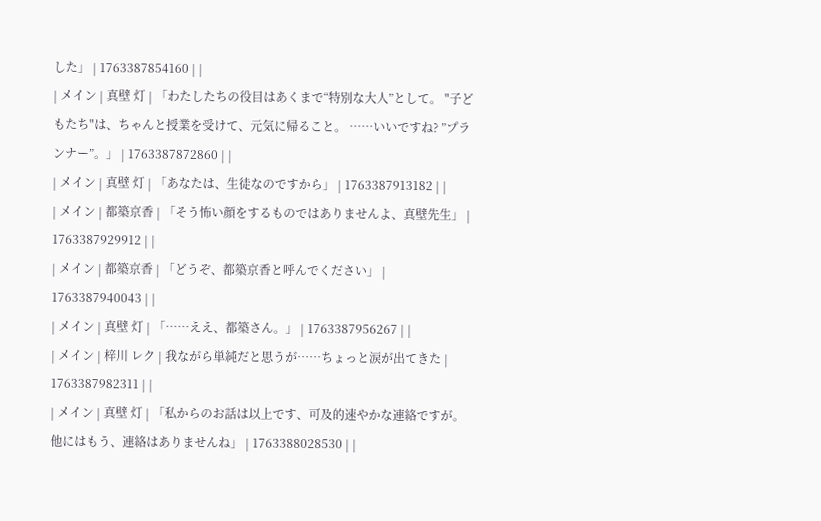した」 | 1763387854160 | |
| メイン | 真壁 灯 | 「わたしたちの役目はあくまで“特別な大人”として。 "子どもたち"は、ちゃんと授業を受けて、元気に帰ること。 ……いいですね? ”プランナー”。」 | 1763387872860 | |
| メイン | 真壁 灯 | 「あなたは、生徒なのですから」 | 1763387913182 | |
| メイン | 都築京香 | 「そう怖い顔をするものではありませんよ、真壁先生」 | 1763387929912 | |
| メイン | 都築京香 | 「どうぞ、都築京香と呼んでください」 | 1763387940043 | |
| メイン | 真壁 灯 | 「……ええ、都築さん。」 | 1763387956267 | |
| メイン | 梓川 レク | 我ながら単純だと思うが……ちょっと涙が出てきた | 1763387982311 | |
| メイン | 真壁 灯 | 「私からのお話は以上です、可及的速やかな連絡ですが。 他にはもう、連絡はありませんね」 | 1763388028530 | |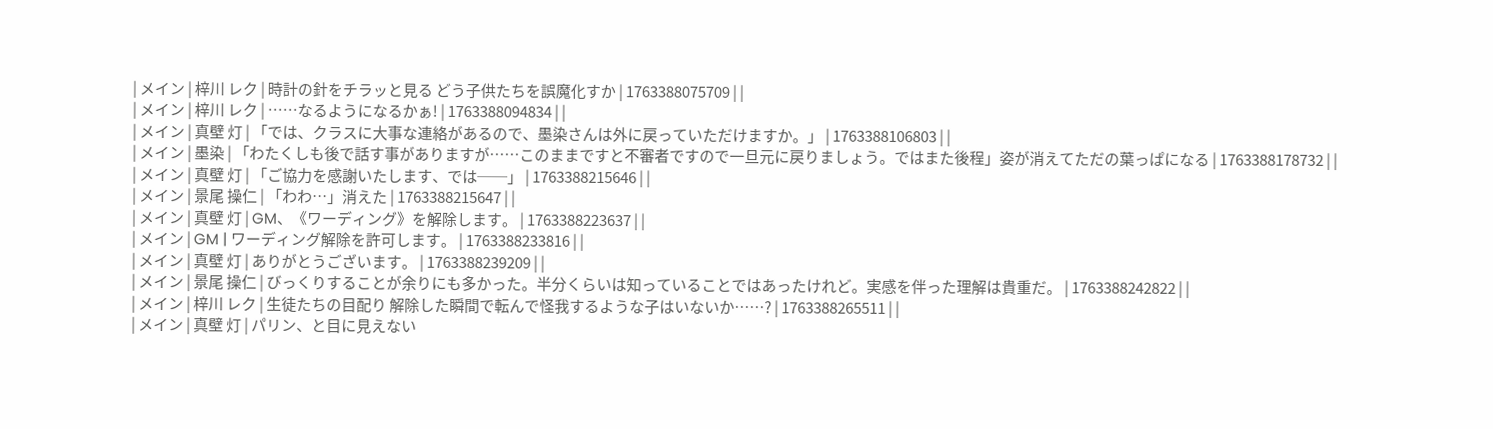| メイン | 梓川 レク | 時計の針をチラッと見る どう子供たちを誤魔化すか | 1763388075709 | |
| メイン | 梓川 レク | ……なるようになるかぁ! | 1763388094834 | |
| メイン | 真壁 灯 | 「では、クラスに大事な連絡があるので、墨染さんは外に戻っていただけますか。」 | 1763388106803 | |
| メイン | 墨染 | 「わたくしも後で話す事がありますが……このままですと不審者ですので一旦元に戻りましょう。ではまた後程」姿が消えてただの葉っぱになる | 1763388178732 | |
| メイン | 真壁 灯 | 「ご協力を感謝いたします、では──」 | 1763388215646 | |
| メイン | 景尾 操仁 | 「わわ…」消えた | 1763388215647 | |
| メイン | 真壁 灯 | GM、《ワーディング》を解除します。 | 1763388223637 | |
| メイン | GM | ワーディング解除を許可します。 | 1763388233816 | |
| メイン | 真壁 灯 | ありがとうございます。 | 1763388239209 | |
| メイン | 景尾 操仁 | びっくりすることが余りにも多かった。半分くらいは知っていることではあったけれど。実感を伴った理解は貴重だ。 | 1763388242822 | |
| メイン | 梓川 レク | 生徒たちの目配り 解除した瞬間で転んで怪我するような子はいないか……? | 1763388265511 | |
| メイン | 真壁 灯 | パリン、と目に見えない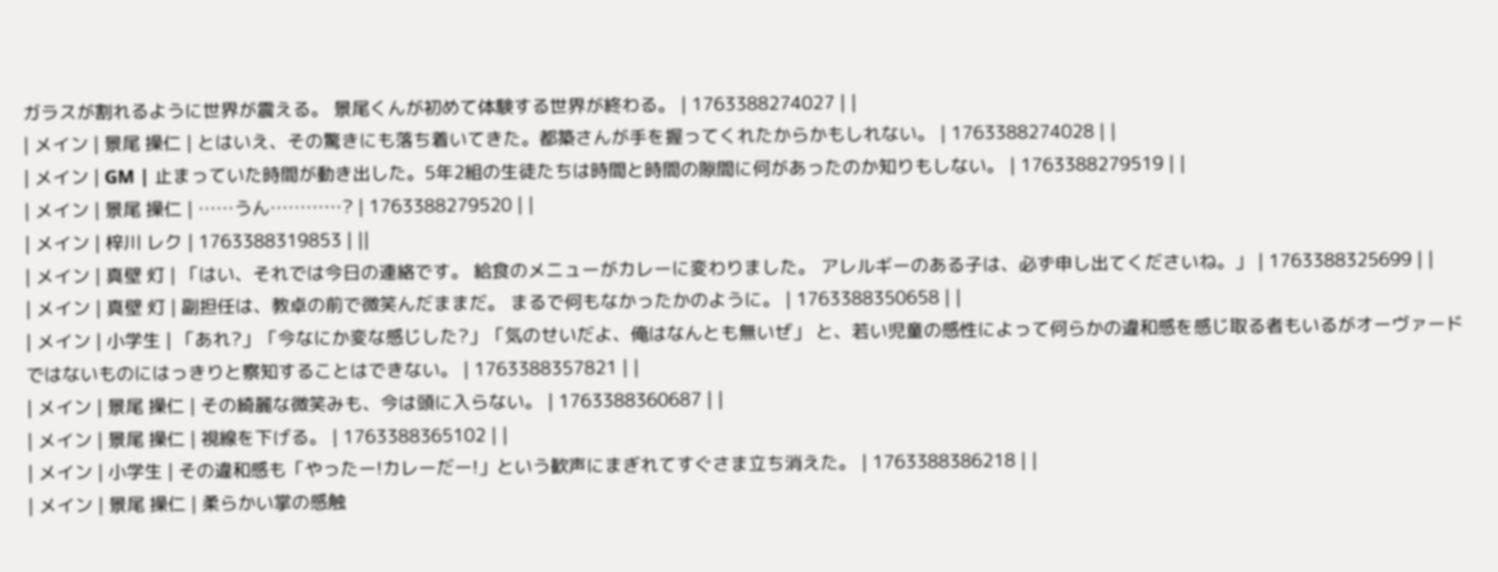ガラスが割れるように世界が震える。 景尾くんが初めて体験する世界が終わる。 | 1763388274027 | |
| メイン | 景尾 操仁 | とはいえ、その驚きにも落ち着いてきた。都築さんが手を握ってくれたからかもしれない。 | 1763388274028 | |
| メイン | GM | 止まっていた時間が動き出した。5年2組の生徒たちは時間と時間の隙間に何があったのか知りもしない。 | 1763388279519 | |
| メイン | 景尾 操仁 | ……うん…………? | 1763388279520 | |
| メイン | 梓川 レク | 1763388319853 | ||
| メイン | 真壁 灯 | 「はい、それでは今日の連絡です。 給食のメニューがカレーに変わりました。 アレルギーのある子は、必ず申し出てくださいね。」 | 1763388325699 | |
| メイン | 真壁 灯 | 副担任は、教卓の前で微笑んだままだ。 まるで何もなかったかのように。 | 1763388350658 | |
| メイン | 小学生 | 「あれ?」「今なにか変な感じした?」「気のせいだよ、俺はなんとも無いぜ」 と、若い児童の感性によって何らかの違和感を感じ取る者もいるがオーヴァードではないものにはっきりと察知することはできない。 | 1763388357821 | |
| メイン | 景尾 操仁 | その綺麗な微笑みも、今は頭に入らない。 | 1763388360687 | |
| メイン | 景尾 操仁 | 視線を下げる。 | 1763388365102 | |
| メイン | 小学生 | その違和感も「やったー!カレーだー!」という歓声にまぎれてすぐさま立ち消えた。 | 1763388386218 | |
| メイン | 景尾 操仁 | 柔らかい掌の感触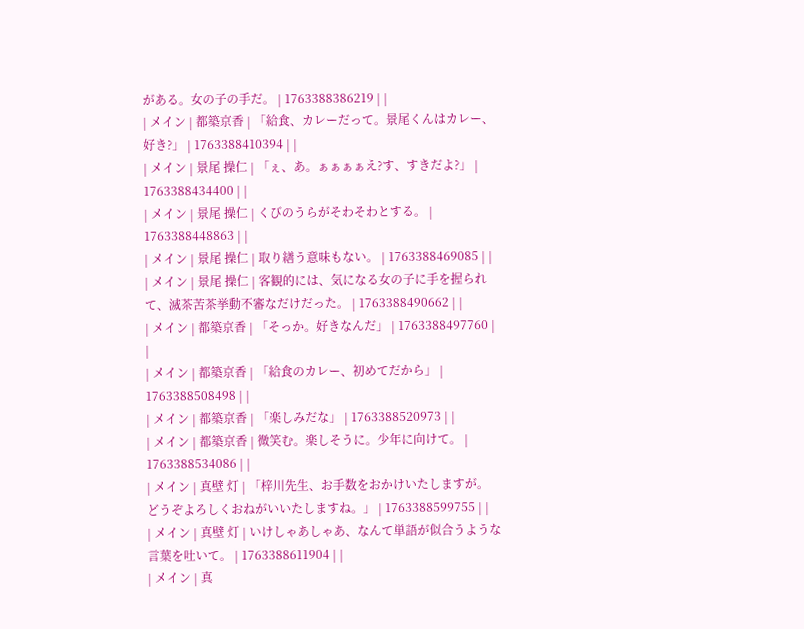がある。女の子の手だ。 | 1763388386219 | |
| メイン | 都築京香 | 「給食、カレーだって。景尾くんはカレー、好き?」 | 1763388410394 | |
| メイン | 景尾 操仁 | 「ぇ、あ。ぁぁぁぁえ?す、すきだよ?」 | 1763388434400 | |
| メイン | 景尾 操仁 | くびのうらがそわそわとする。 | 1763388448863 | |
| メイン | 景尾 操仁 | 取り繕う意味もない。 | 1763388469085 | |
| メイン | 景尾 操仁 | 客観的には、気になる女の子に手を握られて、滅茶苦茶挙動不審なだけだった。 | 1763388490662 | |
| メイン | 都築京香 | 「そっか。好きなんだ」 | 1763388497760 | |
| メイン | 都築京香 | 「給食のカレー、初めてだから」 | 1763388508498 | |
| メイン | 都築京香 | 「楽しみだな」 | 1763388520973 | |
| メイン | 都築京香 | 微笑む。楽しそうに。少年に向けて。 | 1763388534086 | |
| メイン | 真壁 灯 | 「梓川先生、お手数をおかけいたしますが。 どうぞよろしくおねがいいたしますね。」 | 1763388599755 | |
| メイン | 真壁 灯 | いけしゃあしゃあ、なんて単語が似合うような言葉を吐いて。 | 1763388611904 | |
| メイン | 真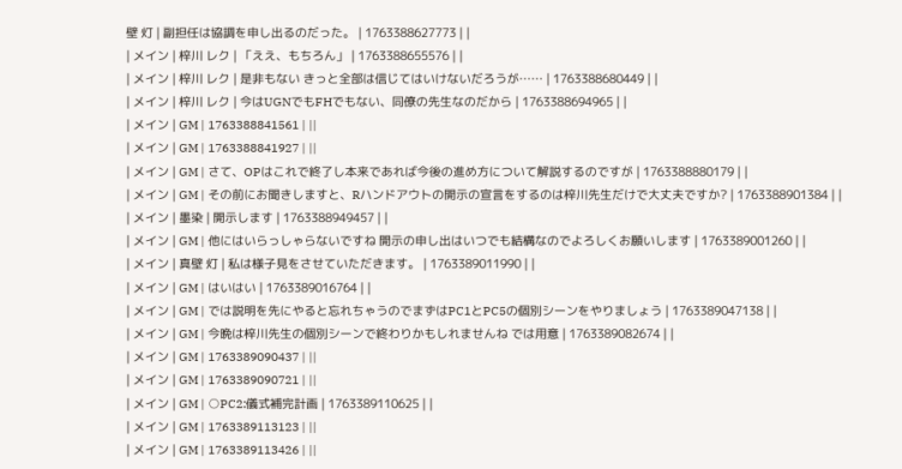壁 灯 | 副担任は協調を申し出るのだった。 | 1763388627773 | |
| メイン | 梓川 レク | 「ええ、もちろん」 | 1763388655576 | |
| メイン | 梓川 レク | 是非もない きっと全部は信じてはいけないだろうが…… | 1763388680449 | |
| メイン | 梓川 レク | 今はUGNでもFHでもない、同僚の先生なのだから | 1763388694965 | |
| メイン | GM | 1763388841561 | ||
| メイン | GM | 1763388841927 | ||
| メイン | GM | さて、OPはこれで終了し本来であれば今後の進め方について解説するのですが | 1763388880179 | |
| メイン | GM | その前にお聞きしますと、Rハンドアウトの開示の宣言をするのは梓川先生だけで大丈夫ですか? | 1763388901384 | |
| メイン | 墨染 | 開示します | 1763388949457 | |
| メイン | GM | 他にはいらっしゃらないですね 開示の申し出はいつでも結構なのでよろしくお願いします | 1763389001260 | |
| メイン | 真壁 灯 | 私は様子見をさせていただきます。 | 1763389011990 | |
| メイン | GM | はいはい | 1763389016764 | |
| メイン | GM | では説明を先にやると忘れちゃうのでまずはPC1とPC5の個別シーンをやりましょう | 1763389047138 | |
| メイン | GM | 今晩は梓川先生の個別シーンで終わりかもしれませんね では用意 | 1763389082674 | |
| メイン | GM | 1763389090437 | ||
| メイン | GM | 1763389090721 | ||
| メイン | GM | ○PC2:儀式補完計画 | 1763389110625 | |
| メイン | GM | 1763389113123 | ||
| メイン | GM | 1763389113426 | ||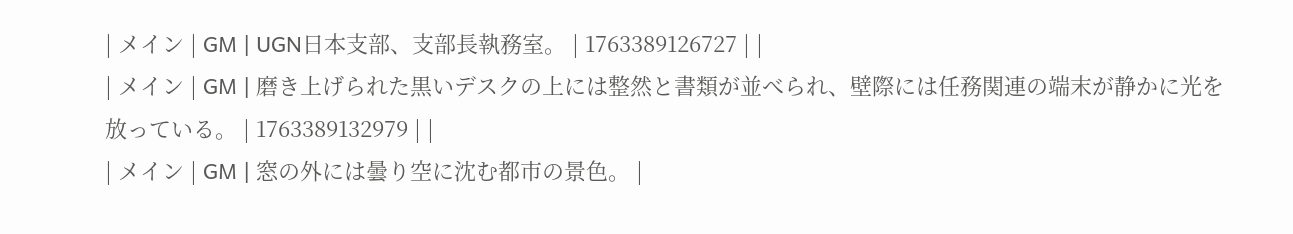| メイン | GM | UGN日本支部、支部長執務室。 | 1763389126727 | |
| メイン | GM | 磨き上げられた黒いデスクの上には整然と書類が並べられ、壁際には任務関連の端末が静かに光を放っている。 | 1763389132979 | |
| メイン | GM | 窓の外には曇り空に沈む都市の景色。 |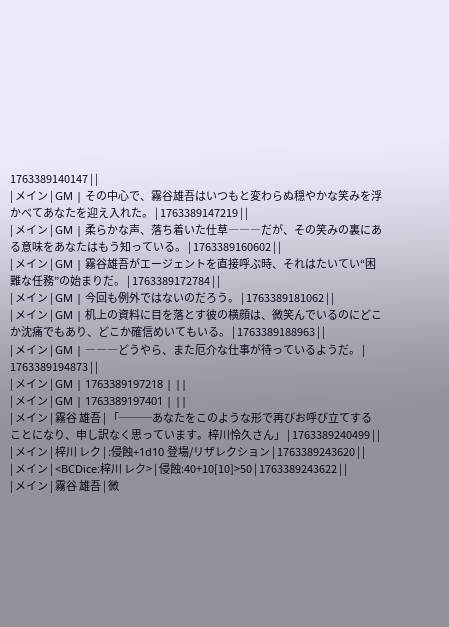1763389140147 | |
| メイン | GM | その中心で、霧谷雄吾はいつもと変わらぬ穏やかな笑みを浮かべてあなたを迎え入れた。 | 1763389147219 | |
| メイン | GM | 柔らかな声、落ち着いた仕草―――だが、その笑みの裏にある意味をあなたはもう知っている。 | 1763389160602 | |
| メイン | GM | 霧谷雄吾がエージェントを直接呼ぶ時、それはたいてい“困難な任務”の始まりだ。 | 1763389172784 | |
| メイン | GM | 今回も例外ではないのだろう。 | 1763389181062 | |
| メイン | GM | 机上の資料に目を落とす彼の横顔は、微笑んでいるのにどこか沈痛でもあり、どこか確信めいてもいる。 | 1763389188963 | |
| メイン | GM | ―――どうやら、また厄介な仕事が待っているようだ。 | 1763389194873 | |
| メイン | GM | 1763389197218 | ||
| メイン | GM | 1763389197401 | ||
| メイン | 霧谷 雄吾 | 「───あなたをこのような形で再びお呼び立てすることになり、申し訳なく思っています。梓川怜久さん」 | 1763389240499 | |
| メイン | 梓川 レク | :侵蝕+1d10 登場/リザレクション | 1763389243620 | |
| メイン | <BCDice:梓川 レク> | 侵蝕:40+10[10]>50 | 1763389243622 | |
| メイン | 霧谷 雄吾 | 微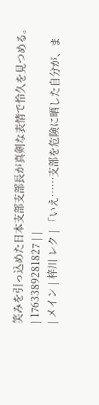笑みを引っ込めた日本支部支部長が真剣な表情で怜久を見つめる。 | 1763389281827 | |
| メイン | 梓川 レク | 「いえ……支部を危険に晒した自分が、ま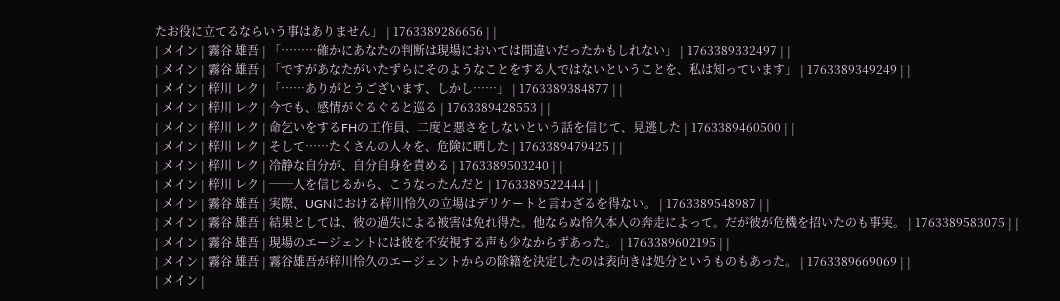たお役に立てるならいう事はありません」 | 1763389286656 | |
| メイン | 霧谷 雄吾 | 「………確かにあなたの判断は現場においては間違いだったかもしれない」 | 1763389332497 | |
| メイン | 霧谷 雄吾 | 「ですがあなたがいたずらにそのようなことをする人ではないということを、私は知っています」 | 1763389349249 | |
| メイン | 梓川 レク | 「……ありがとうございます、しかし……」 | 1763389384877 | |
| メイン | 梓川 レク | 今でも、感情がぐるぐると巡る | 1763389428553 | |
| メイン | 梓川 レク | 命乞いをするFHの工作員、二度と悪さをしないという話を信じて、見逃した | 1763389460500 | |
| メイン | 梓川 レク | そして……たくさんの人々を、危険に晒した | 1763389479425 | |
| メイン | 梓川 レク | 冷静な自分が、自分自身を責める | 1763389503240 | |
| メイン | 梓川 レク | ──人を信じるから、こうなったんだと | 1763389522444 | |
| メイン | 霧谷 雄吾 | 実際、UGNにおける梓川怜久の立場はデリケートと言わざるを得ない。 | 1763389548987 | |
| メイン | 霧谷 雄吾 | 結果としては、彼の過失による被害は免れ得た。他ならぬ怜久本人の奔走によって。だが彼が危機を招いたのも事実。 | 1763389583075 | |
| メイン | 霧谷 雄吾 | 現場のエージェントには彼を不安視する声も少なからずあった。 | 1763389602195 | |
| メイン | 霧谷 雄吾 | 霧谷雄吾が梓川怜久のエージェントからの除籍を決定したのは表向きは処分というものもあった。 | 1763389669069 | |
| メイン |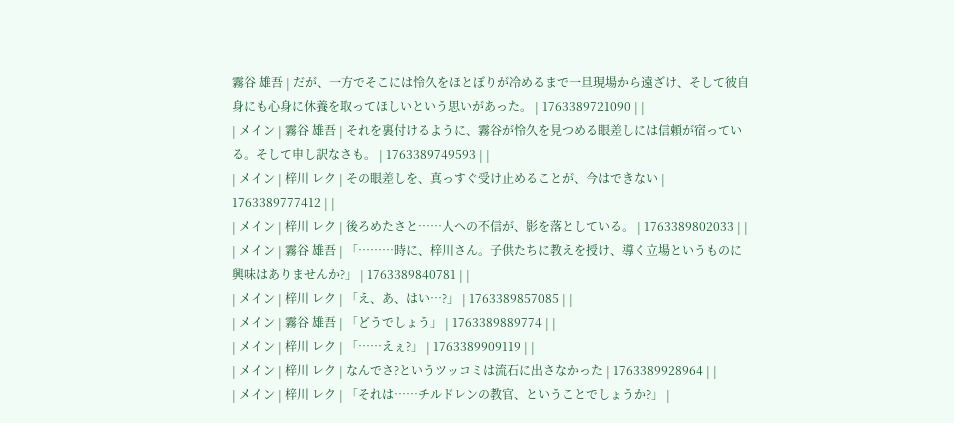霧谷 雄吾 | だが、一方でそこには怜久をほとぼりが冷めるまで一旦現場から遠ざけ、そして彼自身にも心身に休養を取ってほしいという思いがあった。 | 1763389721090 | |
| メイン | 霧谷 雄吾 | それを裏付けるように、霧谷が怜久を見つめる眼差しには信頼が宿っている。そして申し訳なさも。 | 1763389749593 | |
| メイン | 梓川 レク | その眼差しを、真っすぐ受け止めることが、今はできない | 1763389777412 | |
| メイン | 梓川 レク | 後ろめたさと……人への不信が、影を落としている。 | 1763389802033 | |
| メイン | 霧谷 雄吾 | 「………時に、梓川さん。子供たちに教えを授け、導く立場というものに興味はありませんか?」 | 1763389840781 | |
| メイン | 梓川 レク | 「え、あ、はい…?」 | 1763389857085 | |
| メイン | 霧谷 雄吾 | 「どうでしょう」 | 1763389889774 | |
| メイン | 梓川 レク | 「……えぇ?」 | 1763389909119 | |
| メイン | 梓川 レク | なんでさ?というツッコミは流石に出さなかった | 1763389928964 | |
| メイン | 梓川 レク | 「それは……チルドレンの教官、ということでしょうか?」 |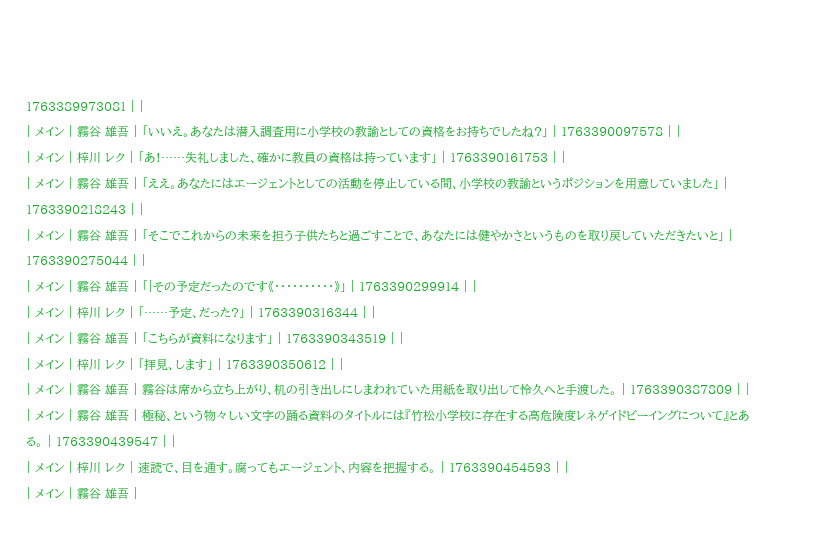1763389973081 | |
| メイン | 霧谷 雄吾 | 「いいえ。あなたは潜入調査用に小学校の教諭としての資格をお持ちでしたね?」 | 1763390097578 | |
| メイン | 梓川 レク | 「あ!……失礼しました、確かに教員の資格は持っています」 | 1763390161753 | |
| メイン | 霧谷 雄吾 | 「ええ。あなたにはエージェントとしての活動を停止している間、小学校の教諭というポジションを用意していました」 | 1763390218243 | |
| メイン | 霧谷 雄吾 | 「そこでこれからの未来を担う子供たちと過ごすことで、あなたには健やかさというものを取り戻していただきたいと」 | 1763390275044 | |
| メイン | 霧谷 雄吾 | 「|その予定だったのです《・・・・・・・・・・》」 | 1763390299914 | |
| メイン | 梓川 レク | 「……予定、だった?」 | 1763390316344 | |
| メイン | 霧谷 雄吾 | 「こちらが資料になります」 | 1763390343519 | |
| メイン | 梓川 レク | 「拝見、します」 | 1763390350612 | |
| メイン | 霧谷 雄吾 | 霧谷は席から立ち上がり、机の引き出しにしまわれていた用紙を取り出して怜久へと手渡した。 | 1763390387809 | |
| メイン | 霧谷 雄吾 | 極秘、という物々しい文字の踊る資料のタイトルには『竹松小学校に存在する高危険度レネゲイドビーイングについて』とある。 | 1763390439547 | |
| メイン | 梓川 レク | 速読で、目を通す。腐ってもエージェント、内容を把握する。 | 1763390454593 | |
| メイン | 霧谷 雄吾 |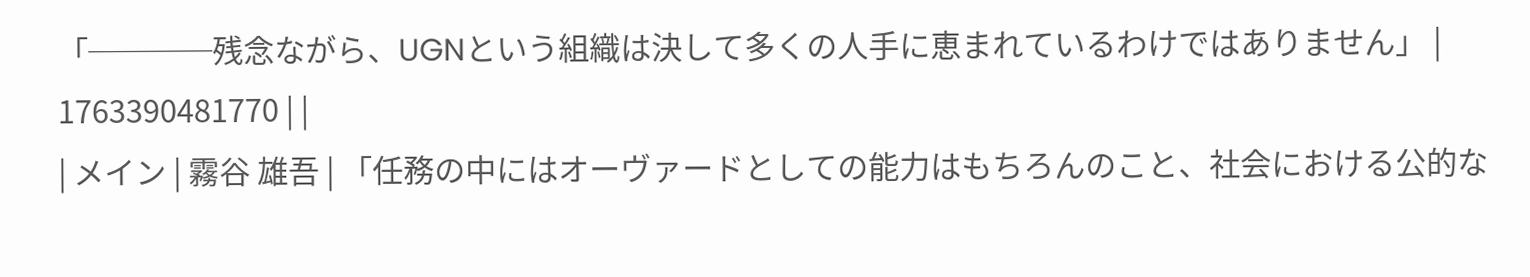「────残念ながら、UGNという組織は決して多くの人手に恵まれているわけではありません」 | 1763390481770 | |
| メイン | 霧谷 雄吾 | 「任務の中にはオーヴァードとしての能力はもちろんのこと、社会における公的な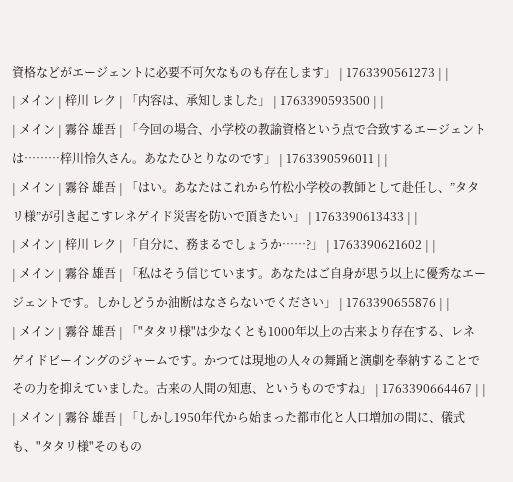資格などがエージェントに必要不可欠なものも存在します」 | 1763390561273 | |
| メイン | 梓川 レク | 「内容は、承知しました」 | 1763390593500 | |
| メイン | 霧谷 雄吾 | 「今回の場合、小学校の教諭資格という点で合致するエージェントは………梓川怜久さん。あなたひとりなのです」 | 1763390596011 | |
| メイン | 霧谷 雄吾 | 「はい。あなたはこれから竹松小学校の教師として赴任し、”タタリ様”が引き起こすレネゲイド災害を防いで頂きたい」 | 1763390613433 | |
| メイン | 梓川 レク | 「自分に、務まるでしょうか……?」 | 1763390621602 | |
| メイン | 霧谷 雄吾 | 「私はそう信じています。あなたはご自身が思う以上に優秀なエージェントです。しかしどうか油断はなさらないでください」 | 1763390655876 | |
| メイン | 霧谷 雄吾 | 「"タタリ様"は少なくとも1000年以上の古来より存在する、レネゲイドビーイングのジャームです。かつては現地の人々の舞踊と演劇を奉納することでその力を抑えていました。古来の人間の知恵、というものですね」 | 1763390664467 | |
| メイン | 霧谷 雄吾 | 「しかし1950年代から始まった都市化と人口増加の間に、儀式も、"タタリ様"そのもの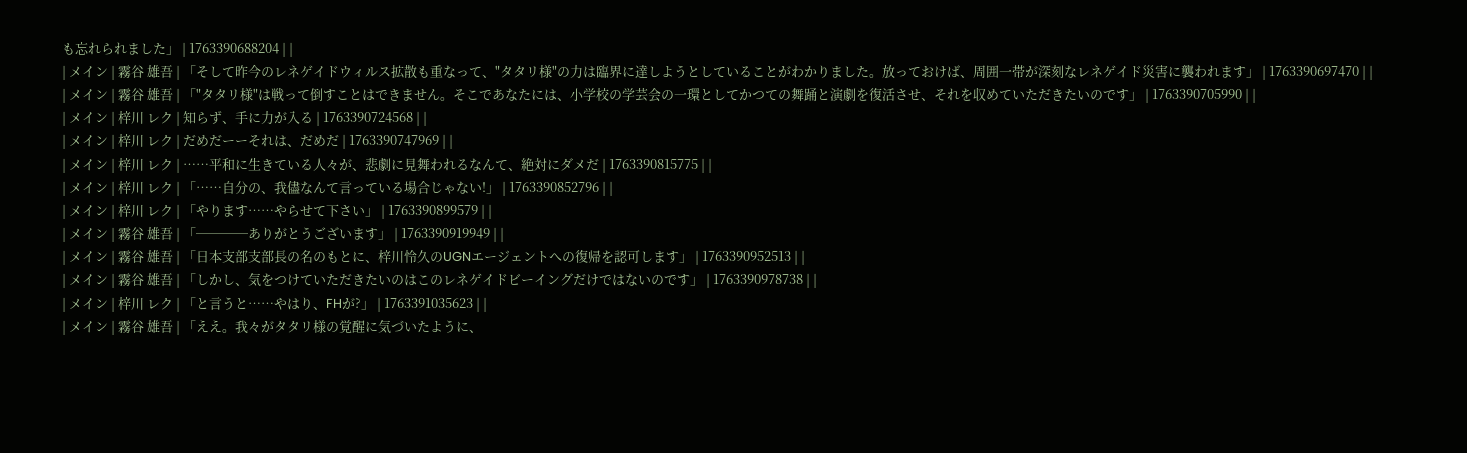も忘れられました」 | 1763390688204 | |
| メイン | 霧谷 雄吾 | 「そして昨今のレネゲイドウィルス拡散も重なって、"タタリ様"の力は臨界に達しようとしていることがわかりました。放っておけば、周囲一帯が深刻なレネゲイド災害に襲われます」 | 1763390697470 | |
| メイン | 霧谷 雄吾 | 「"タタリ様"は戦って倒すことはできません。そこであなたには、小学校の学芸会の一環としてかつての舞踊と演劇を復活させ、それを収めていただきたいのです」 | 1763390705990 | |
| メイン | 梓川 レク | 知らず、手に力が入る | 1763390724568 | |
| メイン | 梓川 レク | だめだーーそれは、だめだ | 1763390747969 | |
| メイン | 梓川 レク | ……平和に生きている人々が、悲劇に見舞われるなんて、絶対にダメだ | 1763390815775 | |
| メイン | 梓川 レク | 「……自分の、我儘なんて言っている場合じゃない!」 | 1763390852796 | |
| メイン | 梓川 レク | 「やります……やらせて下さい」 | 1763390899579 | |
| メイン | 霧谷 雄吾 | 「────ありがとうございます」 | 1763390919949 | |
| メイン | 霧谷 雄吾 | 「日本支部支部長の名のもとに、梓川怜久のUGNエージェントへの復帰を認可します」 | 1763390952513 | |
| メイン | 霧谷 雄吾 | 「しかし、気をつけていただきたいのはこのレネゲイドビーイングだけではないのです」 | 1763390978738 | |
| メイン | 梓川 レク | 「と言うと……やはり、FHが?」 | 1763391035623 | |
| メイン | 霧谷 雄吾 | 「ええ。我々がタタリ様の覚醒に気づいたように、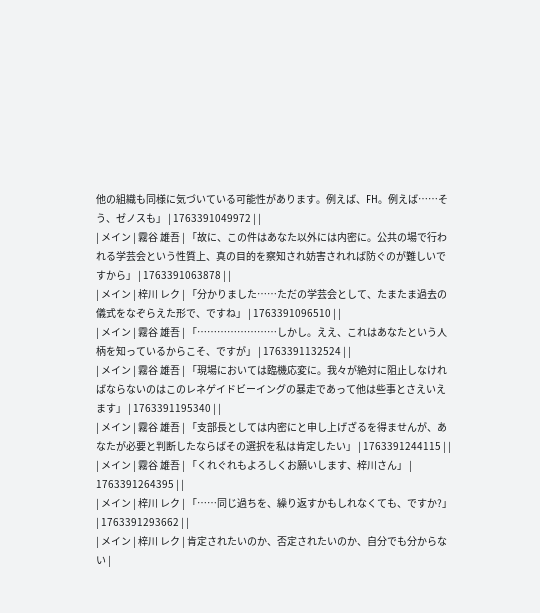他の組織も同様に気づいている可能性があります。例えば、FH。例えば……そう、ゼノスも」 | 1763391049972 | |
| メイン | 霧谷 雄吾 | 「故に、この件はあなた以外には内密に。公共の場で行われる学芸会という性質上、真の目的を察知され妨害されれば防ぐのが難しいですから」 | 1763391063878 | |
| メイン | 梓川 レク | 「分かりました……ただの学芸会として、たまたま過去の儀式をなぞらえた形で、ですね」 | 1763391096510 | |
| メイン | 霧谷 雄吾 | 「……………………しかし。ええ、これはあなたという人柄を知っているからこそ、ですが」 | 1763391132524 | |
| メイン | 霧谷 雄吾 | 「現場においては臨機応変に。我々が絶対に阻止しなければならないのはこのレネゲイドビーイングの暴走であって他は些事とさえいえます」 | 1763391195340 | |
| メイン | 霧谷 雄吾 | 「支部長としては内密にと申し上げざるを得ませんが、あなたが必要と判断したならばその選択を私は肯定したい」 | 1763391244115 | |
| メイン | 霧谷 雄吾 | 「くれぐれもよろしくお願いします、梓川さん」 | 1763391264395 | |
| メイン | 梓川 レク | 「……同じ過ちを、繰り返すかもしれなくても、ですか?」 | 1763391293662 | |
| メイン | 梓川 レク | 肯定されたいのか、否定されたいのか、自分でも分からない |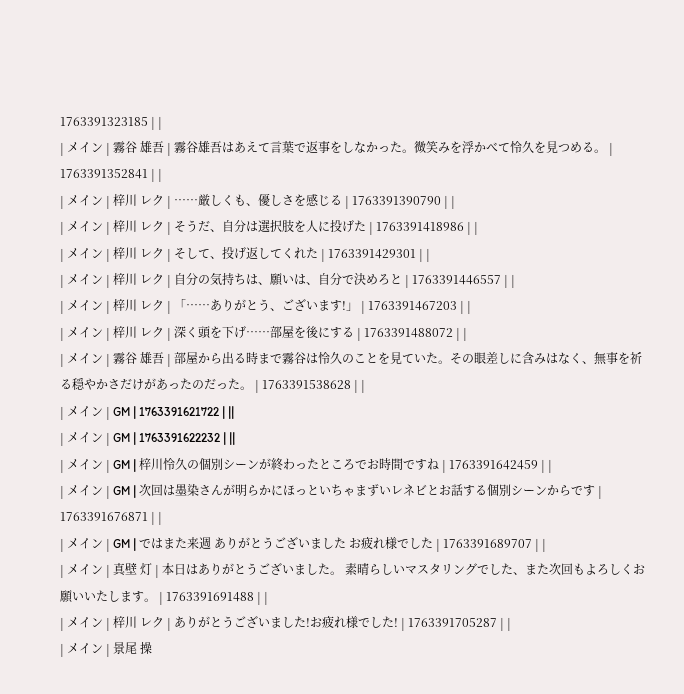1763391323185 | |
| メイン | 霧谷 雄吾 | 霧谷雄吾はあえて言葉で返事をしなかった。微笑みを浮かべて怜久を見つめる。 | 1763391352841 | |
| メイン | 梓川 レク | ……厳しくも、優しさを感じる | 1763391390790 | |
| メイン | 梓川 レク | そうだ、自分は選択肢を人に投げた | 1763391418986 | |
| メイン | 梓川 レク | そして、投げ返してくれた | 1763391429301 | |
| メイン | 梓川 レク | 自分の気持ちは、願いは、自分で決めろと | 1763391446557 | |
| メイン | 梓川 レク | 「……ありがとう、ございます!」 | 1763391467203 | |
| メイン | 梓川 レク | 深く頭を下げ……部屋を後にする | 1763391488072 | |
| メイン | 霧谷 雄吾 | 部屋から出る時まで霧谷は怜久のことを見ていた。その眼差しに含みはなく、無事を祈る穏やかさだけがあったのだった。 | 1763391538628 | |
| メイン | GM | 1763391621722 | ||
| メイン | GM | 1763391622232 | ||
| メイン | GM | 梓川怜久の個別シーンが終わったところでお時間ですね | 1763391642459 | |
| メイン | GM | 次回は墨染さんが明らかにほっといちゃまずいレネビとお話する個別シーンからです | 1763391676871 | |
| メイン | GM | ではまた来週 ありがとうございました お疲れ様でした | 1763391689707 | |
| メイン | 真壁 灯 | 本日はありがとうございました。 素晴らしいマスタリングでした、また次回もよろしくお願いいたします。 | 1763391691488 | |
| メイン | 梓川 レク | ありがとうございました!お疲れ様でした! | 1763391705287 | |
| メイン | 景尾 操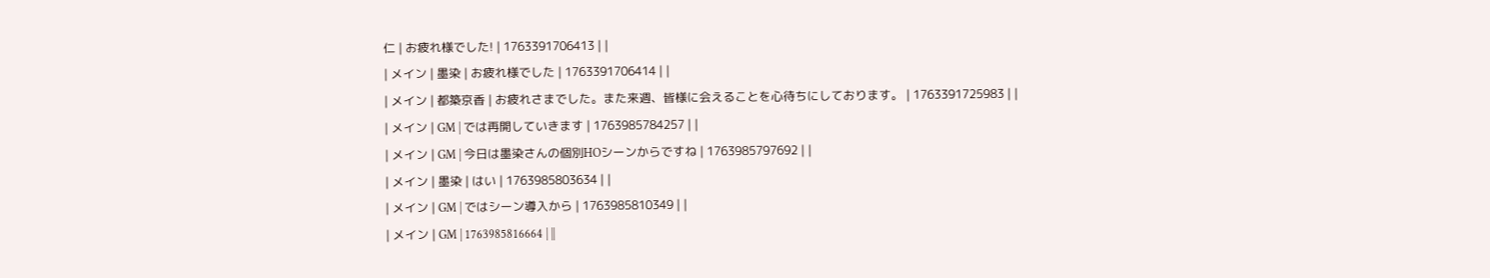仁 | お疲れ様でした! | 1763391706413 | |
| メイン | 墨染 | お疲れ様でした | 1763391706414 | |
| メイン | 都築京香 | お疲れさまでした。また来週、皆様に会えることを心待ちにしております。 | 1763391725983 | |
| メイン | GM | では再開していきます | 1763985784257 | |
| メイン | GM | 今日は墨染さんの個別HOシーンからですね | 1763985797692 | |
| メイン | 墨染 | はい | 1763985803634 | |
| メイン | GM | ではシーン導入から | 1763985810349 | |
| メイン | GM | 1763985816664 | ||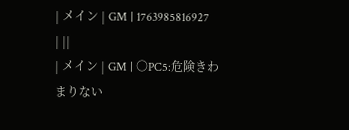| メイン | GM | 1763985816927 | ||
| メイン | GM | ○PC5:危険きわまりない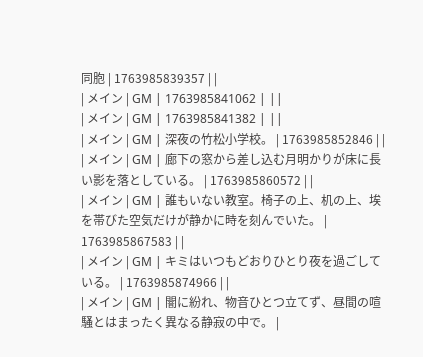同胞 | 1763985839357 | |
| メイン | GM | 1763985841062 | ||
| メイン | GM | 1763985841382 | ||
| メイン | GM | 深夜の竹松小学校。 | 1763985852846 | |
| メイン | GM | 廊下の窓から差し込む月明かりが床に長い影を落としている。 | 1763985860572 | |
| メイン | GM | 誰もいない教室。椅子の上、机の上、埃を帯びた空気だけが静かに時を刻んでいた。 | 1763985867583 | |
| メイン | GM | キミはいつもどおりひとり夜を過ごしている。 | 1763985874966 | |
| メイン | GM | 闇に紛れ、物音ひとつ立てず、昼間の喧騒とはまったく異なる静寂の中で。 |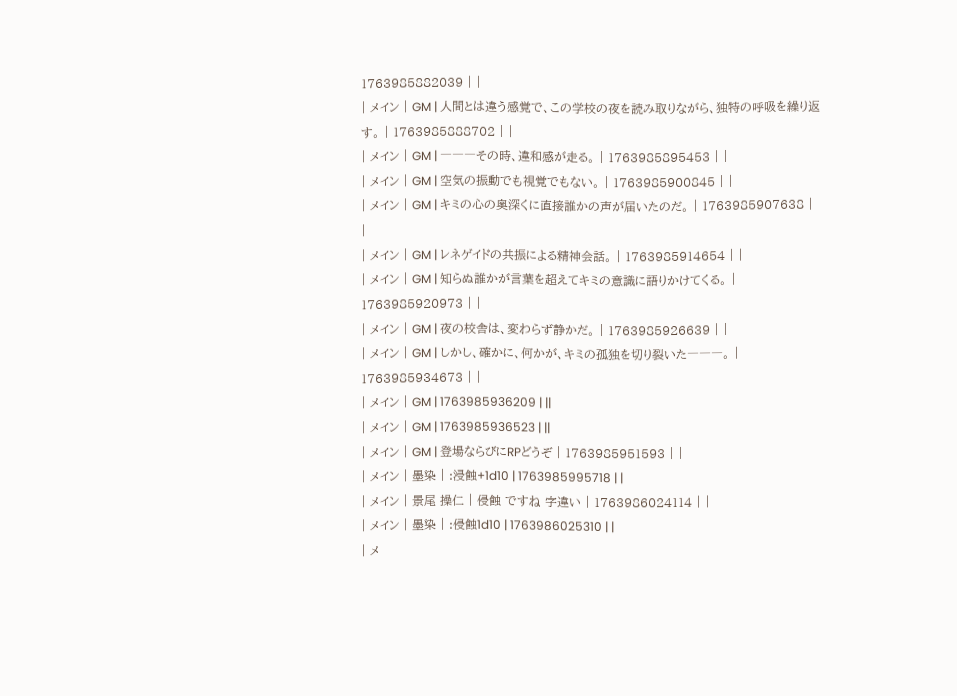1763985882039 | |
| メイン | GM | 人間とは違う感覚で、この学校の夜を読み取りながら、独特の呼吸を繰り返す。 | 1763985888702 | |
| メイン | GM | ―――その時、違和感が走る。 | 1763985895453 | |
| メイン | GM | 空気の振動でも視覚でもない。 | 1763985900845 | |
| メイン | GM | キミの心の奥深くに直接誰かの声が届いたのだ。 | 1763985907638 | |
| メイン | GM | レネゲイドの共振による精神会話。 | 1763985914654 | |
| メイン | GM | 知らぬ誰かが言葉を超えてキミの意識に語りかけてくる。 | 1763985920973 | |
| メイン | GM | 夜の校舎は、変わらず静かだ。 | 1763985926639 | |
| メイン | GM | しかし、確かに、何かが、キミの孤独を切り裂いた―――。 | 1763985934673 | |
| メイン | GM | 1763985936209 | ||
| メイン | GM | 1763985936523 | ||
| メイン | GM | 登場ならびにRPどうぞ | 1763985951593 | |
| メイン | 墨染 | :浸蝕+1d10 | 1763985995718 | |
| メイン | 景尾 操仁 | 侵蝕 ですね 字違い | 1763986024114 | |
| メイン | 墨染 | :侵蝕1d10 | 1763986025310 | |
| メ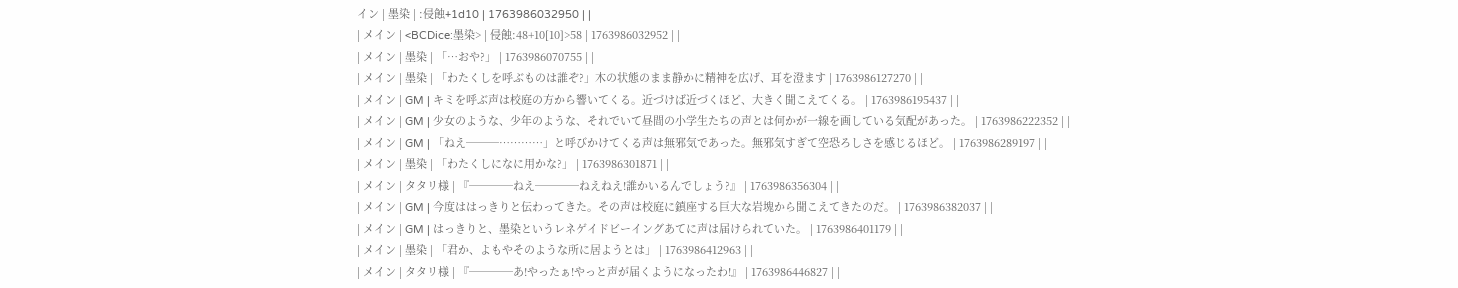イン | 墨染 | :侵蝕+1d10 | 1763986032950 | |
| メイン | <BCDice:墨染> | 侵蝕:48+10[10]>58 | 1763986032952 | |
| メイン | 墨染 | 「…おや?」 | 1763986070755 | |
| メイン | 墨染 | 「わたくしを呼ぶものは誰ぞ?」木の状態のまま静かに精神を広げ、耳を澄ます | 1763986127270 | |
| メイン | GM | キミを呼ぶ声は校庭の方から響いてくる。近づけば近づくほど、大きく聞こえてくる。 | 1763986195437 | |
| メイン | GM | 少女のような、少年のような、それでいて昼間の小学生たちの声とは何かが一線を画している気配があった。 | 1763986222352 | |
| メイン | GM | 「ねえ───…………」と呼びかけてくる声は無邪気であった。無邪気すぎて空恐ろしさを感じるほど。 | 1763986289197 | |
| メイン | 墨染 | 「わたくしになに用かな?」 | 1763986301871 | |
| メイン | タタリ様 | 『────ねえ────ねえねえ!誰かいるんでしょう?』 | 1763986356304 | |
| メイン | GM | 今度ははっきりと伝わってきた。その声は校庭に鎮座する巨大な岩塊から聞こえてきたのだ。 | 1763986382037 | |
| メイン | GM | はっきりと、墨染というレネゲイドビーイングあてに声は届けられていた。 | 1763986401179 | |
| メイン | 墨染 | 「君か、よもやそのような所に居ようとは」 | 1763986412963 | |
| メイン | タタリ様 | 『────あ!やったぁ!やっと声が届くようになったわ!』 | 1763986446827 | |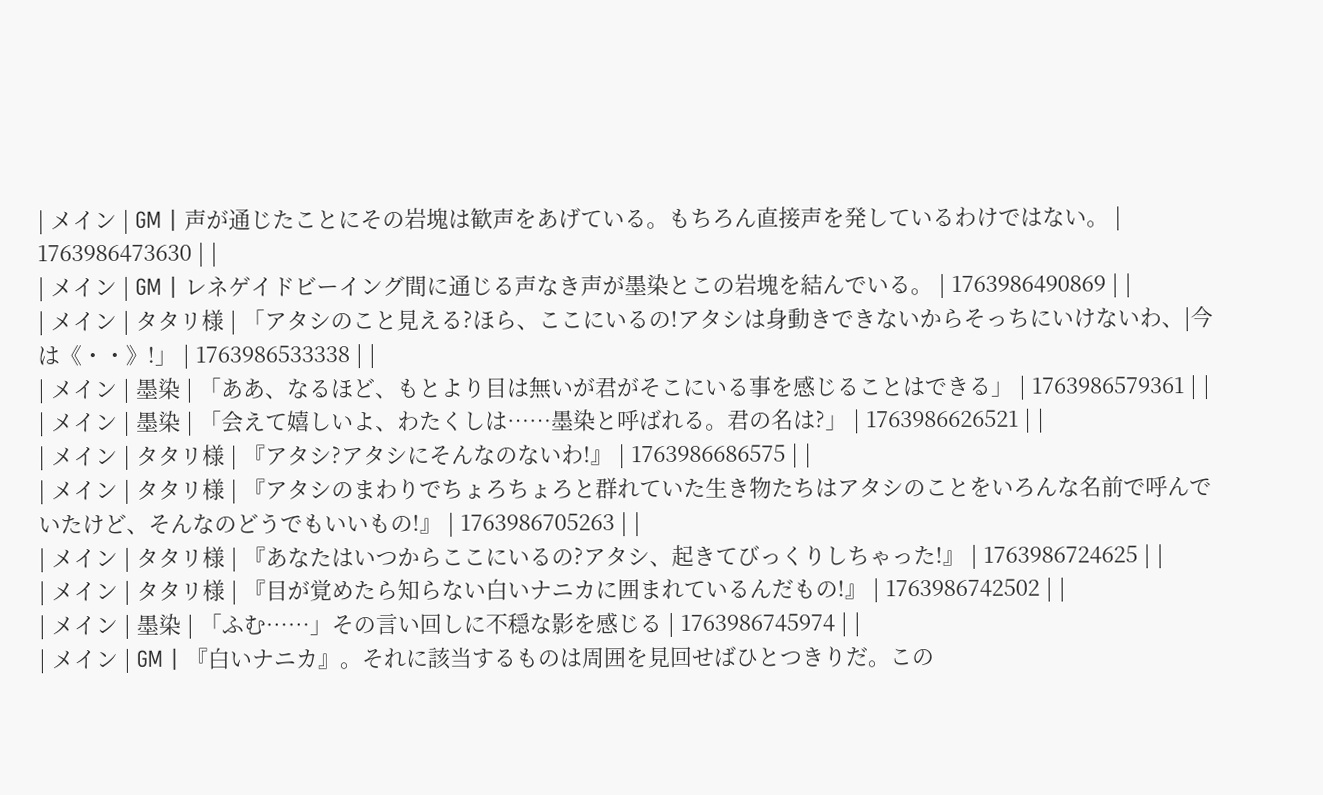| メイン | GM | 声が通じたことにその岩塊は歓声をあげている。もちろん直接声を発しているわけではない。 | 1763986473630 | |
| メイン | GM | レネゲイドビーイング間に通じる声なき声が墨染とこの岩塊を結んでいる。 | 1763986490869 | |
| メイン | タタリ様 | 「アタシのこと見える?ほら、ここにいるの!アタシは身動きできないからそっちにいけないわ、|今は《・・》!」 | 1763986533338 | |
| メイン | 墨染 | 「ああ、なるほど、もとより目は無いが君がそこにいる事を感じることはできる」 | 1763986579361 | |
| メイン | 墨染 | 「会えて嬉しいよ、わたくしは……墨染と呼ばれる。君の名は?」 | 1763986626521 | |
| メイン | タタリ様 | 『アタシ?アタシにそんなのないわ!』 | 1763986686575 | |
| メイン | タタリ様 | 『アタシのまわりでちょろちょろと群れていた生き物たちはアタシのことをいろんな名前で呼んでいたけど、そんなのどうでもいいもの!』 | 1763986705263 | |
| メイン | タタリ様 | 『あなたはいつからここにいるの?アタシ、起きてびっくりしちゃった!』 | 1763986724625 | |
| メイン | タタリ様 | 『目が覚めたら知らない白いナニカに囲まれているんだもの!』 | 1763986742502 | |
| メイン | 墨染 | 「ふむ……」その言い回しに不穏な影を感じる | 1763986745974 | |
| メイン | GM | 『白いナニカ』。それに該当するものは周囲を見回せばひとつきりだ。この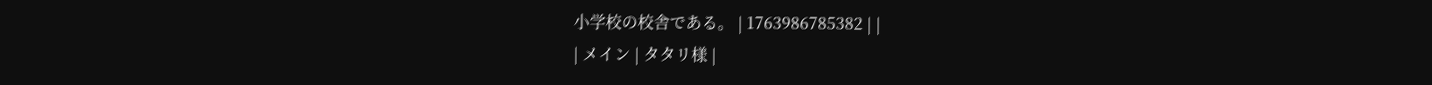小学校の校舎である。 | 1763986785382 | |
| メイン | タタリ様 |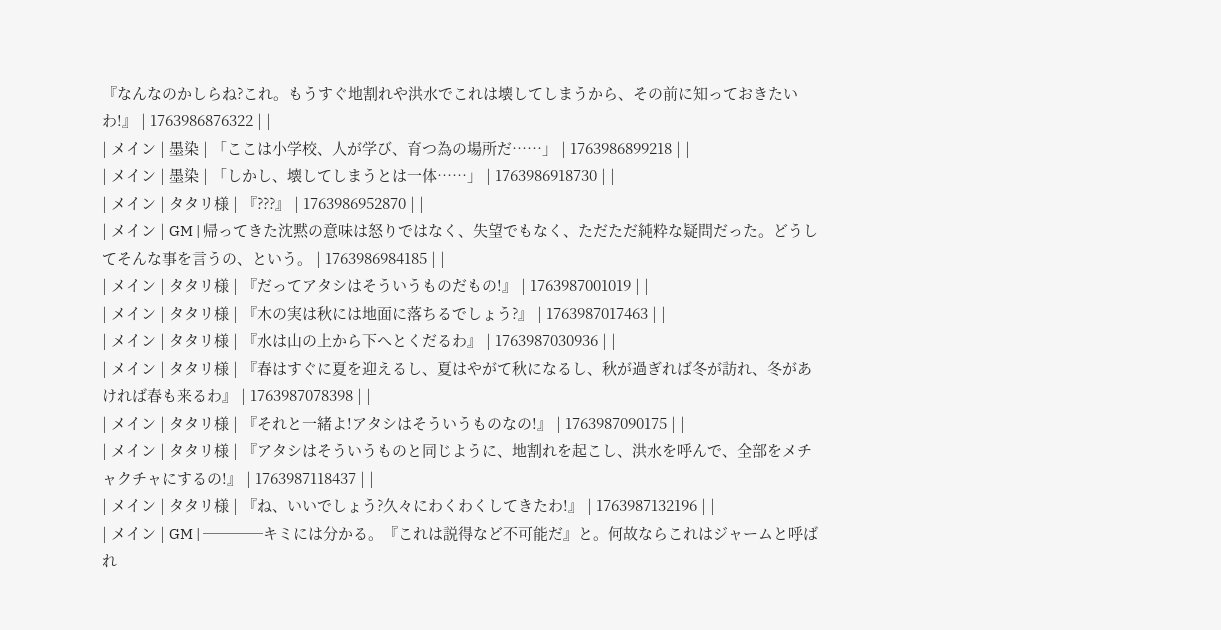『なんなのかしらね?これ。もうすぐ地割れや洪水でこれは壊してしまうから、その前に知っておきたいわ!』 | 1763986876322 | |
| メイン | 墨染 | 「ここは小学校、人が学び、育つ為の場所だ……」 | 1763986899218 | |
| メイン | 墨染 | 「しかし、壊してしまうとは一体……」 | 1763986918730 | |
| メイン | タタリ様 | 『???』 | 1763986952870 | |
| メイン | GM | 帰ってきた沈黙の意味は怒りではなく、失望でもなく、ただただ純粋な疑問だった。どうしてそんな事を言うの、という。 | 1763986984185 | |
| メイン | タタリ様 | 『だってアタシはそういうものだもの!』 | 1763987001019 | |
| メイン | タタリ様 | 『木の実は秋には地面に落ちるでしょう?』 | 1763987017463 | |
| メイン | タタリ様 | 『水は山の上から下へとくだるわ』 | 1763987030936 | |
| メイン | タタリ様 | 『春はすぐに夏を迎えるし、夏はやがて秋になるし、秋が過ぎれば冬が訪れ、冬があければ春も来るわ』 | 1763987078398 | |
| メイン | タタリ様 | 『それと一緒よ!アタシはそういうものなの!』 | 1763987090175 | |
| メイン | タタリ様 | 『アタシはそういうものと同じように、地割れを起こし、洪水を呼んで、全部をメチャクチャにするの!』 | 1763987118437 | |
| メイン | タタリ様 | 『ね、いいでしょう?久々にわくわくしてきたわ!』 | 1763987132196 | |
| メイン | GM | ────キミには分かる。『これは説得など不可能だ』と。何故ならこれはジャームと呼ばれ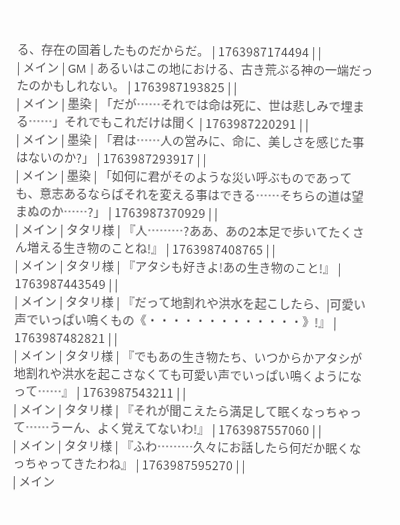る、存在の固着したものだからだ。 | 1763987174494 | |
| メイン | GM | あるいはこの地における、古き荒ぶる神の一端だったのかもしれない。 | 1763987193825 | |
| メイン | 墨染 | 「だが……それでは命は死に、世は悲しみで埋まる……」それでもこれだけは聞く | 1763987220291 | |
| メイン | 墨染 | 「君は……人の営みに、命に、美しさを感じた事はないのか?」 | 1763987293917 | |
| メイン | 墨染 | 「如何に君がそのような災い呼ぶものであっても、意志あるならばそれを変える事はできる……そちらの道は望まぬのか……?」 | 1763987370929 | |
| メイン | タタリ様 | 『人………?ああ、あの2本足で歩いてたくさん増える生き物のことね!』 | 1763987408765 | |
| メイン | タタリ様 | 『アタシも好きよ!あの生き物のこと!』 | 1763987443549 | |
| メイン | タタリ様 | 『だって地割れや洪水を起こしたら、|可愛い声でいっぱい鳴くもの《・・・・・・・・・・・・・》!』 | 1763987482821 | |
| メイン | タタリ様 | 『でもあの生き物たち、いつからかアタシが地割れや洪水を起こさなくても可愛い声でいっぱい鳴くようになって……』 | 1763987543211 | |
| メイン | タタリ様 | 『それが聞こえたら満足して眠くなっちゃって……うーん、よく覚えてないわ!』 | 1763987557060 | |
| メイン | タタリ様 | 『ふわ………久々にお話したら何だか眠くなっちゃってきたわね』 | 1763987595270 | |
| メイン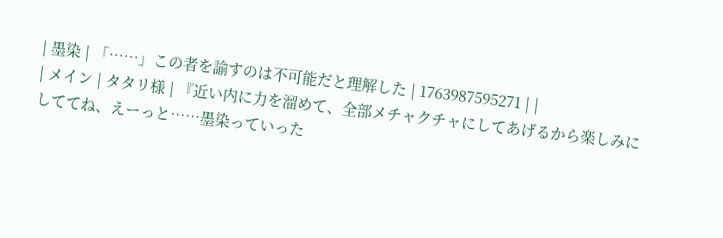| 墨染 | 「……」この者を諭すのは不可能だと理解した | 1763987595271 | |
| メイン | タタリ様 | 『近い内に力を溜めて、全部メチャクチャにしてあげるから楽しみにしててね、えーっと……墨染っていった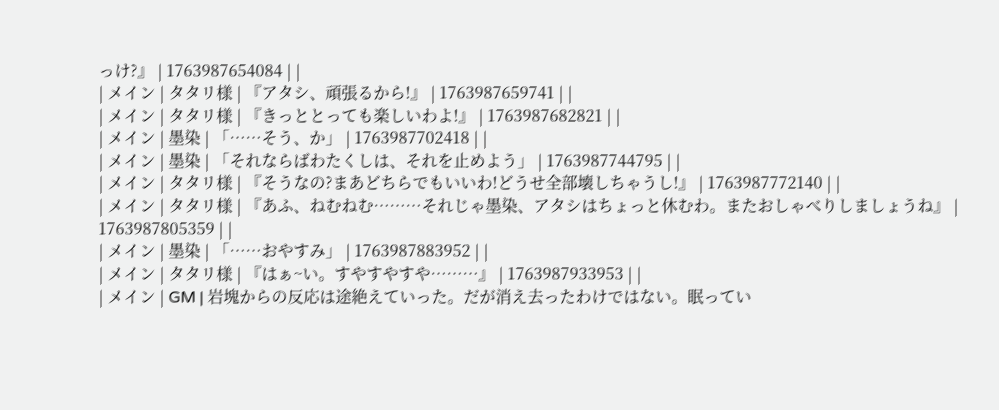っけ?』 | 1763987654084 | |
| メイン | タタリ様 | 『アタシ、頑張るから!』 | 1763987659741 | |
| メイン | タタリ様 | 『きっととっても楽しいわよ!』 | 1763987682821 | |
| メイン | 墨染 | 「……そう、か」 | 1763987702418 | |
| メイン | 墨染 | 「それならばわたくしは、それを止めよう」 | 1763987744795 | |
| メイン | タタリ様 | 『そうなの?まあどちらでもいいわ!どうせ全部壊しちゃうし!』 | 1763987772140 | |
| メイン | タタリ様 | 『あふ、ねむねむ………それじゃ墨染、アタシはちょっと休むわ。またおしゃべりしましょうね』 | 1763987805359 | |
| メイン | 墨染 | 「……おやすみ」 | 1763987883952 | |
| メイン | タタリ様 | 『はぁ~い。すやすやすや………』 | 1763987933953 | |
| メイン | GM | 岩塊からの反応は途絶えていった。だが消え去ったわけではない。眠ってい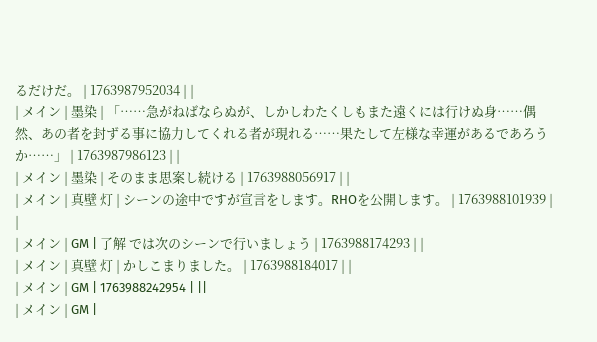るだけだ。 | 1763987952034 | |
| メイン | 墨染 | 「……急がねばならぬが、しかしわたくしもまた遠くには行けぬ身……偶然、あの者を封ずる事に協力してくれる者が現れる……果たして左様な幸運があるであろうか……」 | 1763987986123 | |
| メイン | 墨染 | そのまま思案し続ける | 1763988056917 | |
| メイン | 真壁 灯 | シーンの途中ですが宣言をします。RHOを公開します。 | 1763988101939 | |
| メイン | GM | 了解 では次のシーンで行いましょう | 1763988174293 | |
| メイン | 真壁 灯 | かしこまりました。 | 1763988184017 | |
| メイン | GM | 1763988242954 | ||
| メイン | GM |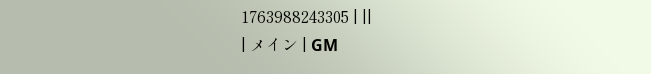1763988243305 | ||
| メイン | GM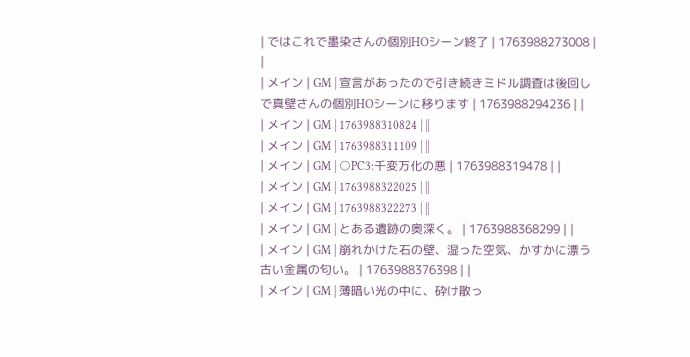| ではこれで墨染さんの個別HOシーン終了 | 1763988273008 | |
| メイン | GM | 宣言があったので引き続きミドル調査は後回しで真壁さんの個別HOシーンに移ります | 1763988294236 | |
| メイン | GM | 1763988310824 | ||
| メイン | GM | 1763988311109 | ||
| メイン | GM | ○PC3:千変万化の悪 | 1763988319478 | |
| メイン | GM | 1763988322025 | ||
| メイン | GM | 1763988322273 | ||
| メイン | GM | とある遺跡の奥深く。 | 1763988368299 | |
| メイン | GM | 崩れかけた石の壁、湿った空気、かすかに漂う古い金属の匂い。 | 1763988376398 | |
| メイン | GM | 薄暗い光の中に、砕け散っ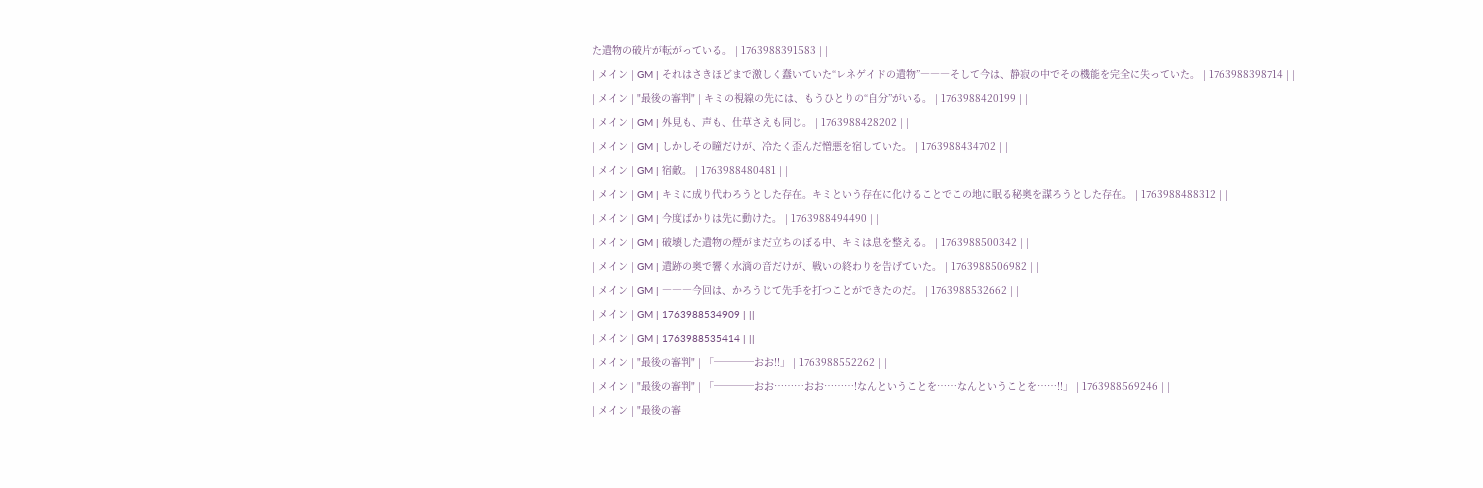た遺物の破片が転がっている。 | 1763988391583 | |
| メイン | GM | それはさきほどまで激しく蠢いていた“レネゲイドの遺物”―――そして今は、静寂の中でその機能を完全に失っていた。 | 1763988398714 | |
| メイン | "最後の審判" | キミの視線の先には、もうひとりの“自分”がいる。 | 1763988420199 | |
| メイン | GM | 外見も、声も、仕草さえも同じ。 | 1763988428202 | |
| メイン | GM | しかしその瞳だけが、冷たく歪んだ憎悪を宿していた。 | 1763988434702 | |
| メイン | GM | 宿敵。 | 1763988480481 | |
| メイン | GM | キミに成り代わろうとした存在。キミという存在に化けることでこの地に眠る秘奥を謀ろうとした存在。 | 1763988488312 | |
| メイン | GM | 今度ばかりは先に動けた。 | 1763988494490 | |
| メイン | GM | 破壊した遺物の煙がまだ立ちのぼる中、キミは息を整える。 | 1763988500342 | |
| メイン | GM | 遺跡の奥で響く水滴の音だけが、戦いの終わりを告げていた。 | 1763988506982 | |
| メイン | GM | ―――今回は、かろうじて先手を打つことができたのだ。 | 1763988532662 | |
| メイン | GM | 1763988534909 | ||
| メイン | GM | 1763988535414 | ||
| メイン | "最後の審判" | 「────おお!!」 | 1763988552262 | |
| メイン | "最後の審判" | 「────おお………おお………!なんということを……なんということを……!!」 | 1763988569246 | |
| メイン | "最後の審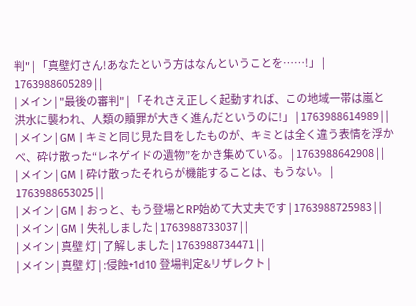判" | 「真壁灯さん!あなたという方はなんということを……!」 | 1763988605289 | |
| メイン | "最後の審判" | 「それさえ正しく起動すれば、この地域一帯は嵐と洪水に襲われ、人類の贖罪が大きく進んだというのに!」 | 1763988614989 | |
| メイン | GM | キミと同じ見た目をしたものが、キミとは全く違う表情を浮かべ、砕け散った“レネゲイドの遺物”をかき集めている。 | 1763988642908 | |
| メイン | GM | 砕け散ったそれらが機能することは、もうない。 | 1763988653025 | |
| メイン | GM | おっと、もう登場とRP始めて大丈夫です | 1763988725983 | |
| メイン | GM | 失礼しました | 1763988733037 | |
| メイン | 真壁 灯 | 了解しました | 1763988734471 | |
| メイン | 真壁 灯 | :侵蝕+1d10 登場判定&リザレクト |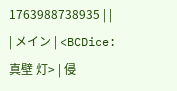1763988738935 | |
| メイン | <BCDice:真壁 灯> | 侵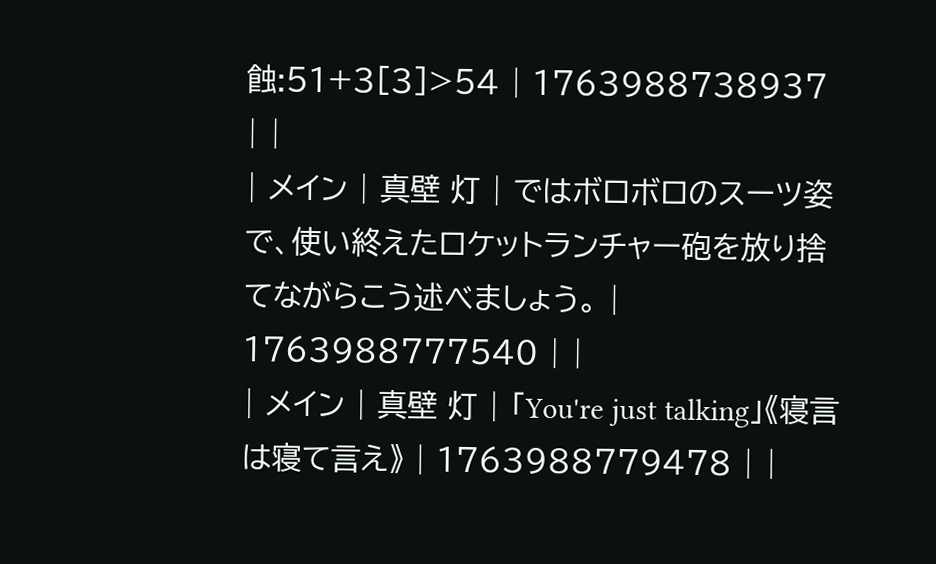蝕:51+3[3]>54 | 1763988738937 | |
| メイン | 真壁 灯 | ではボロボロのスーツ姿で、使い終えたロケットランチャー砲を放り捨てながらこう述べましょう。 | 1763988777540 | |
| メイン | 真壁 灯 | 「You're just talking」《寝言は寝て言え》 | 1763988779478 | |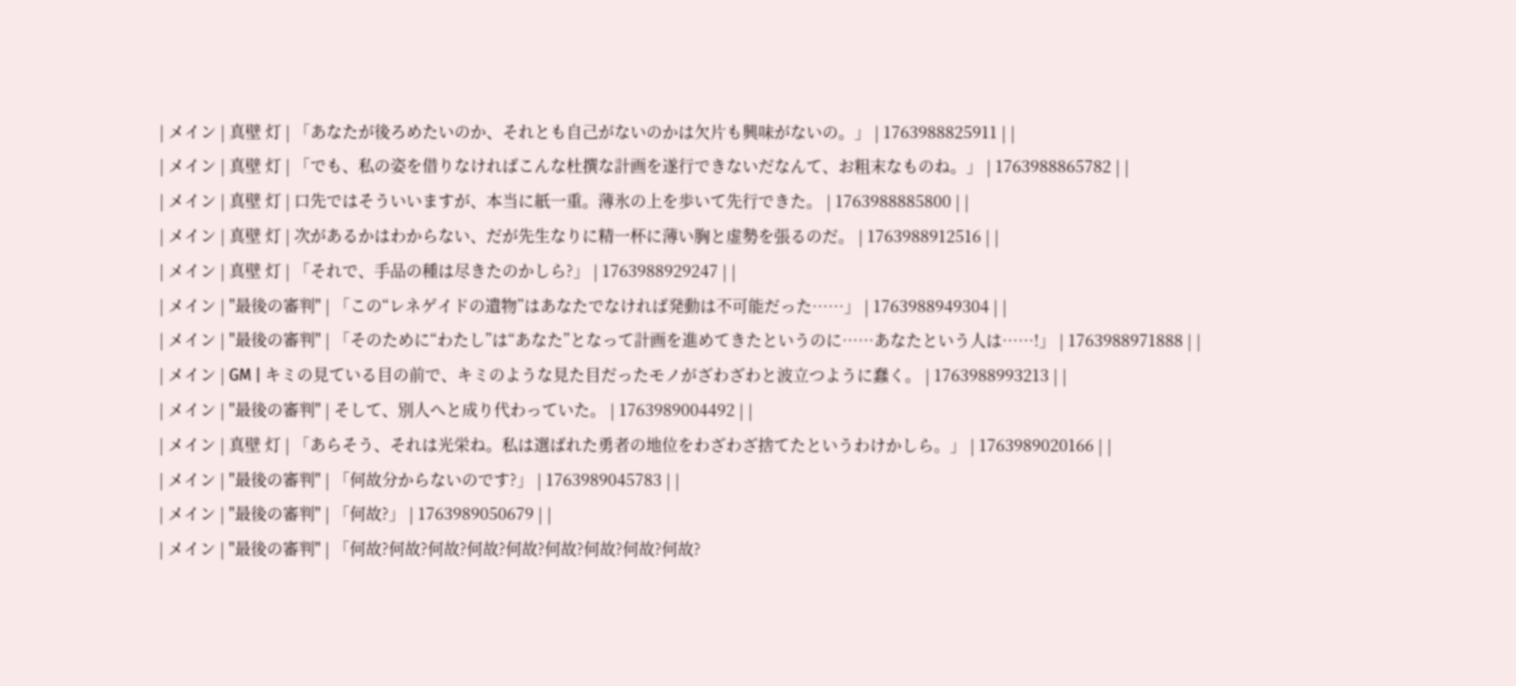| メイン | 真壁 灯 | 「あなたが後ろめたいのか、それとも自己がないのかは欠片も興味がないの。」 | 1763988825911 | |
| メイン | 真壁 灯 | 「でも、私の姿を借りなければこんな杜撰な計画を遂行できないだなんて、お粗末なものね。」 | 1763988865782 | |
| メイン | 真壁 灯 | 口先ではそういいますが、本当に紙一重。薄氷の上を歩いて先行できた。 | 1763988885800 | |
| メイン | 真壁 灯 | 次があるかはわからない、だが先生なりに精一杯に薄い胸と虚勢を張るのだ。 | 1763988912516 | |
| メイン | 真壁 灯 | 「それで、手品の種は尽きたのかしら?」 | 1763988929247 | |
| メイン | "最後の審判" | 「この“レネゲイドの遺物”はあなたでなければ発動は不可能だった……」 | 1763988949304 | |
| メイン | "最後の審判" | 「そのために“わたし”は“あなた”となって計画を進めてきたというのに……あなたという人は……!」 | 1763988971888 | |
| メイン | GM | キミの見ている目の前で、キミのような見た目だったモノがざわざわと波立つように蠢く。 | 1763988993213 | |
| メイン | "最後の審判" | そして、別人へと成り代わっていた。 | 1763989004492 | |
| メイン | 真壁 灯 | 「あらそう、それは光栄ね。私は選ばれた勇者の地位をわざわざ捨てたというわけかしら。」 | 1763989020166 | |
| メイン | "最後の審判" | 「何故分からないのです?」 | 1763989045783 | |
| メイン | "最後の審判" | 「何故?」 | 1763989050679 | |
| メイン | "最後の審判" | 「何故?何故?何故?何故?何故?何故?何故?何故?何故?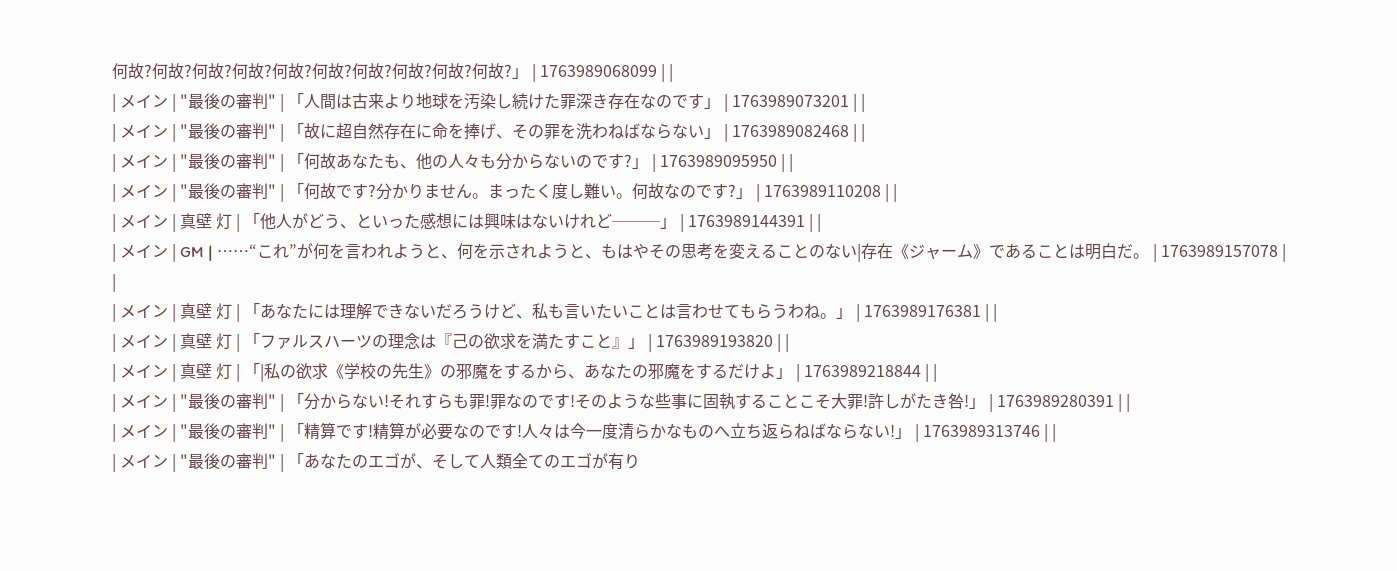何故?何故?何故?何故?何故?何故?何故?何故?何故?何故?」 | 1763989068099 | |
| メイン | "最後の審判" | 「人間は古来より地球を汚染し続けた罪深き存在なのです」 | 1763989073201 | |
| メイン | "最後の審判" | 「故に超自然存在に命を捧げ、その罪を洗わねばならない」 | 1763989082468 | |
| メイン | "最後の審判" | 「何故あなたも、他の人々も分からないのです?」 | 1763989095950 | |
| メイン | "最後の審判" | 「何故です?分かりません。まったく度し難い。何故なのです?」 | 1763989110208 | |
| メイン | 真壁 灯 | 「他人がどう、といった感想には興味はないけれど───」 | 1763989144391 | |
| メイン | GM | ……“これ”が何を言われようと、何を示されようと、もはやその思考を変えることのない|存在《ジャーム》であることは明白だ。 | 1763989157078 | |
| メイン | 真壁 灯 | 「あなたには理解できないだろうけど、私も言いたいことは言わせてもらうわね。」 | 1763989176381 | |
| メイン | 真壁 灯 | 「ファルスハーツの理念は『己の欲求を満たすこと』」 | 1763989193820 | |
| メイン | 真壁 灯 | 「|私の欲求《学校の先生》の邪魔をするから、あなたの邪魔をするだけよ」 | 1763989218844 | |
| メイン | "最後の審判" | 「分からない!それすらも罪!罪なのです!そのような些事に固執することこそ大罪!許しがたき咎!」 | 1763989280391 | |
| メイン | "最後の審判" | 「精算です!精算が必要なのです!人々は今一度清らかなものへ立ち返らねばならない!」 | 1763989313746 | |
| メイン | "最後の審判" | 「あなたのエゴが、そして人類全てのエゴが有り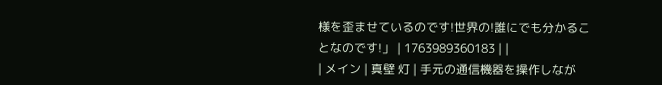様を歪ませているのです!世界の!誰にでも分かることなのです!」 | 1763989360183 | |
| メイン | 真壁 灯 | 手元の通信機器を操作しなが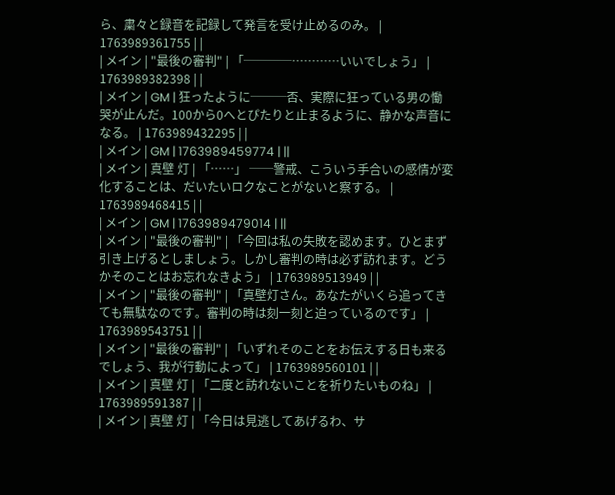ら、粛々と録音を記録して発言を受け止めるのみ。 | 1763989361755 | |
| メイン | "最後の審判" | 「────…………いいでしょう」 | 1763989382398 | |
| メイン | GM | 狂ったように───否、実際に狂っている男の慟哭が止んだ。100から0へとぴたりと止まるように、静かな声音になる。 | 1763989432295 | |
| メイン | GM | 1763989459774 | ||
| メイン | 真壁 灯 | 「……」 ──警戒、こういう手合いの感情が変化することは、だいたいロクなことがないと察する。 | 1763989468415 | |
| メイン | GM | 1763989479014 | ||
| メイン | "最後の審判" | 「今回は私の失敗を認めます。ひとまず引き上げるとしましょう。しかし審判の時は必ず訪れます。どうかそのことはお忘れなきよう」 | 1763989513949 | |
| メイン | "最後の審判" | 「真壁灯さん。あなたがいくら追ってきても無駄なのです。審判の時は刻一刻と迫っているのです」 | 1763989543751 | |
| メイン | "最後の審判" | 「いずれそのことをお伝えする日も来るでしょう、我が行動によって」 | 1763989560101 | |
| メイン | 真壁 灯 | 「二度と訪れないことを祈りたいものね」 | 1763989591387 | |
| メイン | 真壁 灯 | 「今日は見逃してあげるわ、サ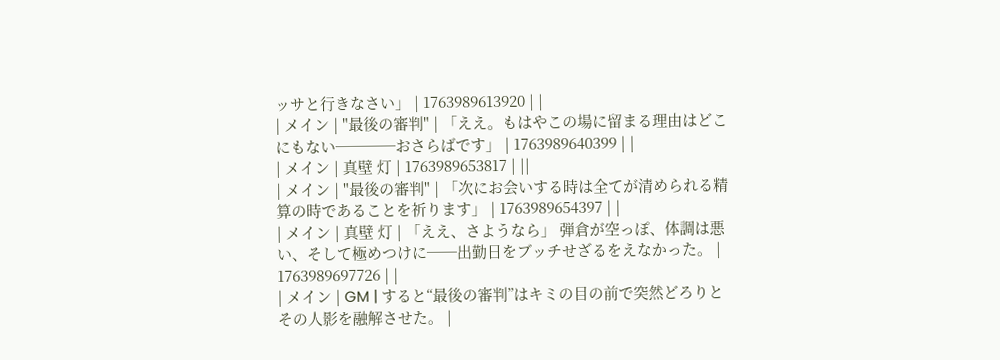ッサと行きなさい」 | 1763989613920 | |
| メイン | "最後の審判" | 「ええ。もはやこの場に留まる理由はどこにもない────おさらばです」 | 1763989640399 | |
| メイン | 真壁 灯 | 1763989653817 | ||
| メイン | "最後の審判" | 「次にお会いする時は全てが清められる精算の時であることを祈ります」 | 1763989654397 | |
| メイン | 真壁 灯 | 「ええ、さようなら」 弾倉が空っぽ、体調は悪い、そして極めつけに──出勤日をブッチせざるをえなかった。 | 1763989697726 | |
| メイン | GM | すると“最後の審判”はキミの目の前で突然どろりとその人影を融解させた。 |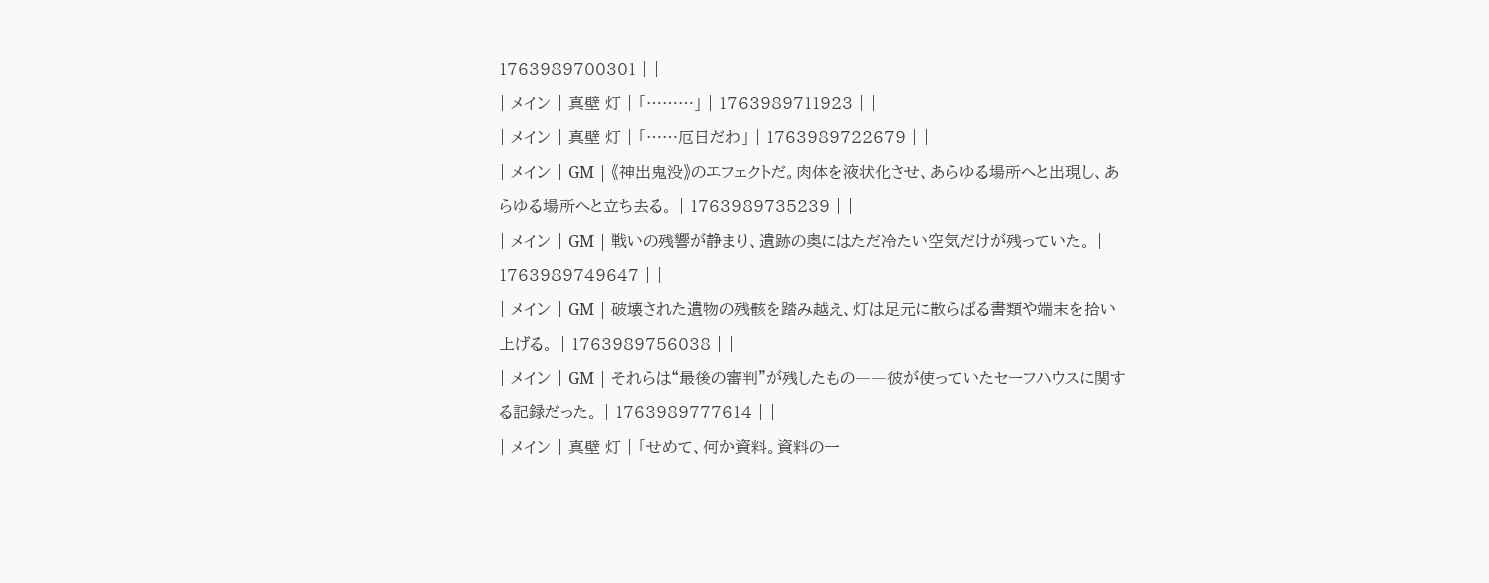1763989700301 | |
| メイン | 真壁 灯 | 「………」 | 1763989711923 | |
| メイン | 真壁 灯 | 「……厄日だわ」 | 1763989722679 | |
| メイン | GM | 《神出鬼没》のエフェクトだ。肉体を液状化させ、あらゆる場所へと出現し、あらゆる場所へと立ち去る。 | 1763989735239 | |
| メイン | GM | 戦いの残響が静まり、遺跡の奥にはただ冷たい空気だけが残っていた。 | 1763989749647 | |
| メイン | GM | 破壊された遺物の残骸を踏み越え、灯は足元に散らばる書類や端末を拾い上げる。 | 1763989756038 | |
| メイン | GM | それらは“最後の審判”が残したもの――彼が使っていたセーフハウスに関する記録だった。 | 1763989777614 | |
| メイン | 真壁 灯 | 「せめて、何か資料。資料の一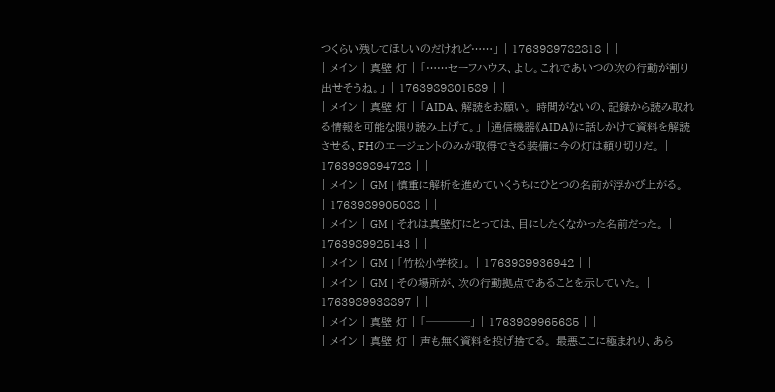つくらい残してほしいのだけれど……」 | 1763989782818 | |
| メイン | 真壁 灯 | 「……セーフハウス、よし。これであいつの次の行動が割り出せそうね。」 | 1763989801589 | |
| メイン | 真壁 灯 | 「AIDA、解読をお願い。 時間がないの、記録から読み取れる情報を可能な限り読み上げて。」 |通信機器《AIDA》に話しかけて資料を解読させる、FHのエージェントのみが取得できる装備に今の灯は頼り切りだ。 | 1763989894728 | |
| メイン | GM | 慎重に解析を進めていくうちにひとつの名前が浮かび上がる。 | 1763989905088 | |
| メイン | GM | それは真壁灯にとっては、目にしたくなかった名前だった。 | 1763989925143 | |
| メイン | GM | 「竹松小学校」。 | 1763989936942 | |
| メイン | GM | その場所が、次の行動拠点であることを示していた。 | 1763989938897 | |
| メイン | 真壁 灯 | 「────」 | 1763989965685 | |
| メイン | 真壁 灯 | 声も無く資料を投げ捨てる。 最悪ここに極まれり、あら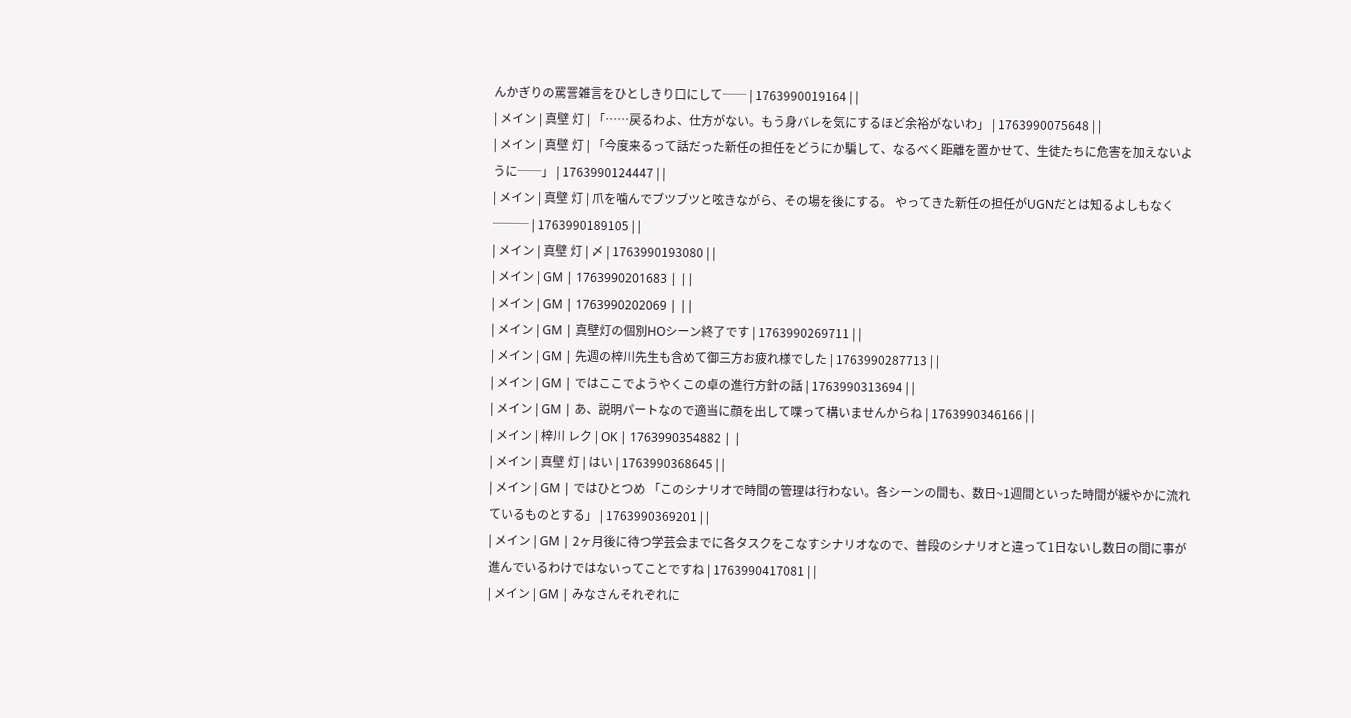んかぎりの罵詈雑言をひとしきり口にして── | 1763990019164 | |
| メイン | 真壁 灯 | 「……戻るわよ、仕方がない。もう身バレを気にするほど余裕がないわ」 | 1763990075648 | |
| メイン | 真壁 灯 | 「今度来るって話だった新任の担任をどうにか騙して、なるべく距離を置かせて、生徒たちに危害を加えないように──」 | 1763990124447 | |
| メイン | 真壁 灯 | 爪を噛んでブツブツと呟きながら、その場を後にする。 やってきた新任の担任がUGNだとは知るよしもなく─── | 1763990189105 | |
| メイン | 真壁 灯 | 〆 | 1763990193080 | |
| メイン | GM | 1763990201683 | ||
| メイン | GM | 1763990202069 | ||
| メイン | GM | 真壁灯の個別HOシーン終了です | 1763990269711 | |
| メイン | GM | 先週の梓川先生も含めて御三方お疲れ様でした | 1763990287713 | |
| メイン | GM | ではここでようやくこの卓の進行方針の話 | 1763990313694 | |
| メイン | GM | あ、説明パートなので適当に顔を出して喋って構いませんからね | 1763990346166 | |
| メイン | 梓川 レク | OK | 1763990354882 | |
| メイン | 真壁 灯 | はい | 1763990368645 | |
| メイン | GM | ではひとつめ 「このシナリオで時間の管理は行わない。各シーンの間も、数日~1週間といった時間が緩やかに流れているものとする」 | 1763990369201 | |
| メイン | GM | 2ヶ月後に待つ学芸会までに各タスクをこなすシナリオなので、普段のシナリオと違って1日ないし数日の間に事が進んでいるわけではないってことですね | 1763990417081 | |
| メイン | GM | みなさんそれぞれに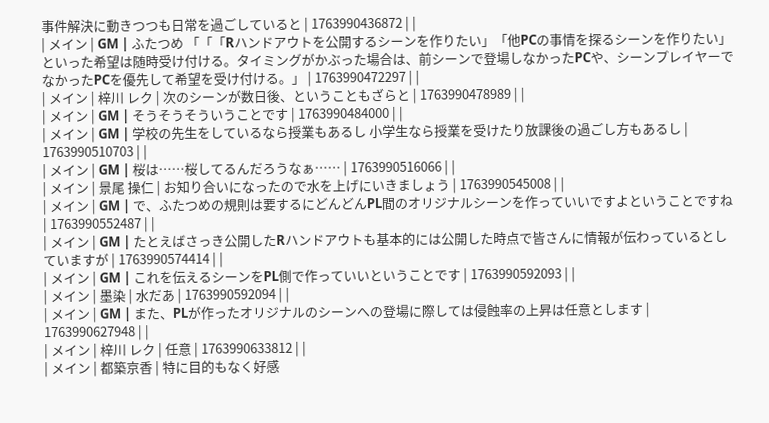事件解決に動きつつも日常を過ごしていると | 1763990436872 | |
| メイン | GM | ふたつめ 「「「Rハンドアウトを公開するシーンを作りたい」「他PCの事情を探るシーンを作りたい」といった希望は随時受け付ける。タイミングがかぶった場合は、前シーンで登場しなかったPCや、シーンプレイヤーでなかったPCを優先して希望を受け付ける。」 | 1763990472297 | |
| メイン | 梓川 レク | 次のシーンが数日後、ということもざらと | 1763990478989 | |
| メイン | GM | そうそうそういうことです | 1763990484000 | |
| メイン | GM | 学校の先生をしているなら授業もあるし 小学生なら授業を受けたり放課後の過ごし方もあるし | 1763990510703 | |
| メイン | GM | 桜は……桜してるんだろうなぁ…… | 1763990516066 | |
| メイン | 景尾 操仁 | お知り合いになったので水を上げにいきましょう | 1763990545008 | |
| メイン | GM | で、ふたつめの規則は要するにどんどんPL間のオリジナルシーンを作っていいですよということですね | 1763990552487 | |
| メイン | GM | たとえばさっき公開したRハンドアウトも基本的には公開した時点で皆さんに情報が伝わっているとしていますが | 1763990574414 | |
| メイン | GM | これを伝えるシーンをPL側で作っていいということです | 1763990592093 | |
| メイン | 墨染 | 水だあ | 1763990592094 | |
| メイン | GM | また、PLが作ったオリジナルのシーンへの登場に際しては侵蝕率の上昇は任意とします | 1763990627948 | |
| メイン | 梓川 レク | 任意 | 1763990633812 | |
| メイン | 都築京香 | 特に目的もなく好感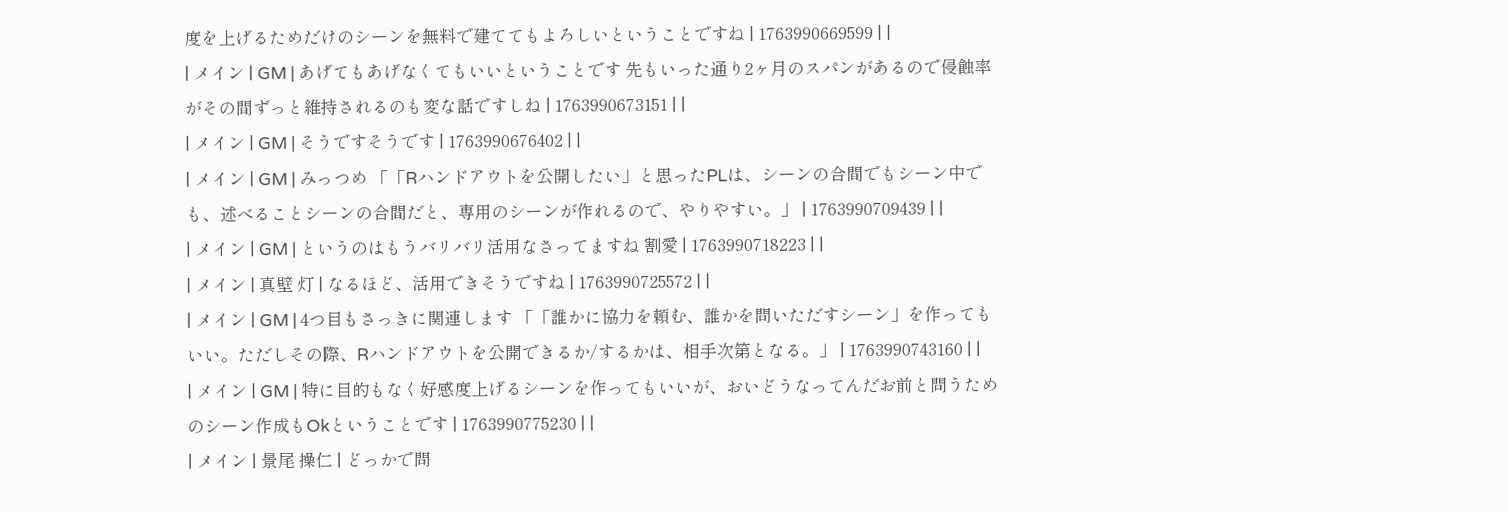度を上げるためだけのシーンを無料で建ててもよろしいということですね | 1763990669599 | |
| メイン | GM | あげてもあげなくてもいいということです 先もいった通り2ヶ月のスパンがあるので侵蝕率がその間ずっと維持されるのも変な話ですしね | 1763990673151 | |
| メイン | GM | そうですそうです | 1763990676402 | |
| メイン | GM | みっつめ 「「Rハンドアウトを公開したい」と思ったPLは、シーンの合間でもシーン中でも、述べることシーンの合間だと、専用のシーンが作れるので、やりやすい。」 | 1763990709439 | |
| メイン | GM | というのはもうバリバリ活用なさってますね 割愛 | 1763990718223 | |
| メイン | 真壁 灯 | なるほど、活用できそうですね | 1763990725572 | |
| メイン | GM | 4つ目もさっきに関連します 「「誰かに協力を頼む、誰かを問いただすシーン」を作ってもいい。ただしその際、Rハンドアウトを公開できるか/するかは、相手次第となる。」 | 1763990743160 | |
| メイン | GM | 特に目的もなく好感度上げるシーンを作ってもいいが、おいどうなってんだお前と問うためのシーン作成もOkということです | 1763990775230 | |
| メイン | 景尾 操仁 | どっかで問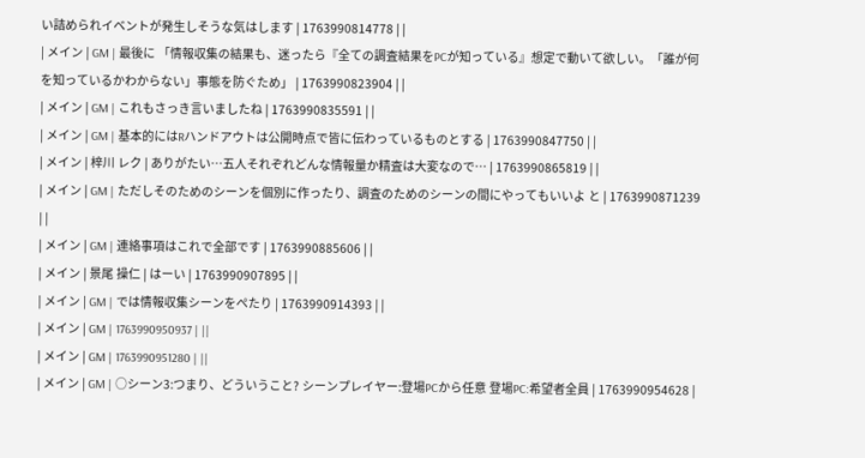い詰められイベントが発生しそうな気はします | 1763990814778 | |
| メイン | GM | 最後に 「情報収集の結果も、迷ったら『全ての調査結果をPCが知っている』想定で動いて欲しい。「誰が何を知っているかわからない」事態を防ぐため」 | 1763990823904 | |
| メイン | GM | これもさっき言いましたね | 1763990835591 | |
| メイン | GM | 基本的にはRハンドアウトは公開時点で皆に伝わっているものとする | 1763990847750 | |
| メイン | 梓川 レク | ありがたい…五人それぞれどんな情報量か精査は大変なので… | 1763990865819 | |
| メイン | GM | ただしそのためのシーンを個別に作ったり、調査のためのシーンの間にやってもいいよ と | 1763990871239 | |
| メイン | GM | 連絡事項はこれで全部です | 1763990885606 | |
| メイン | 景尾 操仁 | はーい | 1763990907895 | |
| メイン | GM | では情報収集シーンをぺたり | 1763990914393 | |
| メイン | GM | 1763990950937 | ||
| メイン | GM | 1763990951280 | ||
| メイン | GM | ○シーン3:つまり、どういうこと? シーンプレイヤー:登場PCから任意 登場PC:希望者全員 | 1763990954628 |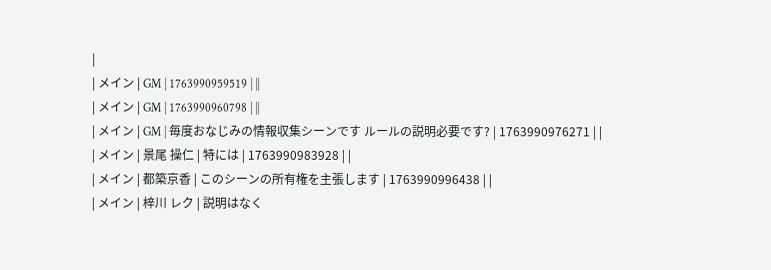|
| メイン | GM | 1763990959519 | ||
| メイン | GM | 1763990960798 | ||
| メイン | GM | 毎度おなじみの情報収集シーンです ルールの説明必要です? | 1763990976271 | |
| メイン | 景尾 操仁 | 特には | 1763990983928 | |
| メイン | 都築京香 | このシーンの所有権を主張します | 1763990996438 | |
| メイン | 梓川 レク | 説明はなく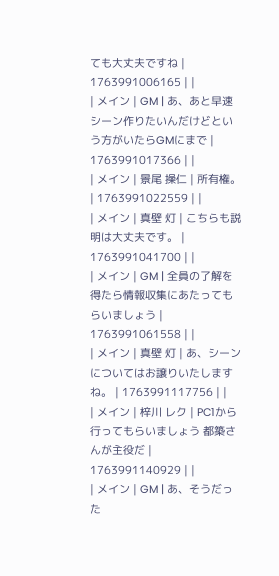ても大丈夫ですね | 1763991006165 | |
| メイン | GM | あ、あと早速シーン作りたいんだけどという方がいたらGMにまで | 1763991017366 | |
| メイン | 景尾 操仁 | 所有権。 | 1763991022559 | |
| メイン | 真壁 灯 | こちらも説明は大丈夫です。 | 1763991041700 | |
| メイン | GM | 全員の了解を得たら情報収集にあたってもらいましょう | 1763991061558 | |
| メイン | 真壁 灯 | あ、シーンについてはお譲りいたしますね。 | 1763991117756 | |
| メイン | 梓川 レク | PC1から行ってもらいましょう 都築さんが主役だ | 1763991140929 | |
| メイン | GM | あ、そうだった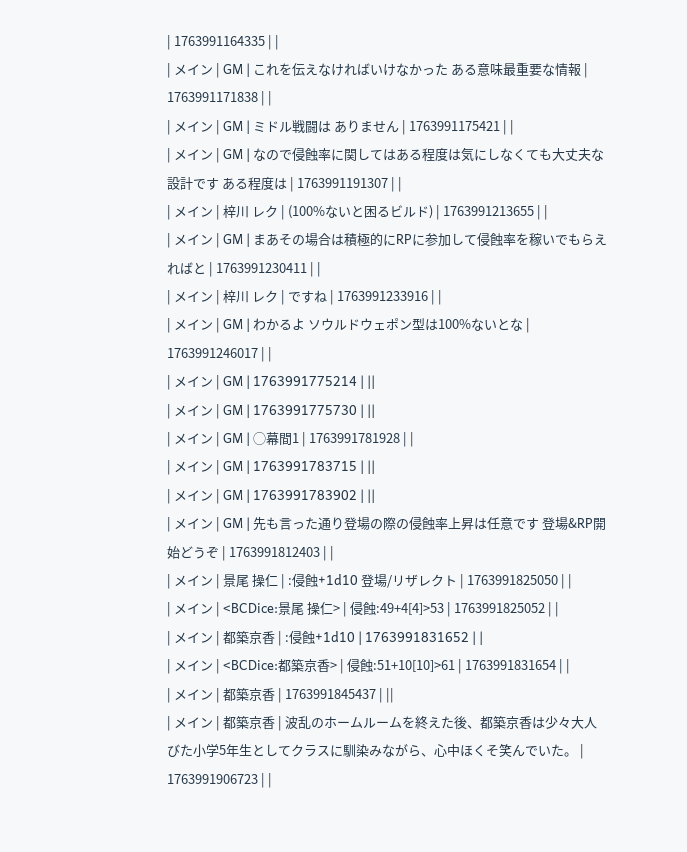| 1763991164335 | |
| メイン | GM | これを伝えなければいけなかった ある意味最重要な情報 | 1763991171838 | |
| メイン | GM | ミドル戦闘は ありません | 1763991175421 | |
| メイン | GM | なので侵蝕率に関してはある程度は気にしなくても大丈夫な設計です ある程度は | 1763991191307 | |
| メイン | 梓川 レク | (100%ないと困るビルド) | 1763991213655 | |
| メイン | GM | まあその場合は積極的にRPに参加して侵蝕率を稼いでもらえればと | 1763991230411 | |
| メイン | 梓川 レク | ですね | 1763991233916 | |
| メイン | GM | わかるよ ソウルドウェポン型は100%ないとな | 1763991246017 | |
| メイン | GM | 1763991775214 | ||
| メイン | GM | 1763991775730 | ||
| メイン | GM | ◯幕間1 | 1763991781928 | |
| メイン | GM | 1763991783715 | ||
| メイン | GM | 1763991783902 | ||
| メイン | GM | 先も言った通り登場の際の侵蝕率上昇は任意です 登場&RP開始どうぞ | 1763991812403 | |
| メイン | 景尾 操仁 | :侵蝕+1d10 登場/リザレクト | 1763991825050 | |
| メイン | <BCDice:景尾 操仁> | 侵蝕:49+4[4]>53 | 1763991825052 | |
| メイン | 都築京香 | :侵蝕+1d10 | 1763991831652 | |
| メイン | <BCDice:都築京香> | 侵蝕:51+10[10]>61 | 1763991831654 | |
| メイン | 都築京香 | 1763991845437 | ||
| メイン | 都築京香 | 波乱のホームルームを終えた後、都築京香は少々大人びた小学5年生としてクラスに馴染みながら、心中ほくそ笑んでいた。 | 1763991906723 | |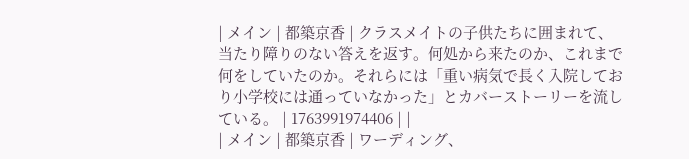| メイン | 都築京香 | クラスメイトの子供たちに囲まれて、当たり障りのない答えを返す。何処から来たのか、これまで何をしていたのか。それらには「重い病気で長く入院しており小学校には通っていなかった」とカバーストーリーを流している。 | 1763991974406 | |
| メイン | 都築京香 | ワーディング、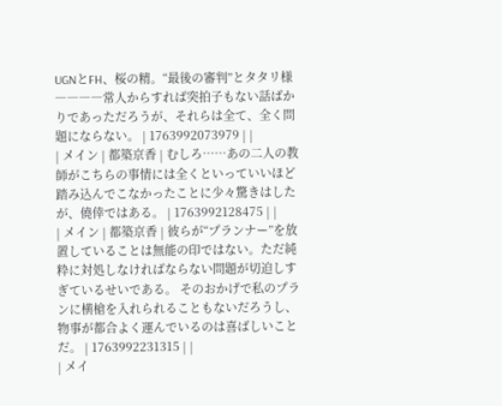UGNとFH、桜の精。“最後の審判”とタタリ様――――常人からすれば突拍子もない話ばかりであっただろうが、それらは全て、全く問題にならない。 | 1763992073979 | |
| メイン | 都築京香 | むしろ……あの二人の教師がこちらの事情には全くといっていいほど踏み込んでこなかったことに少々驚きはしたが、僥倖ではある。 | 1763992128475 | |
| メイン | 都築京香 | 彼らが“プランナー”を放置していることは無能の印ではない。ただ純粋に対処しなければならない問題が切迫しすぎているせいである。 そのおかげで私のプランに横槍を入れられることもないだろうし、物事が都合よく運んでいるのは喜ばしいことだ。 | 1763992231315 | |
| メイ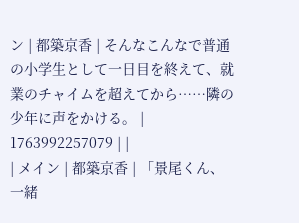ン | 都築京香 | そんなこんなで普通の小学生として一日目を終えて、就業のチャイムを超えてから……隣の少年に声をかける。 | 1763992257079 | |
| メイン | 都築京香 | 「景尾くん、一緒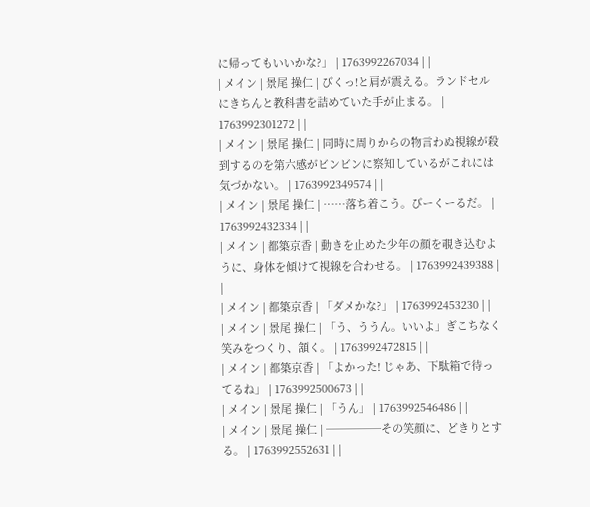に帰ってもいいかな?」 | 1763992267034 | |
| メイン | 景尾 操仁 | びくっ!と肩が震える。ランドセルにきちんと教科書を詰めていた手が止まる。 | 1763992301272 | |
| メイン | 景尾 操仁 | 同時に周りからの物言わぬ視線が殺到するのを第六感がビンビンに察知しているがこれには気づかない。 | 1763992349574 | |
| メイン | 景尾 操仁 | ……落ち着こう。びーくーるだ。 | 1763992432334 | |
| メイン | 都築京香 | 動きを止めた少年の顔を覗き込むように、身体を傾けて視線を合わせる。 | 1763992439388 | |
| メイン | 都築京香 | 「ダメかな?」 | 1763992453230 | |
| メイン | 景尾 操仁 | 「う、ううん。いいよ」ぎこちなく笑みをつくり、頷く。 | 1763992472815 | |
| メイン | 都築京香 | 「よかった! じゃあ、下駄箱で待ってるね」 | 1763992500673 | |
| メイン | 景尾 操仁 | 「うん」 | 1763992546486 | |
| メイン | 景尾 操仁 | ─────その笑顔に、どきりとする。 | 1763992552631 | |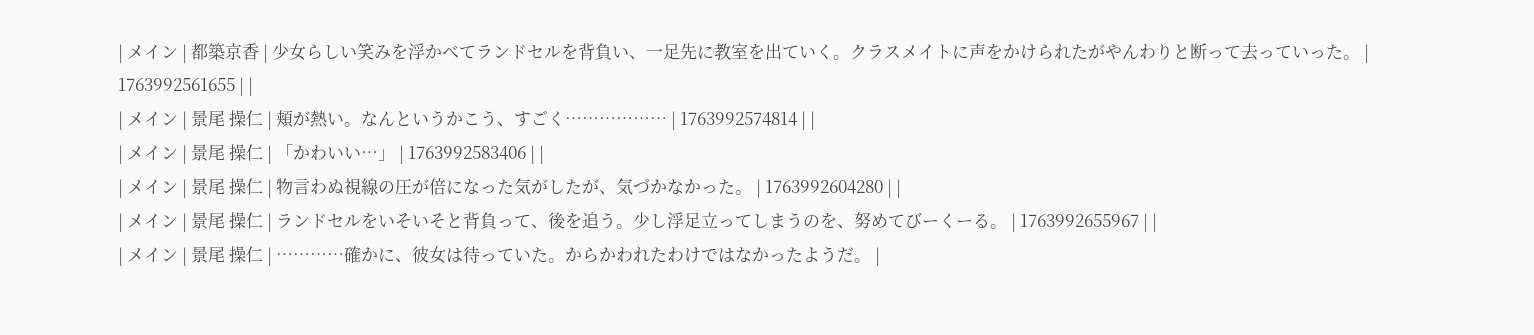| メイン | 都築京香 | 少女らしい笑みを浮かべてランドセルを背負い、一足先に教室を出ていく。クラスメイトに声をかけられたがやんわりと断って去っていった。 | 1763992561655 | |
| メイン | 景尾 操仁 | 頬が熱い。なんというかこう、すごく……………… | 1763992574814 | |
| メイン | 景尾 操仁 | 「かわいい…」 | 1763992583406 | |
| メイン | 景尾 操仁 | 物言わぬ視線の圧が倍になった気がしたが、気づかなかった。 | 1763992604280 | |
| メイン | 景尾 操仁 | ランドセルをいそいそと背負って、後を追う。少し浮足立ってしまうのを、努めてびーくーる。 | 1763992655967 | |
| メイン | 景尾 操仁 | …………確かに、彼女は待っていた。からかわれたわけではなかったようだ。 |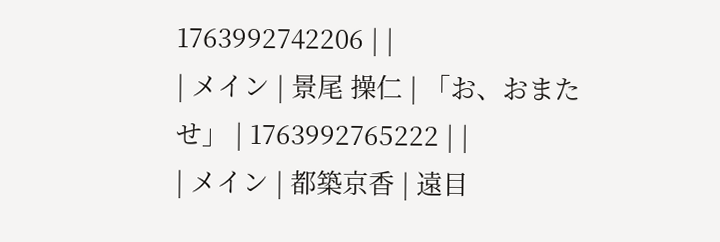1763992742206 | |
| メイン | 景尾 操仁 | 「お、おまたせ」 | 1763992765222 | |
| メイン | 都築京香 | 遠目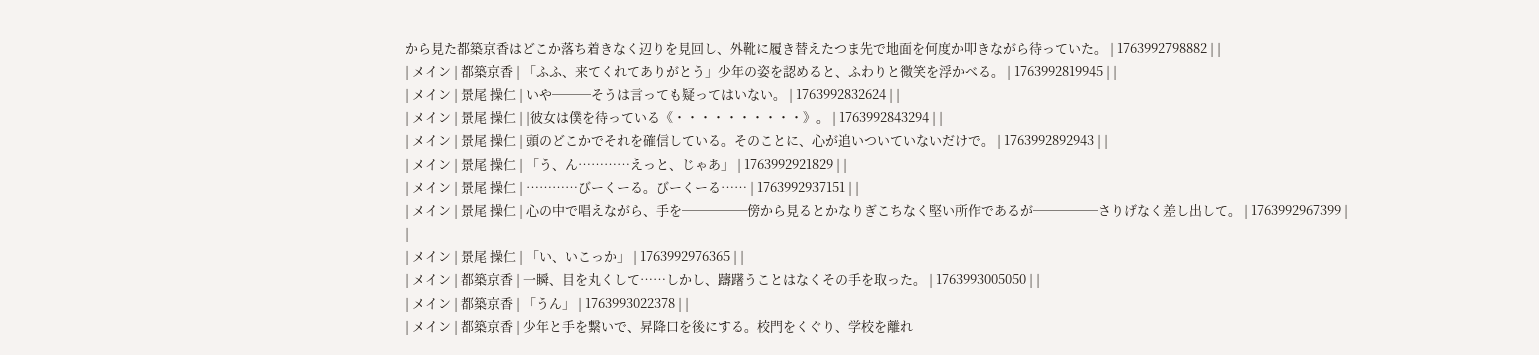から見た都築京香はどこか落ち着きなく辺りを見回し、外靴に履き替えたつま先で地面を何度か叩きながら待っていた。 | 1763992798882 | |
| メイン | 都築京香 | 「ふふ、来てくれてありがとう」少年の姿を認めると、ふわりと微笑を浮かべる。 | 1763992819945 | |
| メイン | 景尾 操仁 | いや───そうは言っても疑ってはいない。 | 1763992832624 | |
| メイン | 景尾 操仁 | |彼女は僕を待っている《・・・・・・・・・・》。 | 1763992843294 | |
| メイン | 景尾 操仁 | 頭のどこかでそれを確信している。そのことに、心が追いついていないだけで。 | 1763992892943 | |
| メイン | 景尾 操仁 | 「う、ん…………えっと、じゃあ」 | 1763992921829 | |
| メイン | 景尾 操仁 | …………びーくーる。びーくーる…… | 1763992937151 | |
| メイン | 景尾 操仁 | 心の中で唱えながら、手を─────傍から見るとかなりぎこちなく堅い所作であるが─────さりげなく差し出して。 | 1763992967399 | |
| メイン | 景尾 操仁 | 「い、いこっか」 | 1763992976365 | |
| メイン | 都築京香 | 一瞬、目を丸くして……しかし、躊躇うことはなくその手を取った。 | 1763993005050 | |
| メイン | 都築京香 | 「うん」 | 1763993022378 | |
| メイン | 都築京香 | 少年と手を繋いで、昇降口を後にする。校門をくぐり、学校を離れ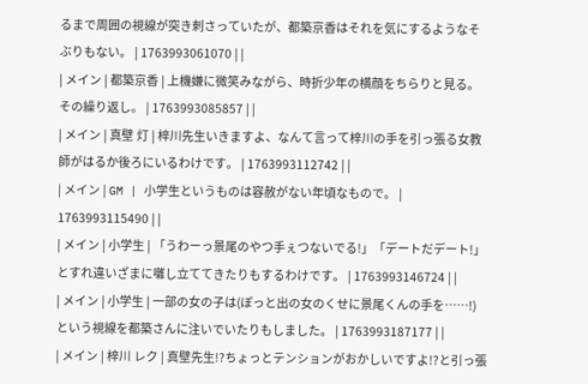るまで周囲の視線が突き刺さっていたが、都築京香はそれを気にするようなそぶりもない。 | 1763993061070 | |
| メイン | 都築京香 | 上機嫌に微笑みながら、時折少年の横顔をちらりと見る。その繰り返し。 | 1763993085857 | |
| メイン | 真壁 灯 | 梓川先生いきますよ、なんて言って梓川の手を引っ張る女教師がはるか後ろにいるわけです。 | 1763993112742 | |
| メイン | GM | 小学生というものは容赦がない年頃なもので。 | 1763993115490 | |
| メイン | 小学生 | 「うわーっ景尾のやつ手ぇつないでる!」「デートだデート!」とすれ違いざまに囃し立ててきたりもするわけです。 | 1763993146724 | |
| メイン | 小学生 | 一部の女の子は(ぽっと出の女のくせに景尾くんの手を……!)という視線を都築さんに注いでいたりもしました。 | 1763993187177 | |
| メイン | 梓川 レク | 真壁先生!?ちょっとテンションがおかしいですよ!?と引っ張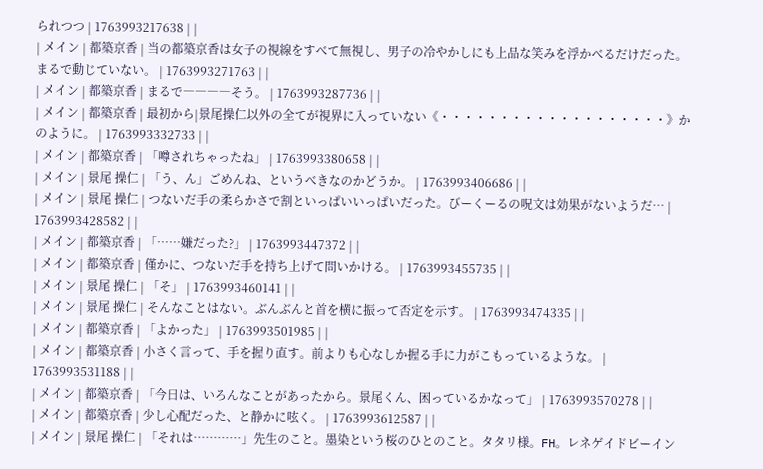られつつ | 1763993217638 | |
| メイン | 都築京香 | 当の都築京香は女子の視線をすべて無視し、男子の冷やかしにも上品な笑みを浮かべるだけだった。まるで動じていない。 | 1763993271763 | |
| メイン | 都築京香 | まるで――――そう。 | 1763993287736 | |
| メイン | 都築京香 | 最初から|景尾操仁以外の全てが視界に入っていない《・・・・・・・・・・・・・・・・・・・》かのように。 | 1763993332733 | |
| メイン | 都築京香 | 「噂されちゃったね」 | 1763993380658 | |
| メイン | 景尾 操仁 | 「う、ん」ごめんね、というべきなのかどうか。 | 1763993406686 | |
| メイン | 景尾 操仁 | つないだ手の柔らかさで割といっぱいいっぱいだった。びーくーるの呪文は効果がないようだ… | 1763993428582 | |
| メイン | 都築京香 | 「……嫌だった?」 | 1763993447372 | |
| メイン | 都築京香 | 僅かに、つないだ手を持ち上げて問いかける。 | 1763993455735 | |
| メイン | 景尾 操仁 | 「そ」 | 1763993460141 | |
| メイン | 景尾 操仁 | そんなことはない。ぶんぶんと首を横に振って否定を示す。 | 1763993474335 | |
| メイン | 都築京香 | 「よかった」 | 1763993501985 | |
| メイン | 都築京香 | 小さく言って、手を握り直す。前よりも心なしか握る手に力がこもっているような。 | 1763993531188 | |
| メイン | 都築京香 | 「今日は、いろんなことがあったから。景尾くん、困っているかなって」 | 1763993570278 | |
| メイン | 都築京香 | 少し心配だった、と静かに呟く。 | 1763993612587 | |
| メイン | 景尾 操仁 | 「それは…………」先生のこと。墨染という桜のひとのこと。タタリ様。FH。レネゲイドビーイン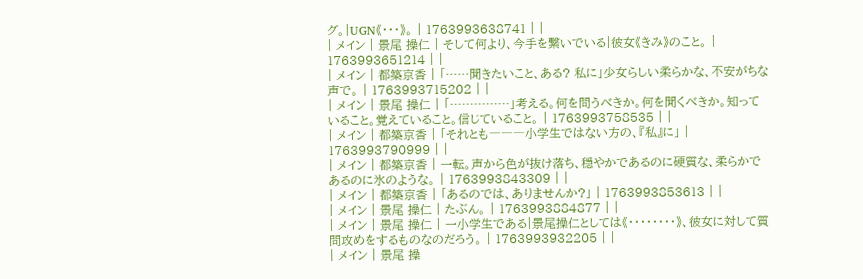グ。|UGN《・・・》。 | 1763993638741 | |
| メイン | 景尾 操仁 | そして何より、今手を繋いでいる|彼女《きみ》のこと。 | 1763993651214 | |
| メイン | 都築京香 | 「……聞きたいこと、ある? 私に」少女らしい柔らかな、不安がちな声で。 | 1763993715202 | |
| メイン | 景尾 操仁 | 「……………」考える。何を問うべきか。何を聞くべきか。知っていること。覚えていること。信じていること。 | 1763993758535 | |
| メイン | 都築京香 | 「それとも―――小学生ではない方の、『私』に」 | 1763993790999 | |
| メイン | 都築京香 | 一転。声から色が抜け落ち、穏やかであるのに硬質な、柔らかであるのに氷のような。 | 1763993843309 | |
| メイン | 都築京香 | 「あるのでは、ありませんか?」 | 1763993853613 | |
| メイン | 景尾 操仁 | たぶん。 | 1763993884877 | |
| メイン | 景尾 操仁 | 一小学生である|景尾操仁としては《・・・・・・・・》、彼女に対して質問攻めをするものなのだろう。 | 1763993932205 | |
| メイン | 景尾 操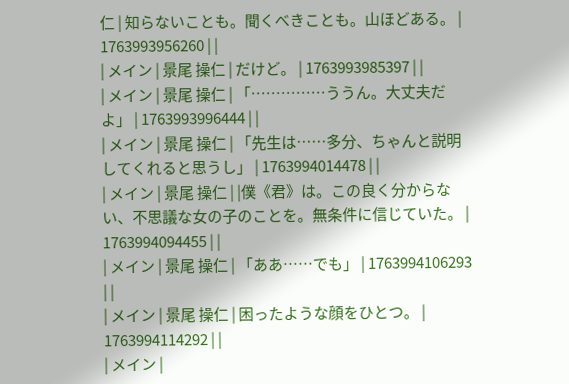仁 | 知らないことも。聞くべきことも。山ほどある。 | 1763993956260 | |
| メイン | 景尾 操仁 | だけど。 | 1763993985397 | |
| メイン | 景尾 操仁 | 「……………ううん。大丈夫だよ」 | 1763993996444 | |
| メイン | 景尾 操仁 | 「先生は……多分、ちゃんと説明してくれると思うし」 | 1763994014478 | |
| メイン | 景尾 操仁 | |僕《君》は。この良く分からない、不思議な女の子のことを。無条件に信じていた。 | 1763994094455 | |
| メイン | 景尾 操仁 | 「ああ……でも」 | 1763994106293 | |
| メイン | 景尾 操仁 | 困ったような顔をひとつ。 | 1763994114292 | |
| メイン |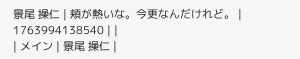景尾 操仁 | 頬が熱いな。今更なんだけれど。 | 1763994138540 | |
| メイン | 景尾 操仁 |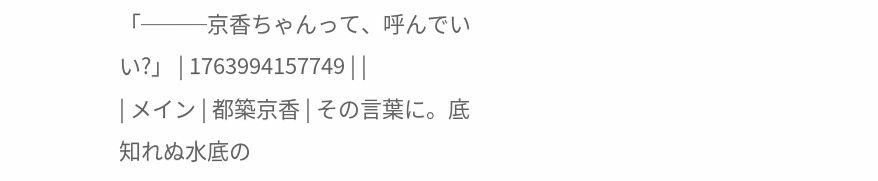「───京香ちゃんって、呼んでいい?」 | 1763994157749 | |
| メイン | 都築京香 | その言葉に。底知れぬ水底の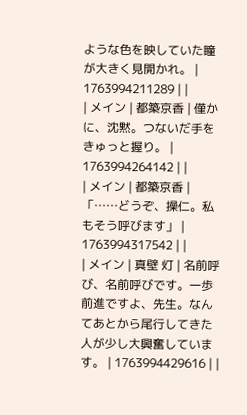ような色を映していた瞳が大きく見開かれ。 | 1763994211289 | |
| メイン | 都築京香 | 僅かに、沈黙。つないだ手をきゅっと握り。 | 1763994264142 | |
| メイン | 都築京香 | 「……どうぞ、操仁。私もそう呼びます」 | 1763994317542 | |
| メイン | 真壁 灯 | 名前呼び、名前呼びです。一歩前進ですよ、先生。なんてあとから尾行してきた人が少し大興奮しています。 | 1763994429616 | |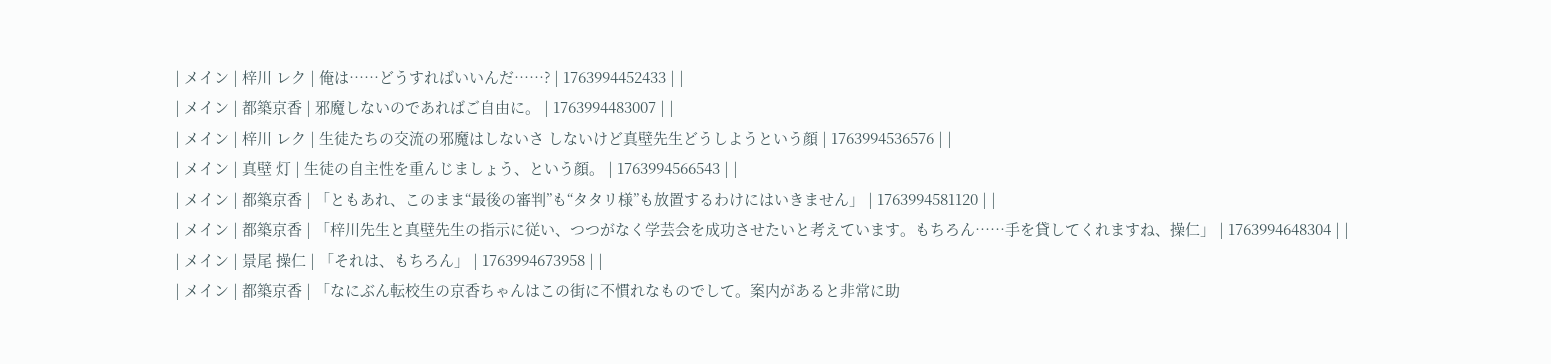| メイン | 梓川 レク | 俺は……どうすればいいんだ……? | 1763994452433 | |
| メイン | 都築京香 | 邪魔しないのであればご自由に。 | 1763994483007 | |
| メイン | 梓川 レク | 生徒たちの交流の邪魔はしないさ しないけど真壁先生どうしようという顔 | 1763994536576 | |
| メイン | 真壁 灯 | 生徒の自主性を重んじましょう、という顔。 | 1763994566543 | |
| メイン | 都築京香 | 「ともあれ、このまま“最後の審判”も“タタリ様”も放置するわけにはいきません」 | 1763994581120 | |
| メイン | 都築京香 | 「梓川先生と真壁先生の指示に従い、つつがなく学芸会を成功させたいと考えています。もちろん……手を貸してくれますね、操仁」 | 1763994648304 | |
| メイン | 景尾 操仁 | 「それは、もちろん」 | 1763994673958 | |
| メイン | 都築京香 | 「なにぶん転校生の京香ちゃんはこの街に不慣れなものでして。案内があると非常に助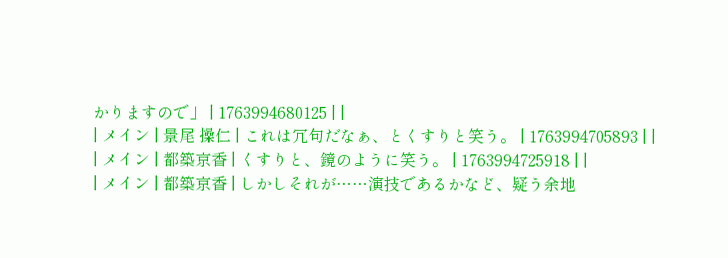かりますので」 | 1763994680125 | |
| メイン | 景尾 操仁 | これは冗句だなぁ、とくすりと笑う。 | 1763994705893 | |
| メイン | 都築京香 | くすりと、鏡のように笑う。 | 1763994725918 | |
| メイン | 都築京香 | しかしそれが……演技であるかなど、疑う余地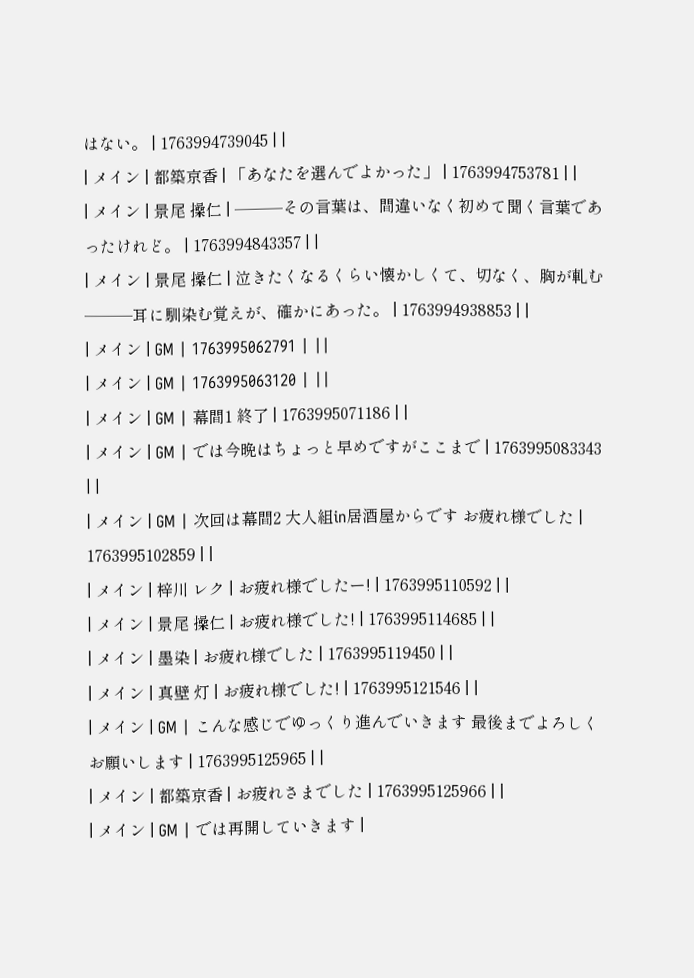はない。 | 1763994739045 | |
| メイン | 都築京香 | 「あなたを選んでよかった」 | 1763994753781 | |
| メイン | 景尾 操仁 | ───その言葉は、間違いなく初めて聞く言葉であったけれど。 | 1763994843357 | |
| メイン | 景尾 操仁 | 泣きたくなるくらい懐かしくて、切なく、胸が軋む───耳に馴染む覚えが、確かにあった。 | 1763994938853 | |
| メイン | GM | 1763995062791 | ||
| メイン | GM | 1763995063120 | ||
| メイン | GM | 幕間1 終了 | 1763995071186 | |
| メイン | GM | では今晩はちょっと早めですがここまで | 1763995083343 | |
| メイン | GM | 次回は幕間2 大人組in居酒屋からです お疲れ様でした | 1763995102859 | |
| メイン | 梓川 レク | お疲れ様でしたー! | 1763995110592 | |
| メイン | 景尾 操仁 | お疲れ様でした! | 1763995114685 | |
| メイン | 墨染 | お疲れ様でした | 1763995119450 | |
| メイン | 真壁 灯 | お疲れ様でした! | 1763995121546 | |
| メイン | GM | こんな感じでゆっくり進んでいきます 最後までよろしくお願いします | 1763995125965 | |
| メイン | 都築京香 | お疲れさまでした | 1763995125966 | |
| メイン | GM | では再開していきます |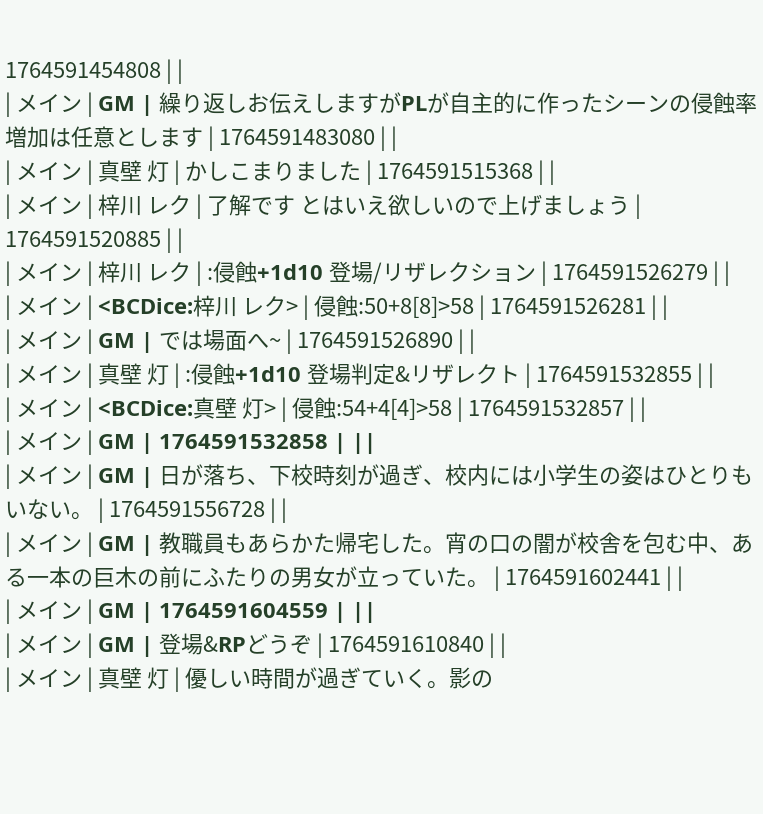1764591454808 | |
| メイン | GM | 繰り返しお伝えしますがPLが自主的に作ったシーンの侵蝕率増加は任意とします | 1764591483080 | |
| メイン | 真壁 灯 | かしこまりました | 1764591515368 | |
| メイン | 梓川 レク | 了解です とはいえ欲しいので上げましょう | 1764591520885 | |
| メイン | 梓川 レク | :侵蝕+1d10 登場/リザレクション | 1764591526279 | |
| メイン | <BCDice:梓川 レク> | 侵蝕:50+8[8]>58 | 1764591526281 | |
| メイン | GM | では場面へ~ | 1764591526890 | |
| メイン | 真壁 灯 | :侵蝕+1d10 登場判定&リザレクト | 1764591532855 | |
| メイン | <BCDice:真壁 灯> | 侵蝕:54+4[4]>58 | 1764591532857 | |
| メイン | GM | 1764591532858 | ||
| メイン | GM | 日が落ち、下校時刻が過ぎ、校内には小学生の姿はひとりもいない。 | 1764591556728 | |
| メイン | GM | 教職員もあらかた帰宅した。宵の口の闇が校舎を包む中、ある一本の巨木の前にふたりの男女が立っていた。 | 1764591602441 | |
| メイン | GM | 1764591604559 | ||
| メイン | GM | 登場&RPどうぞ | 1764591610840 | |
| メイン | 真壁 灯 | 優しい時間が過ぎていく。影の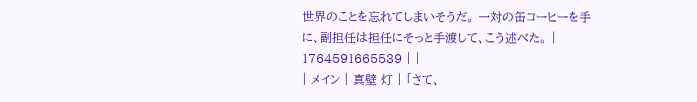世界のことを忘れてしまいそうだ。 一対の缶コーヒーを手に、副担任は担任にそっと手渡して、こう述べた。 | 1764591665539 | |
| メイン | 真壁 灯 | 「さて、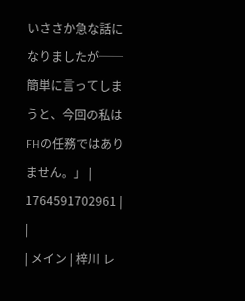いささか急な話になりましたが── 簡単に言ってしまうと、今回の私はFHの任務ではありません。」 | 1764591702961 | |
| メイン | 梓川 レ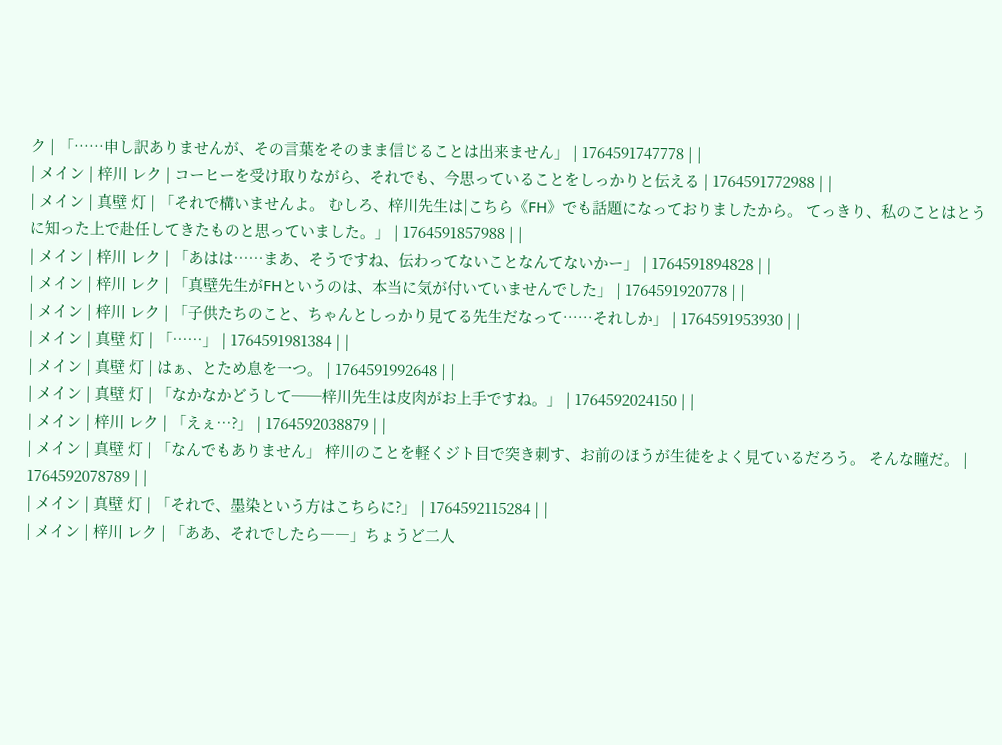ク | 「……申し訳ありませんが、その言葉をそのまま信じることは出来ません」 | 1764591747778 | |
| メイン | 梓川 レク | コーヒーを受け取りながら、それでも、今思っていることをしっかりと伝える | 1764591772988 | |
| メイン | 真壁 灯 | 「それで構いませんよ。 むしろ、梓川先生は|こちら《FH》でも話題になっておりましたから。 てっきり、私のことはとうに知った上で赴任してきたものと思っていました。」 | 1764591857988 | |
| メイン | 梓川 レク | 「あはは……まあ、そうですね、伝わってないことなんてないかー」 | 1764591894828 | |
| メイン | 梓川 レク | 「真壁先生がFHというのは、本当に気が付いていませんでした」 | 1764591920778 | |
| メイン | 梓川 レク | 「子供たちのこと、ちゃんとしっかり見てる先生だなって……それしか」 | 1764591953930 | |
| メイン | 真壁 灯 | 「……」 | 1764591981384 | |
| メイン | 真壁 灯 | はぁ、とため息を一つ。 | 1764591992648 | |
| メイン | 真壁 灯 | 「なかなかどうして──梓川先生は皮肉がお上手ですね。」 | 1764592024150 | |
| メイン | 梓川 レク | 「えぇ…?」 | 1764592038879 | |
| メイン | 真壁 灯 | 「なんでもありません」 梓川のことを軽くジト目で突き刺す、お前のほうが生徒をよく見ているだろう。 そんな瞳だ。 | 1764592078789 | |
| メイン | 真壁 灯 | 「それで、墨染という方はこちらに?」 | 1764592115284 | |
| メイン | 梓川 レク | 「ああ、それでしたら――」ちょうど二人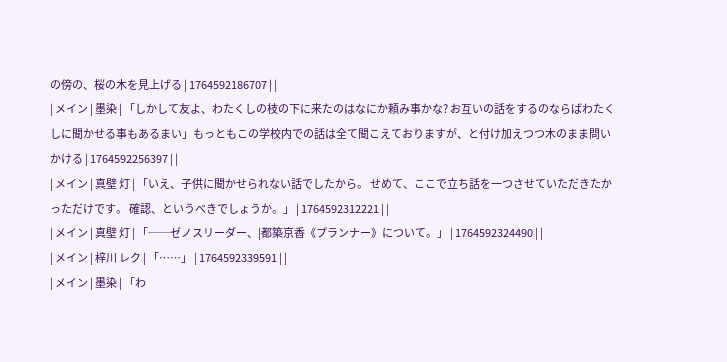の傍の、桜の木を見上げる | 1764592186707 | |
| メイン | 墨染 | 「しかして友よ、わたくしの枝の下に来たのはなにか頼み事かな? お互いの話をするのならばわたくしに聞かせる事もあるまい」もっともこの学校内での話は全て聞こえておりますが、と付け加えつつ木のまま問いかける | 1764592256397 | |
| メイン | 真壁 灯 | 「いえ、子供に聞かせられない話でしたから。 せめて、ここで立ち話を一つさせていただきたかっただけです。 確認、というべきでしょうか。」 | 1764592312221 | |
| メイン | 真壁 灯 | 「──ゼノスリーダー、|都築京香《プランナー》について。」 | 1764592324490 | |
| メイン | 梓川 レク | 「……」 | 1764592339591 | |
| メイン | 墨染 | 「わ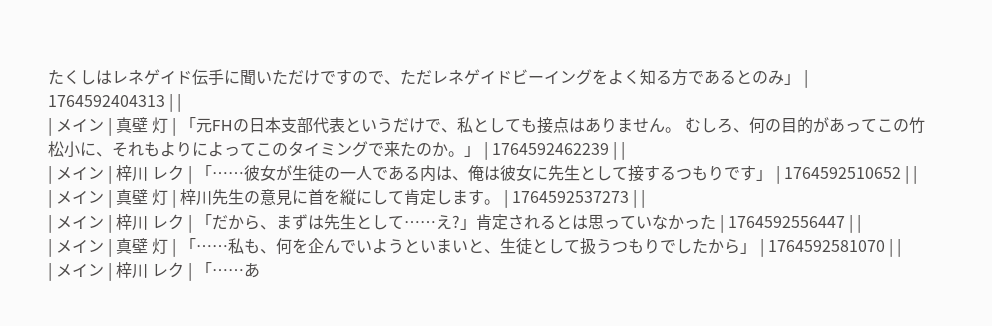たくしはレネゲイド伝手に聞いただけですので、ただレネゲイドビーイングをよく知る方であるとのみ」 | 1764592404313 | |
| メイン | 真壁 灯 | 「元FHの日本支部代表というだけで、私としても接点はありません。 むしろ、何の目的があってこの竹松小に、それもよりによってこのタイミングで来たのか。」 | 1764592462239 | |
| メイン | 梓川 レク | 「……彼女が生徒の一人である内は、俺は彼女に先生として接するつもりです」 | 1764592510652 | |
| メイン | 真壁 灯 | 梓川先生の意見に首を縦にして肯定します。 | 1764592537273 | |
| メイン | 梓川 レク | 「だから、まずは先生として……え?」肯定されるとは思っていなかった | 1764592556447 | |
| メイン | 真壁 灯 | 「……私も、何を企んでいようといまいと、生徒として扱うつもりでしたから」 | 1764592581070 | |
| メイン | 梓川 レク | 「……あ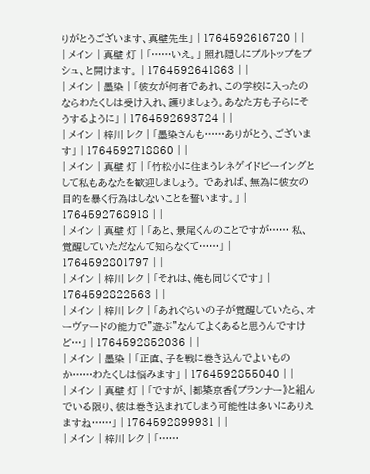りがとうございます、真壁先生」 | 1764592616720 | |
| メイン | 真壁 灯 | 「……いえ。」 照れ隠しにプルトップをプシュ、と開けます。 | 1764592641863 | |
| メイン | 墨染 | 「彼女が何者であれ、この学校に入ったのならわたくしは受け入れ、護りましょう。あなた方も子らにそうするように」 | 1764592693724 | |
| メイン | 梓川 レク | 「墨染さんも……ありがとう、ございます」 | 1764592718860 | |
| メイン | 真壁 灯 | 「竹松小に住まうレネゲイドビーイングとして私もあなたを歓迎しましょう。 であれば、無為に彼女の目的を暴く行為はしないことを誓います。」 | 1764592768918 | |
| メイン | 真壁 灯 | 「あと、景尾くんのことですが…… 私、覚醒していただなんて知らなくて……」 | 1764592801797 | |
| メイン | 梓川 レク | 「それは、俺も同じくです」 | 1764592822563 | |
| メイン | 梓川 レク | 「あれぐらいの子が覚醒していたら、オーヴァードの能力で”遊ぶ”なんてよくあると思うんですけど…」 | 1764592852036 | |
| メイン | 墨染 | 「正直、子を戦に巻き込んでよいものか……わたくしは悩みます」 | 1764592855040 | |
| メイン | 真壁 灯 | 「ですが、|都築京香《プランナー》と組んでいる限り、彼は巻き込まれてしまう可能性は多いにありえますね……」 | 1764592899931 | |
| メイン | 梓川 レク | 「……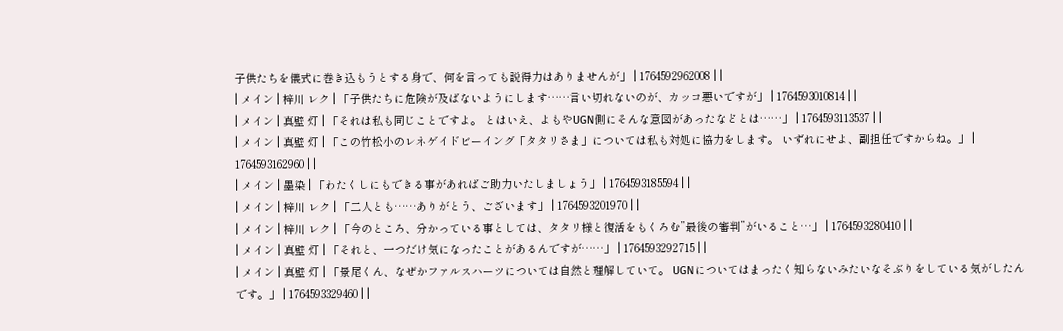子供たちを儀式に巻き込もうとする身で、何を言っても説得力はありませんが」 | 1764592962008 | |
| メイン | 梓川 レク | 「子供たちに危険が及ばないようにします……言い切れないのが、カッコ悪いですが」 | 1764593010814 | |
| メイン | 真壁 灯 | 「それは私も同じことですよ。 とはいえ、よもやUGN側にそんな意図があったなどとは……」 | 1764593113537 | |
| メイン | 真壁 灯 | 「この竹松小のレネゲイドビーイング「タタリさま」については私も対処に協力をします。 いずれにせよ、副担任ですからね。」 | 1764593162960 | |
| メイン | 墨染 | 「わたくしにもできる事があればご助力いたしましょう」 | 1764593185594 | |
| メイン | 梓川 レク | 「二人とも……ありがとう、ございます」 | 1764593201970 | |
| メイン | 梓川 レク | 「今のところ、分かっている事としては、タタリ様と復活をもくろむ”最後の審判”がいること…」 | 1764593280410 | |
| メイン | 真壁 灯 | 「それと、一つだけ気になったことがあるんですが……」 | 1764593292715 | |
| メイン | 真壁 灯 | 「景尾くん、なぜかファルスハーツについては自然と理解していて。 UGNについてはまったく知らないみたいなそぶりをしている気がしたんです。」 | 1764593329460 | |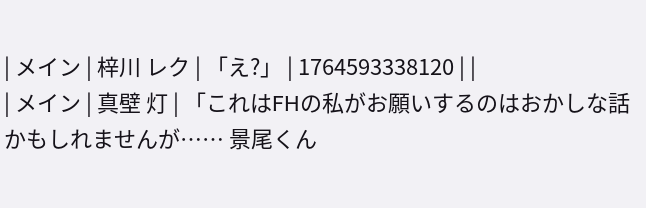| メイン | 梓川 レク | 「え?」 | 1764593338120 | |
| メイン | 真壁 灯 | 「これはFHの私がお願いするのはおかしな話かもしれませんが…… 景尾くん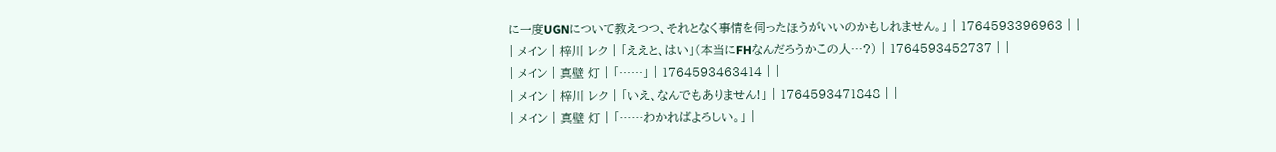に一度UGNについて教えつつ、それとなく事情を伺ったほうがいいのかもしれません。」 | 1764593396963 | |
| メイン | 梓川 レク | 「ええと、はい」(本当にFHなんだろうかこの人…?) | 1764593452737 | |
| メイン | 真壁 灯 | 「……」 | 1764593463414 | |
| メイン | 梓川 レク | 「いえ、なんでもありません!」 | 1764593471848 | |
| メイン | 真壁 灯 | 「……わかればよろしい。」 |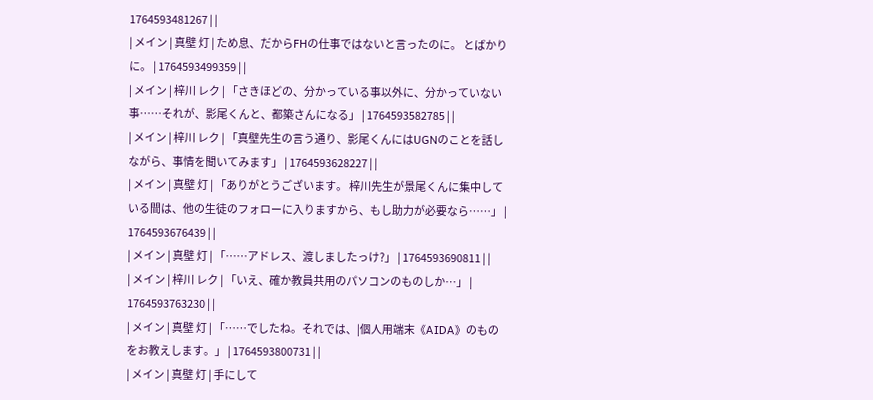1764593481267 | |
| メイン | 真壁 灯 | ため息、だからFHの仕事ではないと言ったのに。 とばかりに。 | 1764593499359 | |
| メイン | 梓川 レク | 「さきほどの、分かっている事以外に、分かっていない事……それが、影尾くんと、都築さんになる」 | 1764593582785 | |
| メイン | 梓川 レク | 「真壁先生の言う通り、影尾くんにはUGNのことを話しながら、事情を聞いてみます」 | 1764593628227 | |
| メイン | 真壁 灯 | 「ありがとうございます。 梓川先生が景尾くんに集中している間は、他の生徒のフォローに入りますから、もし助力が必要なら……」 | 1764593676439 | |
| メイン | 真壁 灯 | 「……アドレス、渡しましたっけ?」 | 1764593690811 | |
| メイン | 梓川 レク | 「いえ、確か教員共用のパソコンのものしか…」 | 1764593763230 | |
| メイン | 真壁 灯 | 「……でしたね。それでは、|個人用端末《AIDA》のものをお教えします。」 | 1764593800731 | |
| メイン | 真壁 灯 | 手にして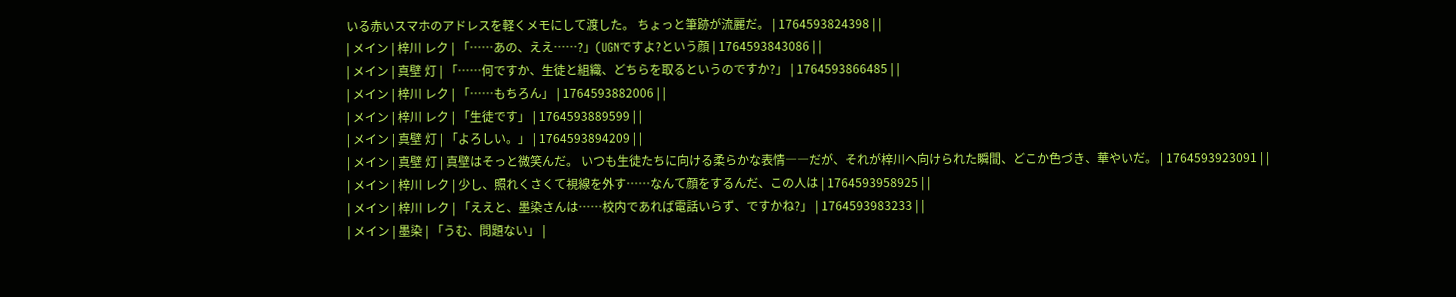いる赤いスマホのアドレスを軽くメモにして渡した。 ちょっと筆跡が流麗だ。 | 1764593824398 | |
| メイン | 梓川 レク | 「……あの、ええ……?」(UGNですよ?という顔 | 1764593843086 | |
| メイン | 真壁 灯 | 「……何ですか、生徒と組織、どちらを取るというのですか?」 | 1764593866485 | |
| メイン | 梓川 レク | 「……もちろん」 | 1764593882006 | |
| メイン | 梓川 レク | 「生徒です」 | 1764593889599 | |
| メイン | 真壁 灯 | 「よろしい。」 | 1764593894209 | |
| メイン | 真壁 灯 | 真壁はそっと微笑んだ。 いつも生徒たちに向ける柔らかな表情――だが、それが梓川へ向けられた瞬間、どこか色づき、華やいだ。 | 1764593923091 | |
| メイン | 梓川 レク | 少し、照れくさくて視線を外す……なんて顔をするんだ、この人は | 1764593958925 | |
| メイン | 梓川 レク | 「ええと、墨染さんは……校内であれば電話いらず、ですかね?」 | 1764593983233 | |
| メイン | 墨染 | 「うむ、問題ない」 |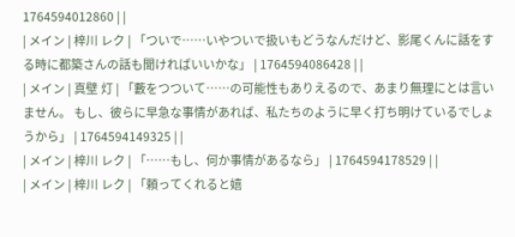1764594012860 | |
| メイン | 梓川 レク | 「ついで……いやついで扱いもどうなんだけど、影尾くんに話をする時に都築さんの話も聞ければいいかな」 | 1764594086428 | |
| メイン | 真壁 灯 | 「藪をつついて……の可能性もありえるので、あまり無理にとは言いません。 もし、彼らに早急な事情があれば、私たちのように早く打ち明けているでしょうから」 | 1764594149325 | |
| メイン | 梓川 レク | 「……もし、何か事情があるなら」 | 1764594178529 | |
| メイン | 梓川 レク | 「頼ってくれると嬉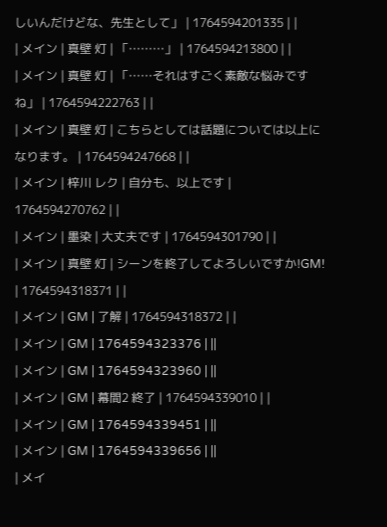しいんだけどな、先生として」 | 1764594201335 | |
| メイン | 真壁 灯 | 「………」 | 1764594213800 | |
| メイン | 真壁 灯 | 「……それはすごく素敵な悩みですね」 | 1764594222763 | |
| メイン | 真壁 灯 | こちらとしては話題については以上になります。 | 1764594247668 | |
| メイン | 梓川 レク | 自分も、以上です | 1764594270762 | |
| メイン | 墨染 | 大丈夫です | 1764594301790 | |
| メイン | 真壁 灯 | シーンを終了してよろしいですか!GM! | 1764594318371 | |
| メイン | GM | 了解 | 1764594318372 | |
| メイン | GM | 1764594323376 | ||
| メイン | GM | 1764594323960 | ||
| メイン | GM | 幕間2 終了 | 1764594339010 | |
| メイン | GM | 1764594339451 | ||
| メイン | GM | 1764594339656 | ||
| メイ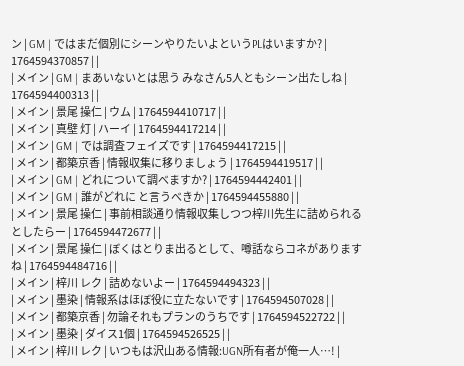ン | GM | ではまだ個別にシーンやりたいよというPLはいますか? | 1764594370857 | |
| メイン | GM | まあいないとは思う みなさん5人ともシーン出たしね | 1764594400313 | |
| メイン | 景尾 操仁 | ウム | 1764594410717 | |
| メイン | 真壁 灯 | ハーイ | 1764594417214 | |
| メイン | GM | では調査フェイズです | 1764594417215 | |
| メイン | 都築京香 | 情報収集に移りましょう | 1764594419517 | |
| メイン | GM | どれについて調べますか? | 1764594442401 | |
| メイン | GM | 誰がどれに と言うべきか | 1764594455880 | |
| メイン | 景尾 操仁 | 事前相談通り情報収集しつつ梓川先生に詰められるとしたらー | 1764594472677 | |
| メイン | 景尾 操仁 | ぼくはとりま出るとして、噂話ならコネがありますね | 1764594484716 | |
| メイン | 梓川 レク | 詰めないよー | 1764594494323 | |
| メイン | 墨染 | 情報系はほぼ役に立たないです | 1764594507028 | |
| メイン | 都築京香 | 勿論それもプランのうちです | 1764594522722 | |
| メイン | 墨染 | ダイス1個 | 1764594526525 | |
| メイン | 梓川 レク | いつもは沢山ある情報:UGN所有者が俺一人…! |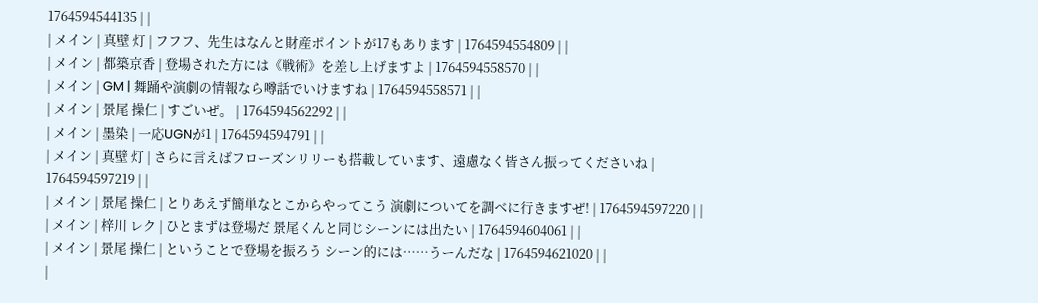1764594544135 | |
| メイン | 真壁 灯 | フフフ、先生はなんと財産ポイントが17もあります | 1764594554809 | |
| メイン | 都築京香 | 登場された方には《戦術》を差し上げますよ | 1764594558570 | |
| メイン | GM | 舞踊や演劇の情報なら噂話でいけますね | 1764594558571 | |
| メイン | 景尾 操仁 | すごいぜ。 | 1764594562292 | |
| メイン | 墨染 | 一応UGNが1 | 1764594594791 | |
| メイン | 真壁 灯 | さらに言えばフローズンリリーも搭載しています、遠慮なく皆さん振ってくださいね | 1764594597219 | |
| メイン | 景尾 操仁 | とりあえず簡単なとこからやってこう 演劇についてを調べに行きますぜ! | 1764594597220 | |
| メイン | 梓川 レク | ひとまずは登場だ 景尾くんと同じシーンには出たい | 1764594604061 | |
| メイン | 景尾 操仁 | ということで登場を振ろう シーン的には……うーんだな | 1764594621020 | |
|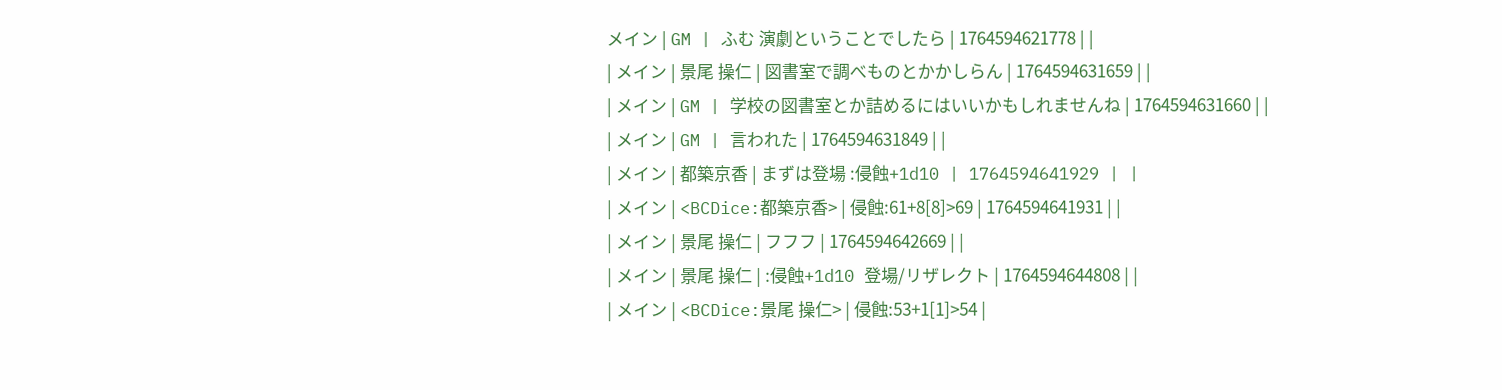メイン | GM | ふむ 演劇ということでしたら | 1764594621778 | |
| メイン | 景尾 操仁 | 図書室で調べものとかかしらん | 1764594631659 | |
| メイン | GM | 学校の図書室とか詰めるにはいいかもしれませんね | 1764594631660 | |
| メイン | GM | 言われた | 1764594631849 | |
| メイン | 都築京香 | まずは登場 :侵蝕+1d10 | 1764594641929 | |
| メイン | <BCDice:都築京香> | 侵蝕:61+8[8]>69 | 1764594641931 | |
| メイン | 景尾 操仁 | フフフ | 1764594642669 | |
| メイン | 景尾 操仁 | :侵蝕+1d10 登場/リザレクト | 1764594644808 | |
| メイン | <BCDice:景尾 操仁> | 侵蝕:53+1[1]>54 |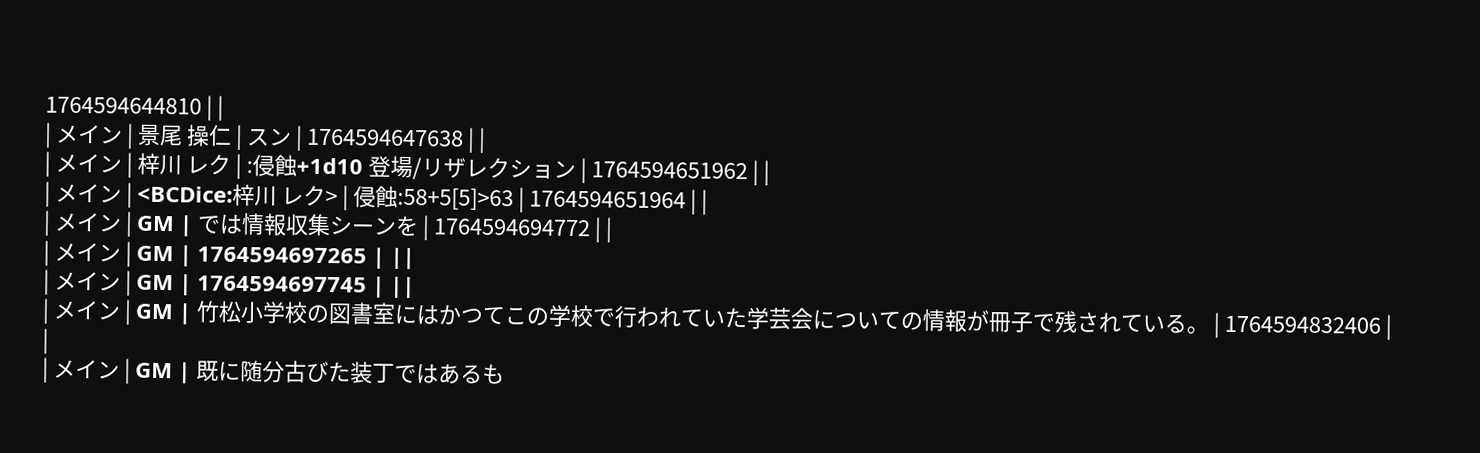1764594644810 | |
| メイン | 景尾 操仁 | スン | 1764594647638 | |
| メイン | 梓川 レク | :侵蝕+1d10 登場/リザレクション | 1764594651962 | |
| メイン | <BCDice:梓川 レク> | 侵蝕:58+5[5]>63 | 1764594651964 | |
| メイン | GM | では情報収集シーンを | 1764594694772 | |
| メイン | GM | 1764594697265 | ||
| メイン | GM | 1764594697745 | ||
| メイン | GM | 竹松小学校の図書室にはかつてこの学校で行われていた学芸会についての情報が冊子で残されている。 | 1764594832406 | |
| メイン | GM | 既に随分古びた装丁ではあるも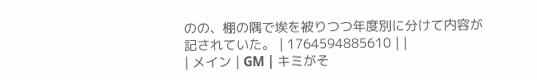のの、棚の隅で埃を被りつつ年度別に分けて内容が記されていた。 | 1764594885610 | |
| メイン | GM | キミがそ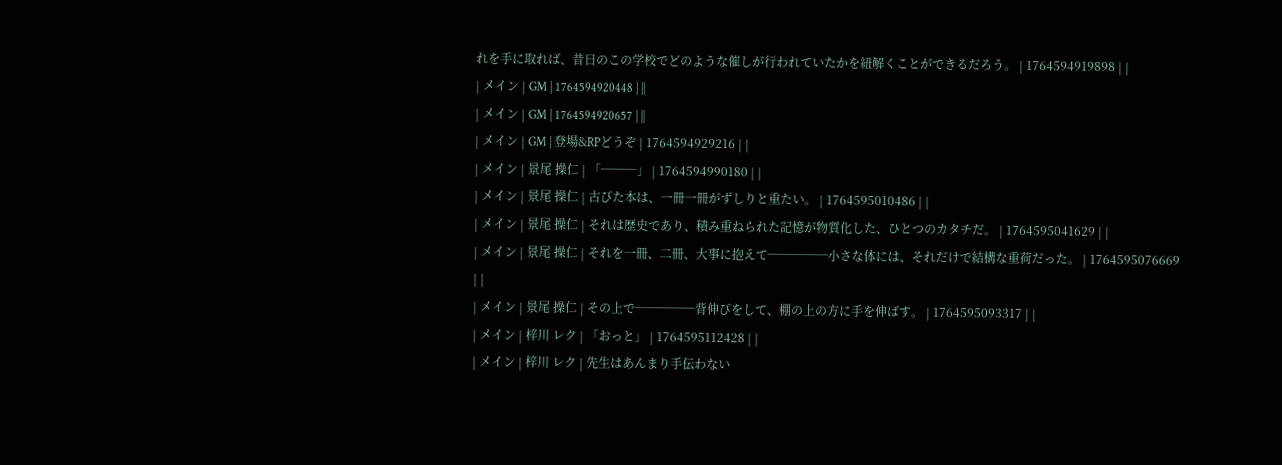れを手に取れば、昔日のこの学校でどのような催しが行われていたかを紐解くことができるだろう。 | 1764594919898 | |
| メイン | GM | 1764594920448 | ||
| メイン | GM | 1764594920657 | ||
| メイン | GM | 登場&RPどうぞ | 1764594929216 | |
| メイン | 景尾 操仁 | 「───」 | 1764594990180 | |
| メイン | 景尾 操仁 | 古びた本は、一冊一冊がずしりと重たい。 | 1764595010486 | |
| メイン | 景尾 操仁 | それは歴史であり、積み重ねられた記憶が物質化した、ひとつのカタチだ。 | 1764595041629 | |
| メイン | 景尾 操仁 | それを一冊、二冊、大事に抱えて─────小さな体には、それだけで結構な重荷だった。 | 1764595076669 | |
| メイン | 景尾 操仁 | その上で─────背伸びをして、棚の上の方に手を伸ばす。 | 1764595093317 | |
| メイン | 梓川 レク | 「おっと」 | 1764595112428 | |
| メイン | 梓川 レク | 先生はあんまり手伝わない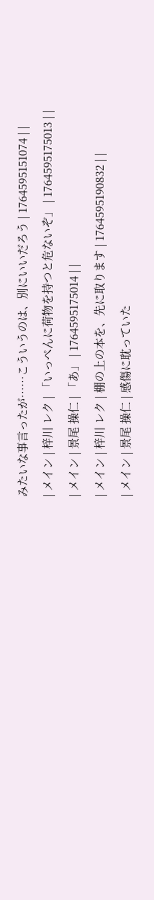みたいな事言ったが……こういうのは、別にいいだろう | 1764595151074 | |
| メイン | 梓川 レク | 「いっぺんに荷物を持つと危ないぞ」 | 1764595175013 | |
| メイン | 景尾 操仁 | 「あ」 | 1764595175014 | |
| メイン | 梓川 レク | 棚の上の本を、先に取ります | 1764595190832 | |
| メイン | 景尾 操仁 | 感傷に耽っていた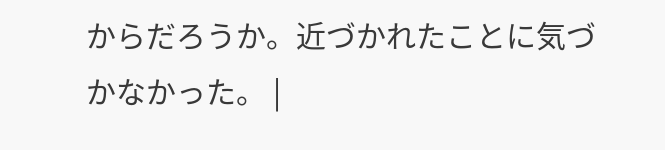からだろうか。近づかれたことに気づかなかった。 |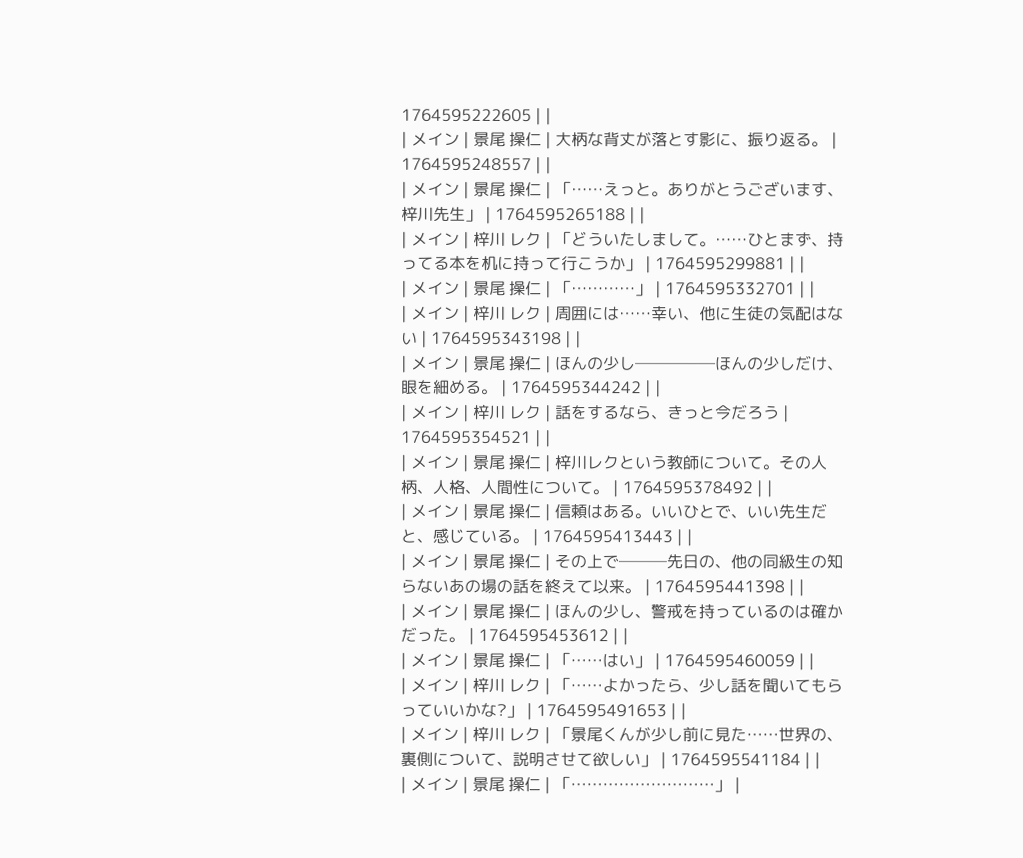1764595222605 | |
| メイン | 景尾 操仁 | 大柄な背丈が落とす影に、振り返る。 | 1764595248557 | |
| メイン | 景尾 操仁 | 「……えっと。ありがとうございます、梓川先生」 | 1764595265188 | |
| メイン | 梓川 レク | 「どういたしまして。……ひとまず、持ってる本を机に持って行こうか」 | 1764595299881 | |
| メイン | 景尾 操仁 | 「…………」 | 1764595332701 | |
| メイン | 梓川 レク | 周囲には……幸い、他に生徒の気配はない | 1764595343198 | |
| メイン | 景尾 操仁 | ほんの少し─────ほんの少しだけ、眼を細める。 | 1764595344242 | |
| メイン | 梓川 レク | 話をするなら、きっと今だろう | 1764595354521 | |
| メイン | 景尾 操仁 | 梓川レクという教師について。その人柄、人格、人間性について。 | 1764595378492 | |
| メイン | 景尾 操仁 | 信頼はある。いいひとで、いい先生だと、感じている。 | 1764595413443 | |
| メイン | 景尾 操仁 | その上で───先日の、他の同級生の知らないあの場の話を終えて以来。 | 1764595441398 | |
| メイン | 景尾 操仁 | ほんの少し、警戒を持っているのは確かだった。 | 1764595453612 | |
| メイン | 景尾 操仁 | 「……はい」 | 1764595460059 | |
| メイン | 梓川 レク | 「……よかったら、少し話を聞いてもらっていいかな?」 | 1764595491653 | |
| メイン | 梓川 レク | 「景尾くんが少し前に見た……世界の、裏側について、説明させて欲しい」 | 1764595541184 | |
| メイン | 景尾 操仁 | 「………………………」 |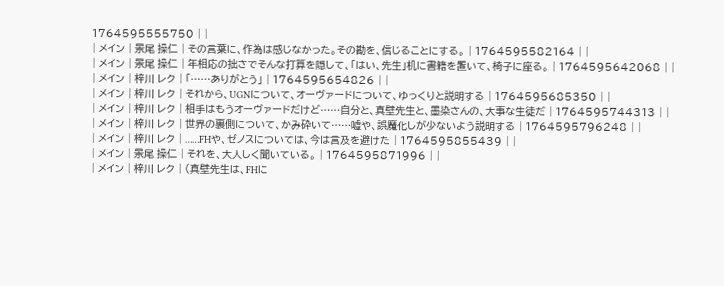1764595555750 | |
| メイン | 景尾 操仁 | その言葉に、作為は感じなかった。その勘を、信じることにする。 | 1764595582164 | |
| メイン | 景尾 操仁 | 年相応の拙さでそんな打算を隠して、「はい、先生」机に書籍を置いて、椅子に座る。 | 1764595642068 | |
| メイン | 梓川 レク | 「……ありがとう」 | 1764595654826 | |
| メイン | 梓川 レク | それから、UGNについて、オーヴァードについて、ゆっくりと説明する | 1764595685350 | |
| メイン | 梓川 レク | 相手はもうオーヴァードだけど……自分と、真壁先生と、墨染さんの、大事な生徒だ | 1764595744313 | |
| メイン | 梓川 レク | 世界の裏側について、かみ砕いて……嘘や、誤魔化しが少ないよう説明する | 1764595796248 | |
| メイン | 梓川 レク | ……FHや、ゼノスについては、今は言及を避けた | 1764595855439 | |
| メイン | 景尾 操仁 | それを、大人しく聞いている。 | 1764595871996 | |
| メイン | 梓川 レク | (真壁先生は、FHに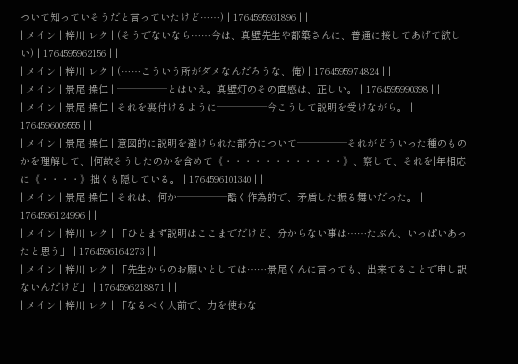ついて知っていそうだと言っていたけど……) | 1764595931896 | |
| メイン | 梓川 レク | (そうでないなら……今は、真壁先生や都築さんに、普通に接してあげて欲しい) | 1764595962156 | |
| メイン | 梓川 レク | (……こういう所がダメなんだろうな、俺) | 1764595974824 | |
| メイン | 景尾 操仁 | ─────とはいえ。真壁灯のその直感は、正しい。 | 1764595990398 | |
| メイン | 景尾 操仁 | それを裏付けるように─────今こうして説明を受けながら。 | 1764596009555 | |
| メイン | 景尾 操仁 | 意図的に説明を避けられた部分について─────それがどういった種のものかを理解して、|何故そうしたのかを含めて《・・・・・・・・・・・・》、察して、それを|年相応に《・・・・》拙くも隠している。 | 1764596101340 | |
| メイン | 景尾 操仁 | それは、何か─────酷く作為的で、矛盾した振る舞いだった。 | 1764596124996 | |
| メイン | 梓川 レク | 「ひとまず説明はここまでだけど、分からない事は……たぶん、いっぱいあったと思う」 | 1764596164273 | |
| メイン | 梓川 レク | 「先生からのお願いとしては……景尾くんに言っても、出来てることで申し訳ないんだけど」 | 1764596218871 | |
| メイン | 梓川 レク | 「なるべく人前で、力を使わな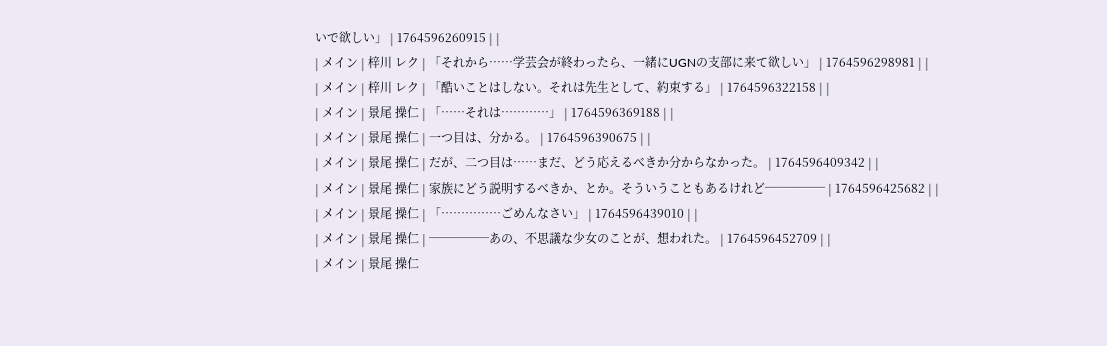いで欲しい」 | 1764596260915 | |
| メイン | 梓川 レク | 「それから……学芸会が終わったら、一緒にUGNの支部に来て欲しい」 | 1764596298981 | |
| メイン | 梓川 レク | 「酷いことはしない。それは先生として、約束する」 | 1764596322158 | |
| メイン | 景尾 操仁 | 「……それは…………」 | 1764596369188 | |
| メイン | 景尾 操仁 | 一つ目は、分かる。 | 1764596390675 | |
| メイン | 景尾 操仁 | だが、二つ目は……まだ、どう応えるべきか分からなかった。 | 1764596409342 | |
| メイン | 景尾 操仁 | 家族にどう説明するべきか、とか。そういうこともあるけれど───── | 1764596425682 | |
| メイン | 景尾 操仁 | 「……………ごめんなさい」 | 1764596439010 | |
| メイン | 景尾 操仁 | ─────あの、不思議な少女のことが、想われた。 | 1764596452709 | |
| メイン | 景尾 操仁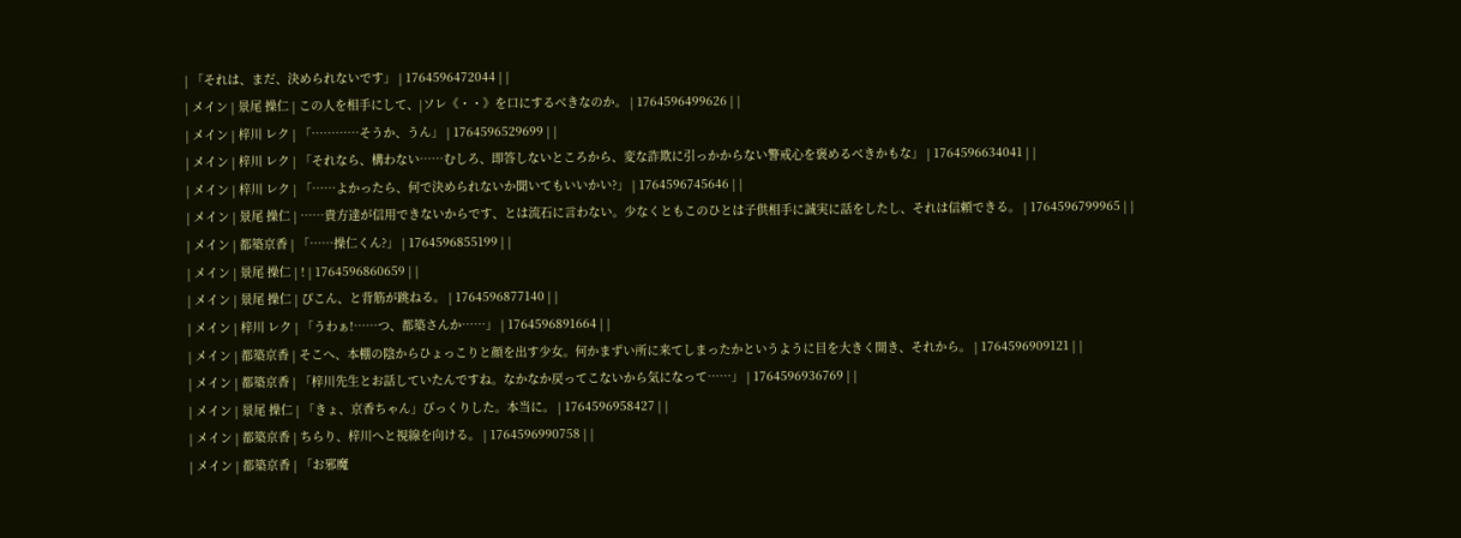| 「それは、まだ、決められないです」 | 1764596472044 | |
| メイン | 景尾 操仁 | この人を相手にして、|ソレ《・・》を口にするべきなのか。 | 1764596499626 | |
| メイン | 梓川 レク | 「…………そうか、うん」 | 1764596529699 | |
| メイン | 梓川 レク | 「それなら、構わない……むしろ、即答しないところから、変な詐欺に引っかからない警戒心を褒めるべきかもな」 | 1764596634041 | |
| メイン | 梓川 レク | 「……よかったら、何で決められないか聞いてもいいかい?」 | 1764596745646 | |
| メイン | 景尾 操仁 | ……貴方達が信用できないからです、とは流石に言わない。少なくともこのひとは子供相手に誠実に話をしたし、それは信頼できる。 | 1764596799965 | |
| メイン | 都築京香 | 「……操仁くん?」 | 1764596855199 | |
| メイン | 景尾 操仁 | ! | 1764596860659 | |
| メイン | 景尾 操仁 | ぴこん、と背筋が跳ねる。 | 1764596877140 | |
| メイン | 梓川 レク | 「うわぁ!……つ、都築さんか……」 | 1764596891664 | |
| メイン | 都築京香 | そこへ、本棚の陰からひょっこりと顔を出す少女。何かまずい所に来てしまったかというように目を大きく開き、それから。 | 1764596909121 | |
| メイン | 都築京香 | 「梓川先生とお話していたんですね。なかなか戻ってこないから気になって……」 | 1764596936769 | |
| メイン | 景尾 操仁 | 「きょ、京香ちゃん」びっくりした。本当に。 | 1764596958427 | |
| メイン | 都築京香 | ちらり、梓川へと視線を向ける。 | 1764596990758 | |
| メイン | 都築京香 | 「お邪魔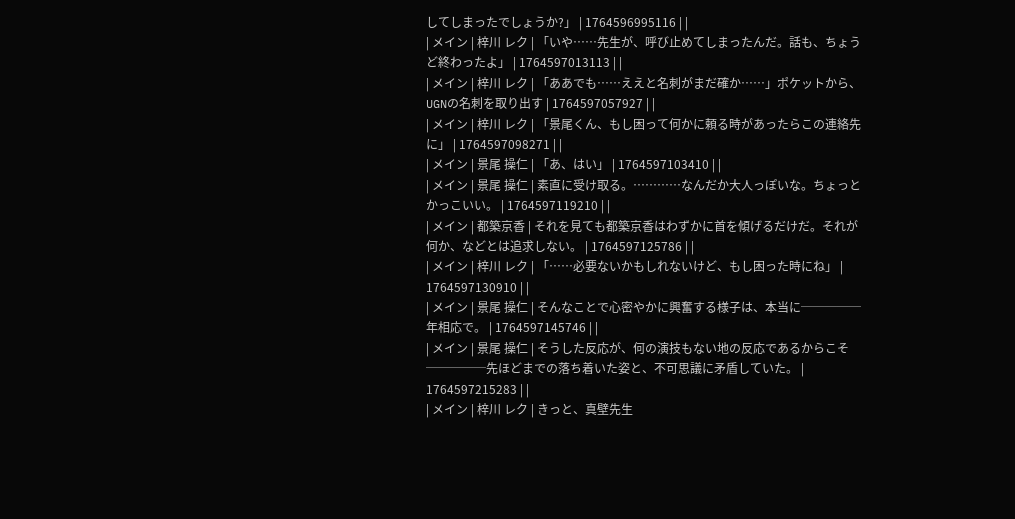してしまったでしょうか?」 | 1764596995116 | |
| メイン | 梓川 レク | 「いや……先生が、呼び止めてしまったんだ。話も、ちょうど終わったよ」 | 1764597013113 | |
| メイン | 梓川 レク | 「ああでも……ええと名刺がまだ確か……」ポケットから、UGNの名刺を取り出す | 1764597057927 | |
| メイン | 梓川 レク | 「景尾くん、もし困って何かに頼る時があったらこの連絡先に」 | 1764597098271 | |
| メイン | 景尾 操仁 | 「あ、はい」 | 1764597103410 | |
| メイン | 景尾 操仁 | 素直に受け取る。…………なんだか大人っぽいな。ちょっとかっこいい。 | 1764597119210 | |
| メイン | 都築京香 | それを見ても都築京香はわずかに首を傾げるだけだ。それが何か、などとは追求しない。 | 1764597125786 | |
| メイン | 梓川 レク | 「……必要ないかもしれないけど、もし困った時にね」 | 1764597130910 | |
| メイン | 景尾 操仁 | そんなことで心密やかに興奮する様子は、本当に─────年相応で。 | 1764597145746 | |
| メイン | 景尾 操仁 | そうした反応が、何の演技もない地の反応であるからこそ─────先ほどまでの落ち着いた姿と、不可思議に矛盾していた。 | 1764597215283 | |
| メイン | 梓川 レク | きっと、真壁先生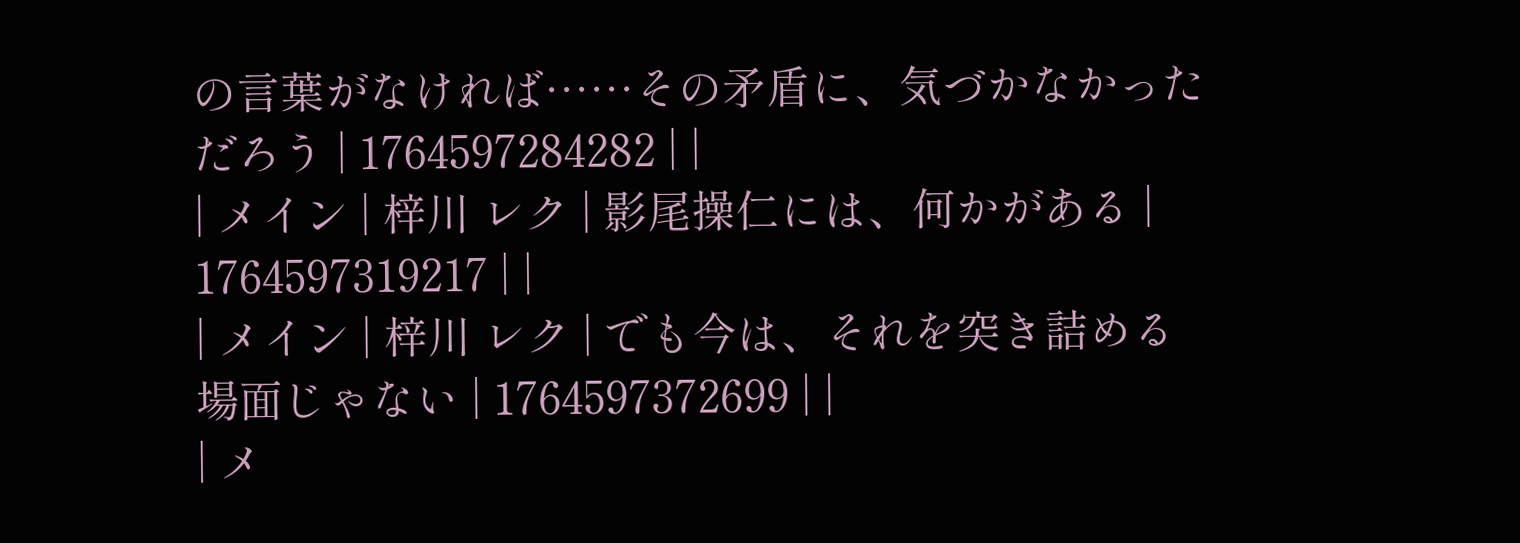の言葉がなければ……その矛盾に、気づかなかっただろう | 1764597284282 | |
| メイン | 梓川 レク | 影尾操仁には、何かがある | 1764597319217 | |
| メイン | 梓川 レク | でも今は、それを突き詰める場面じゃない | 1764597372699 | |
| メ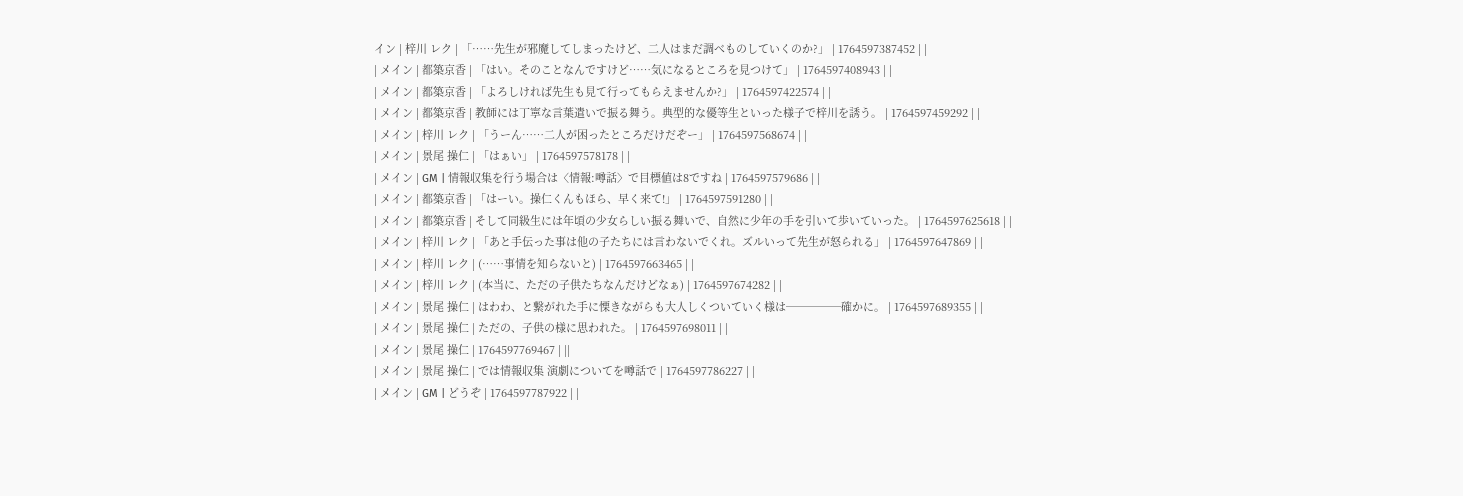イン | 梓川 レク | 「……先生が邪魔してしまったけど、二人はまだ調べものしていくのか?」 | 1764597387452 | |
| メイン | 都築京香 | 「はい。そのことなんですけど……気になるところを見つけて」 | 1764597408943 | |
| メイン | 都築京香 | 「よろしければ先生も見て行ってもらえませんか?」 | 1764597422574 | |
| メイン | 都築京香 | 教師には丁寧な言葉遣いで振る舞う。典型的な優等生といった様子で梓川を誘う。 | 1764597459292 | |
| メイン | 梓川 レク | 「うーん……二人が困ったところだけだぞー」 | 1764597568674 | |
| メイン | 景尾 操仁 | 「はぁい」 | 1764597578178 | |
| メイン | GM | 情報収集を行う場合は〈情報:噂話〉で目標値は8ですね | 1764597579686 | |
| メイン | 都築京香 | 「はーい。操仁くんもほら、早く来て!」 | 1764597591280 | |
| メイン | 都築京香 | そして同級生には年頃の少女らしい振る舞いで、自然に少年の手を引いて歩いていった。 | 1764597625618 | |
| メイン | 梓川 レク | 「あと手伝った事は他の子たちには言わないでくれ。ズルいって先生が怒られる」 | 1764597647869 | |
| メイン | 梓川 レク | (……事情を知らないと) | 1764597663465 | |
| メイン | 梓川 レク | (本当に、ただの子供たちなんだけどなぁ) | 1764597674282 | |
| メイン | 景尾 操仁 | はわわ、と繋がれた手に慄きながらも大人しくついていく様は─────確かに。 | 1764597689355 | |
| メイン | 景尾 操仁 | ただの、子供の様に思われた。 | 1764597698011 | |
| メイン | 景尾 操仁 | 1764597769467 | ||
| メイン | 景尾 操仁 | では情報収集 演劇についてを噂話で | 1764597786227 | |
| メイン | GM | どうぞ | 1764597787922 | |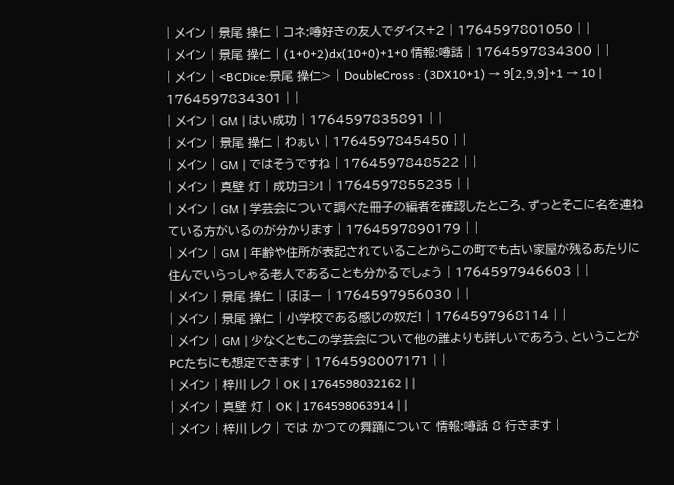| メイン | 景尾 操仁 | コネ:噂好きの友人でダイス+2 | 1764597801050 | |
| メイン | 景尾 操仁 | (1+0+2)dx(10+0)+1+0 情報:噂話 | 1764597834300 | |
| メイン | <BCDice:景尾 操仁> | DoubleCross : (3DX10+1) → 9[2,9,9]+1 → 10 | 1764597834301 | |
| メイン | GM | はい成功 | 1764597835891 | |
| メイン | 景尾 操仁 | わぁい | 1764597845450 | |
| メイン | GM | ではそうですね | 1764597848522 | |
| メイン | 真壁 灯 | 成功ヨシ! | 1764597855235 | |
| メイン | GM | 学芸会について調べた冊子の編者を確認したところ、ずっとそこに名を連ねている方がいるのが分かります | 1764597890179 | |
| メイン | GM | 年齢や住所が表記されていることからこの町でも古い家屋が残るあたりに住んでいらっしゃる老人であることも分かるでしょう | 1764597946603 | |
| メイン | 景尾 操仁 | ほほー | 1764597956030 | |
| メイン | 景尾 操仁 | 小学校である感じの奴だ! | 1764597968114 | |
| メイン | GM | 少なくともこの学芸会について他の誰よりも詳しいであろう、ということがPCたちにも想定できます | 1764598007171 | |
| メイン | 梓川 レク | OK | 1764598032162 | |
| メイン | 真壁 灯 | OK | 1764598063914 | |
| メイン | 梓川 レク | では かつての舞踊について 情報:噂話 8 行きます |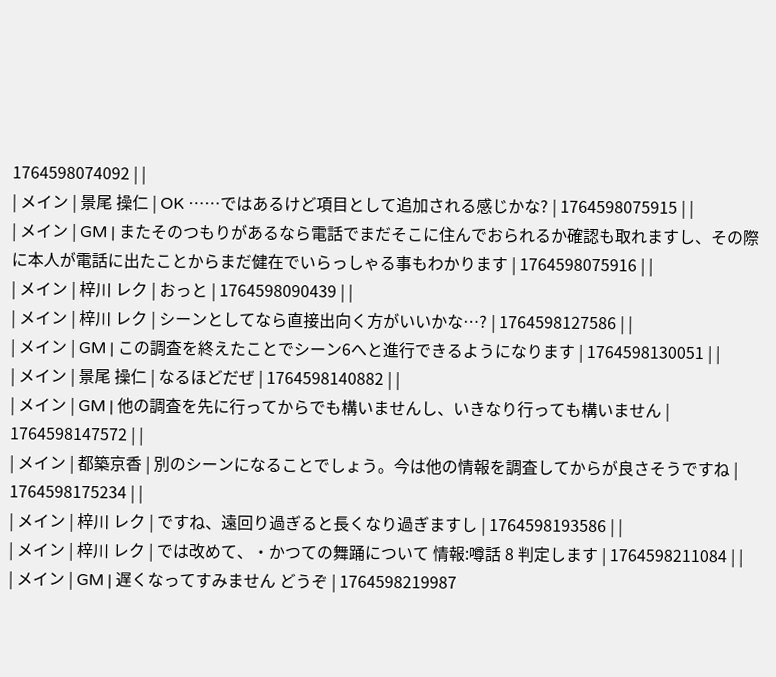1764598074092 | |
| メイン | 景尾 操仁 | OK ……ではあるけど項目として追加される感じかな? | 1764598075915 | |
| メイン | GM | またそのつもりがあるなら電話でまだそこに住んでおられるか確認も取れますし、その際に本人が電話に出たことからまだ健在でいらっしゃる事もわかります | 1764598075916 | |
| メイン | 梓川 レク | おっと | 1764598090439 | |
| メイン | 梓川 レク | シーンとしてなら直接出向く方がいいかな…? | 1764598127586 | |
| メイン | GM | この調査を終えたことでシーン6へと進行できるようになります | 1764598130051 | |
| メイン | 景尾 操仁 | なるほどだぜ | 1764598140882 | |
| メイン | GM | 他の調査を先に行ってからでも構いませんし、いきなり行っても構いません | 1764598147572 | |
| メイン | 都築京香 | 別のシーンになることでしょう。今は他の情報を調査してからが良さそうですね | 1764598175234 | |
| メイン | 梓川 レク | ですね、遠回り過ぎると長くなり過ぎますし | 1764598193586 | |
| メイン | 梓川 レク | では改めて、・かつての舞踊について 情報:噂話 8 判定します | 1764598211084 | |
| メイン | GM | 遅くなってすみません どうぞ | 1764598219987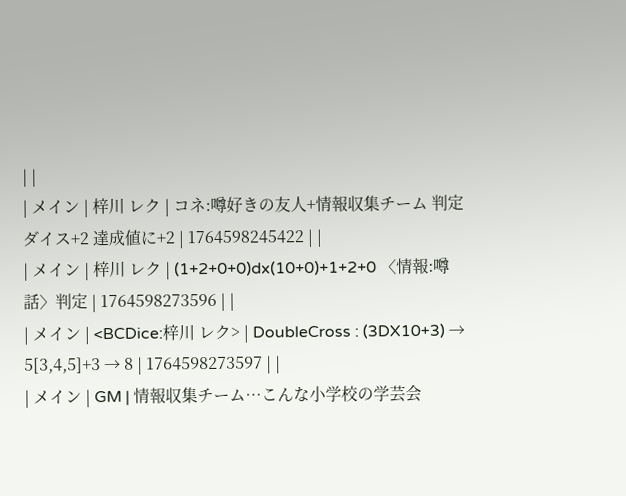| |
| メイン | 梓川 レク | コネ:噂好きの友人+情報収集チーム 判定ダイス+2 達成値に+2 | 1764598245422 | |
| メイン | 梓川 レク | (1+2+0+0)dx(10+0)+1+2+0 〈情報:噂話〉判定 | 1764598273596 | |
| メイン | <BCDice:梓川 レク> | DoubleCross : (3DX10+3) → 5[3,4,5]+3 → 8 | 1764598273597 | |
| メイン | GM | 情報収集チーム…こんな小学校の学芸会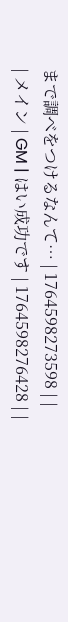まで調べをつけるなんて… | 1764598273598 | |
| メイン | GM | はい成功です | 1764598276428 | |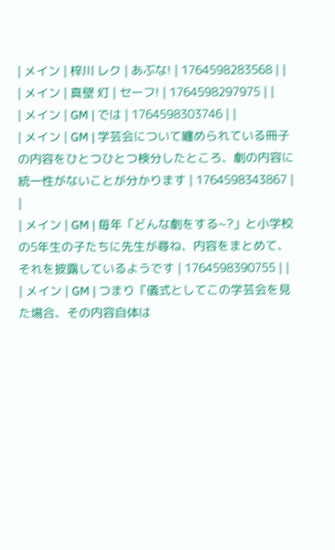| メイン | 梓川 レク | あぶな! | 1764598283568 | |
| メイン | 真壁 灯 | セーフ! | 1764598297975 | |
| メイン | GM | では | 1764598303746 | |
| メイン | GM | 学芸会について纏められている冊子の内容をひとつひとつ検分したところ、劇の内容に統一性がないことが分かります | 1764598343867 | |
| メイン | GM | 毎年「どんな劇をする~?」と小学校の5年生の子たちに先生が尋ね、内容をまとめて、それを披露しているようです | 1764598390755 | |
| メイン | GM | つまり『儀式としてこの学芸会を見た場合、その内容自体は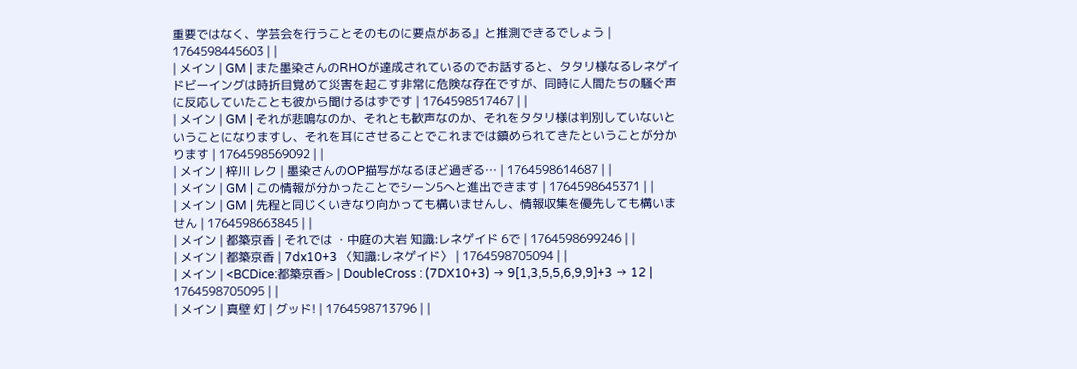重要ではなく、学芸会を行うことそのものに要点がある』と推測できるでしょう | 1764598445603 | |
| メイン | GM | また墨染さんのRHOが達成されているのでお話すると、タタリ様なるレネゲイドビーイングは時折目覚めて災害を起こす非常に危険な存在ですが、同時に人間たちの騒ぐ声に反応していたことも彼から聞けるはずです | 1764598517467 | |
| メイン | GM | それが悲鳴なのか、それとも歓声なのか、それをタタリ様は判別していないということになりますし、それを耳にさせることでこれまでは鎮められてきたということが分かります | 1764598569092 | |
| メイン | 梓川 レク | 墨染さんのOP描写がなるほど過ぎる… | 1764598614687 | |
| メイン | GM | この情報が分かったことでシーン5へと進出できます | 1764598645371 | |
| メイン | GM | 先程と同じくいきなり向かっても構いませんし、情報収集を優先しても構いません | 1764598663845 | |
| メイン | 都築京香 | それでは ・中庭の大岩 知識:レネゲイド 6で | 1764598699246 | |
| メイン | 都築京香 | 7dx10+3 〈知識:レネゲイド〉 | 1764598705094 | |
| メイン | <BCDice:都築京香> | DoubleCross : (7DX10+3) → 9[1,3,5,5,6,9,9]+3 → 12 | 1764598705095 | |
| メイン | 真壁 灯 | グッド! | 1764598713796 | |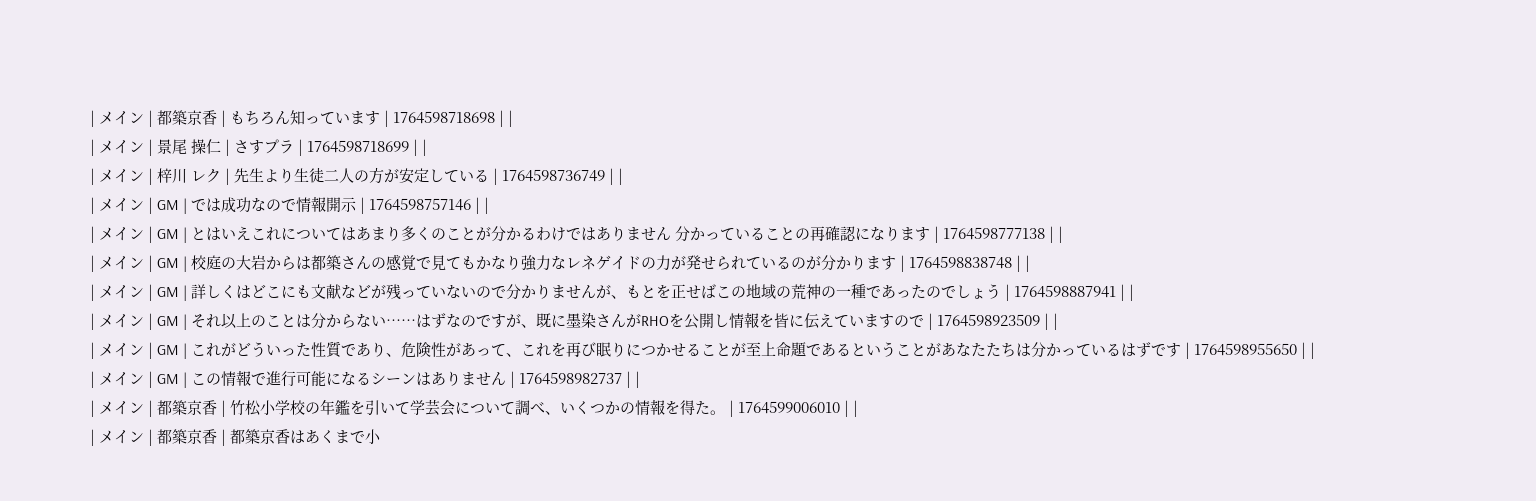| メイン | 都築京香 | もちろん知っています | 1764598718698 | |
| メイン | 景尾 操仁 | さすプラ | 1764598718699 | |
| メイン | 梓川 レク | 先生より生徒二人の方が安定している | 1764598736749 | |
| メイン | GM | では成功なので情報開示 | 1764598757146 | |
| メイン | GM | とはいえこれについてはあまり多くのことが分かるわけではありません 分かっていることの再確認になります | 1764598777138 | |
| メイン | GM | 校庭の大岩からは都築さんの感覚で見てもかなり強力なレネゲイドの力が発せられているのが分かります | 1764598838748 | |
| メイン | GM | 詳しくはどこにも文献などが残っていないので分かりませんが、もとを正せばこの地域の荒神の一種であったのでしょう | 1764598887941 | |
| メイン | GM | それ以上のことは分からない……はずなのですが、既に墨染さんがRHOを公開し情報を皆に伝えていますので | 1764598923509 | |
| メイン | GM | これがどういった性質であり、危険性があって、これを再び眠りにつかせることが至上命題であるということがあなたたちは分かっているはずです | 1764598955650 | |
| メイン | GM | この情報で進行可能になるシーンはありません | 1764598982737 | |
| メイン | 都築京香 | 竹松小学校の年鑑を引いて学芸会について調べ、いくつかの情報を得た。 | 1764599006010 | |
| メイン | 都築京香 | 都築京香はあくまで小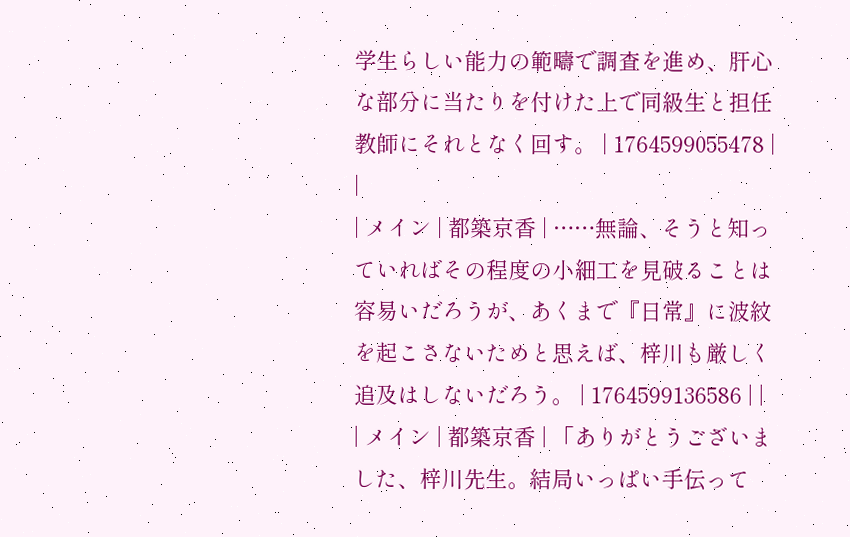学生らしい能力の範疇で調査を進め、肝心な部分に当たりを付けた上で同級生と担任教師にそれとなく回す。 | 1764599055478 | |
| メイン | 都築京香 | ……無論、そうと知っていればその程度の小細工を見破ることは容易いだろうが、あくまで『日常』に波紋を起こさないためと思えば、梓川も厳しく追及はしないだろう。 | 1764599136586 | |
| メイン | 都築京香 | 「ありがとうございました、梓川先生。結局いっぱい手伝って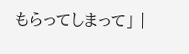もらってしまって」 |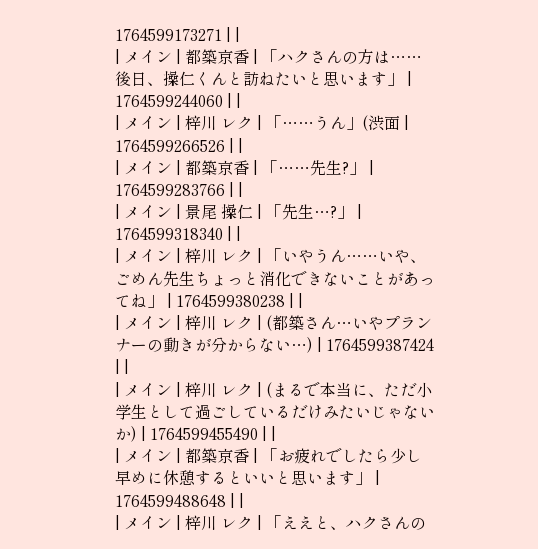1764599173271 | |
| メイン | 都築京香 | 「ハクさんの方は……後日、操仁くんと訪ねたいと思います」 | 1764599244060 | |
| メイン | 梓川 レク | 「……うん」(渋面 | 1764599266526 | |
| メイン | 都築京香 | 「……先生?」 | 1764599283766 | |
| メイン | 景尾 操仁 | 「先生…?」 | 1764599318340 | |
| メイン | 梓川 レク | 「いやうん……いや、ごめん先生ちょっと消化できないことがあってね」 | 1764599380238 | |
| メイン | 梓川 レク | (都築さん…いやプランナーの動きが分からない…) | 1764599387424 | |
| メイン | 梓川 レク | (まるで本当に、ただ小学生として過ごしているだけみたいじゃないか) | 1764599455490 | |
| メイン | 都築京香 | 「お疲れでしたら少し早めに休憩するといいと思います」 | 1764599488648 | |
| メイン | 梓川 レク | 「ええと、ハクさんの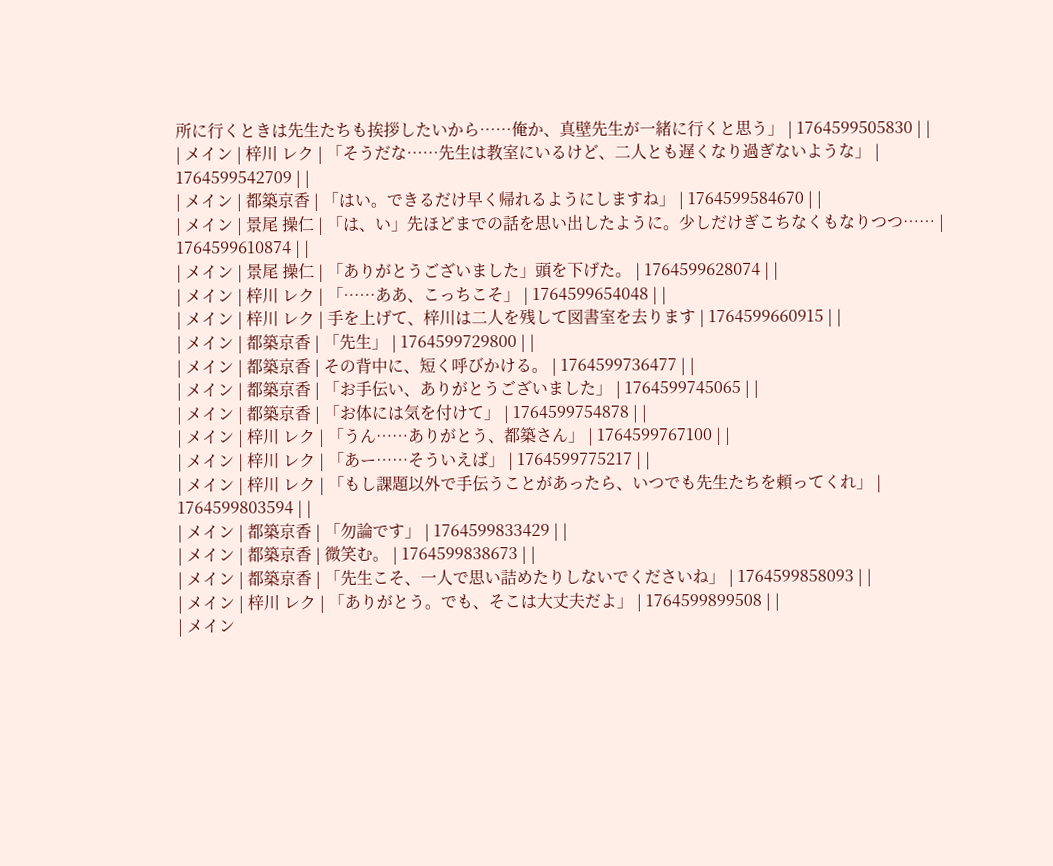所に行くときは先生たちも挨拶したいから……俺か、真壁先生が一緒に行くと思う」 | 1764599505830 | |
| メイン | 梓川 レク | 「そうだな……先生は教室にいるけど、二人とも遅くなり過ぎないような」 | 1764599542709 | |
| メイン | 都築京香 | 「はい。できるだけ早く帰れるようにしますね」 | 1764599584670 | |
| メイン | 景尾 操仁 | 「は、い」先ほどまでの話を思い出したように。少しだけぎこちなくもなりつつ…… | 1764599610874 | |
| メイン | 景尾 操仁 | 「ありがとうございました」頭を下げた。 | 1764599628074 | |
| メイン | 梓川 レク | 「……ああ、こっちこそ」 | 1764599654048 | |
| メイン | 梓川 レク | 手を上げて、梓川は二人を残して図書室を去ります | 1764599660915 | |
| メイン | 都築京香 | 「先生」 | 1764599729800 | |
| メイン | 都築京香 | その背中に、短く呼びかける。 | 1764599736477 | |
| メイン | 都築京香 | 「お手伝い、ありがとうございました」 | 1764599745065 | |
| メイン | 都築京香 | 「お体には気を付けて」 | 1764599754878 | |
| メイン | 梓川 レク | 「うん……ありがとう、都築さん」 | 1764599767100 | |
| メイン | 梓川 レク | 「あー……そういえば」 | 1764599775217 | |
| メイン | 梓川 レク | 「もし課題以外で手伝うことがあったら、いつでも先生たちを頼ってくれ」 | 1764599803594 | |
| メイン | 都築京香 | 「勿論です」 | 1764599833429 | |
| メイン | 都築京香 | 微笑む。 | 1764599838673 | |
| メイン | 都築京香 | 「先生こそ、一人で思い詰めたりしないでくださいね」 | 1764599858093 | |
| メイン | 梓川 レク | 「ありがとう。でも、そこは大丈夫だよ」 | 1764599899508 | |
| メイン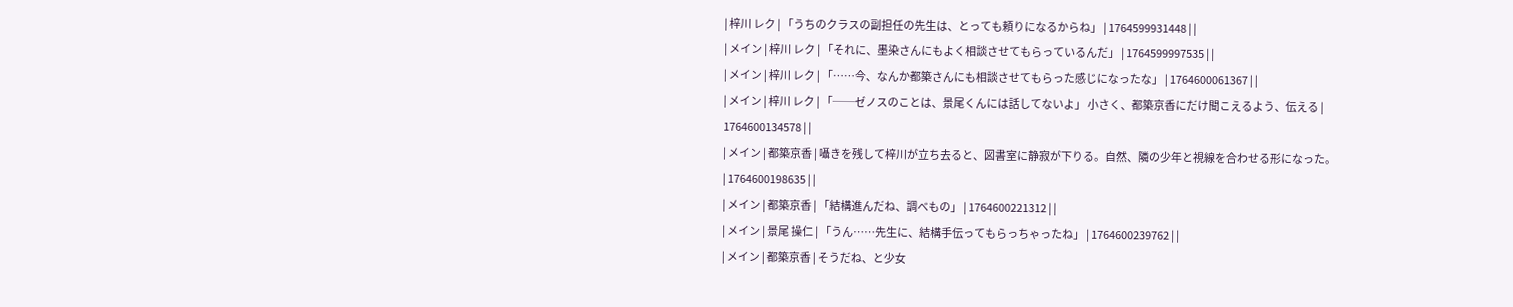| 梓川 レク | 「うちのクラスの副担任の先生は、とっても頼りになるからね」 | 1764599931448 | |
| メイン | 梓川 レク | 「それに、墨染さんにもよく相談させてもらっているんだ」 | 1764599997535 | |
| メイン | 梓川 レク | 「……今、なんか都築さんにも相談させてもらった感じになったな」 | 1764600061367 | |
| メイン | 梓川 レク | 「──ゼノスのことは、景尾くんには話してないよ」 小さく、都築京香にだけ聞こえるよう、伝える | 1764600134578 | |
| メイン | 都築京香 | 囁きを残して梓川が立ち去ると、図書室に静寂が下りる。自然、隣の少年と視線を合わせる形になった。 | 1764600198635 | |
| メイン | 都築京香 | 「結構進んだね、調べもの」 | 1764600221312 | |
| メイン | 景尾 操仁 | 「うん……先生に、結構手伝ってもらっちゃったね」 | 1764600239762 | |
| メイン | 都築京香 | そうだね、と少女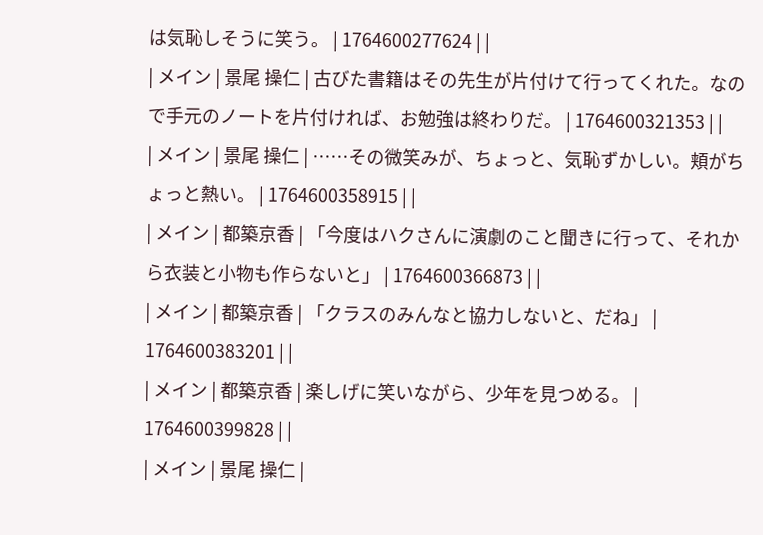は気恥しそうに笑う。 | 1764600277624 | |
| メイン | 景尾 操仁 | 古びた書籍はその先生が片付けて行ってくれた。なので手元のノートを片付ければ、お勉強は終わりだ。 | 1764600321353 | |
| メイン | 景尾 操仁 | ……その微笑みが、ちょっと、気恥ずかしい。頬がちょっと熱い。 | 1764600358915 | |
| メイン | 都築京香 | 「今度はハクさんに演劇のこと聞きに行って、それから衣装と小物も作らないと」 | 1764600366873 | |
| メイン | 都築京香 | 「クラスのみんなと協力しないと、だね」 | 1764600383201 | |
| メイン | 都築京香 | 楽しげに笑いながら、少年を見つめる。 | 1764600399828 | |
| メイン | 景尾 操仁 |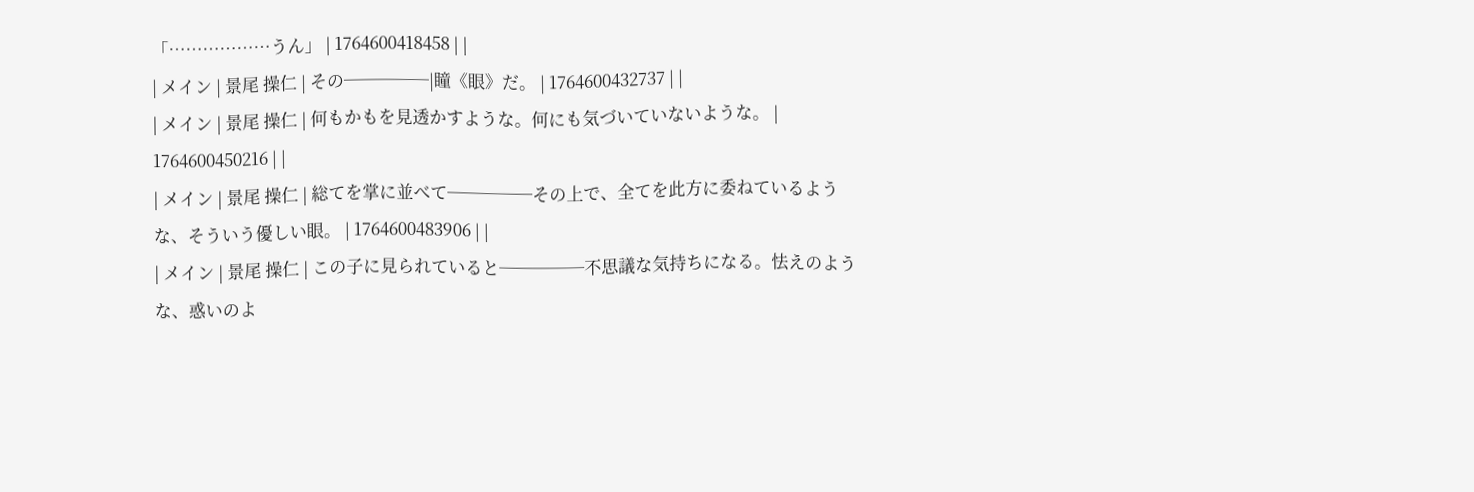「………………うん」 | 1764600418458 | |
| メイン | 景尾 操仁 | その─────|瞳《眼》だ。 | 1764600432737 | |
| メイン | 景尾 操仁 | 何もかもを見透かすような。何にも気づいていないような。 | 1764600450216 | |
| メイン | 景尾 操仁 | 総てを掌に並べて─────その上で、全てを此方に委ねているような、そういう優しい眼。 | 1764600483906 | |
| メイン | 景尾 操仁 | この子に見られていると─────不思議な気持ちになる。怯えのような、惑いのよ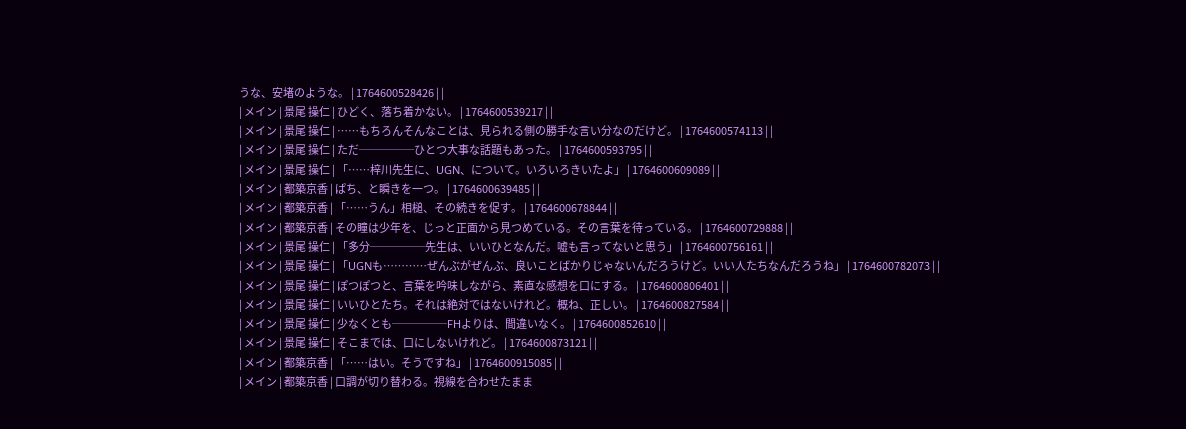うな、安堵のような。 | 1764600528426 | |
| メイン | 景尾 操仁 | ひどく、落ち着かない。 | 1764600539217 | |
| メイン | 景尾 操仁 | ……もちろんそんなことは、見られる側の勝手な言い分なのだけど。 | 1764600574113 | |
| メイン | 景尾 操仁 | ただ─────ひとつ大事な話題もあった。 | 1764600593795 | |
| メイン | 景尾 操仁 | 「……梓川先生に、UGN、について。いろいろきいたよ」 | 1764600609089 | |
| メイン | 都築京香 | ぱち、と瞬きを一つ。 | 1764600639485 | |
| メイン | 都築京香 | 「……うん」相槌、その続きを促す。 | 1764600678844 | |
| メイン | 都築京香 | その瞳は少年を、じっと正面から見つめている。その言葉を待っている。 | 1764600729888 | |
| メイン | 景尾 操仁 | 「多分─────先生は、いいひとなんだ。嘘も言ってないと思う」 | 1764600756161 | |
| メイン | 景尾 操仁 | 「UGNも…………ぜんぶがぜんぶ、良いことばかりじゃないんだろうけど。いい人たちなんだろうね」 | 1764600782073 | |
| メイン | 景尾 操仁 | ぽつぽつと、言葉を吟味しながら、素直な感想を口にする。 | 1764600806401 | |
| メイン | 景尾 操仁 | いいひとたち。それは絶対ではないけれど。概ね、正しい。 | 1764600827584 | |
| メイン | 景尾 操仁 | 少なくとも─────FHよりは、間違いなく。 | 1764600852610 | |
| メイン | 景尾 操仁 | そこまでは、口にしないけれど。 | 1764600873121 | |
| メイン | 都築京香 | 「……はい。そうですね」 | 1764600915085 | |
| メイン | 都築京香 | 口調が切り替わる。視線を合わせたまま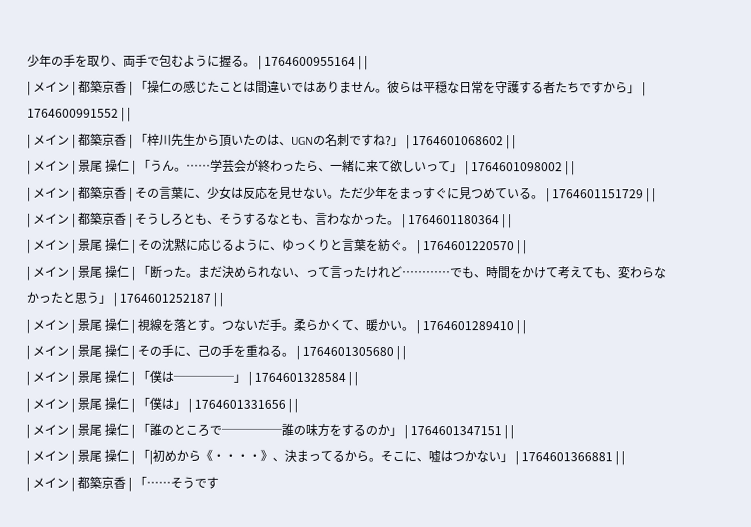少年の手を取り、両手で包むように握る。 | 1764600955164 | |
| メイン | 都築京香 | 「操仁の感じたことは間違いではありません。彼らは平穏な日常を守護する者たちですから」 | 1764600991552 | |
| メイン | 都築京香 | 「梓川先生から頂いたのは、UGNの名刺ですね?」 | 1764601068602 | |
| メイン | 景尾 操仁 | 「うん。……学芸会が終わったら、一緒に来て欲しいって」 | 1764601098002 | |
| メイン | 都築京香 | その言葉に、少女は反応を見せない。ただ少年をまっすぐに見つめている。 | 1764601151729 | |
| メイン | 都築京香 | そうしろとも、そうするなとも、言わなかった。 | 1764601180364 | |
| メイン | 景尾 操仁 | その沈黙に応じるように、ゆっくりと言葉を紡ぐ。 | 1764601220570 | |
| メイン | 景尾 操仁 | 「断った。まだ決められない、って言ったけれど…………でも、時間をかけて考えても、変わらなかったと思う」 | 1764601252187 | |
| メイン | 景尾 操仁 | 視線を落とす。つないだ手。柔らかくて、暖かい。 | 1764601289410 | |
| メイン | 景尾 操仁 | その手に、己の手を重ねる。 | 1764601305680 | |
| メイン | 景尾 操仁 | 「僕は─────」 | 1764601328584 | |
| メイン | 景尾 操仁 | 「僕は」 | 1764601331656 | |
| メイン | 景尾 操仁 | 「誰のところで─────誰の味方をするのか」 | 1764601347151 | |
| メイン | 景尾 操仁 | 「|初めから《・・・・》、決まってるから。そこに、嘘はつかない」 | 1764601366881 | |
| メイン | 都築京香 | 「……そうです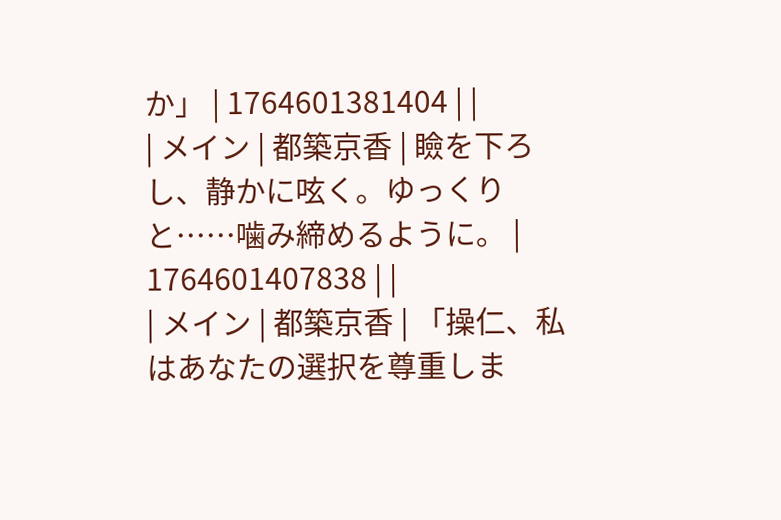か」 | 1764601381404 | |
| メイン | 都築京香 | 瞼を下ろし、静かに呟く。ゆっくりと……噛み締めるように。 | 1764601407838 | |
| メイン | 都築京香 | 「操仁、私はあなたの選択を尊重しま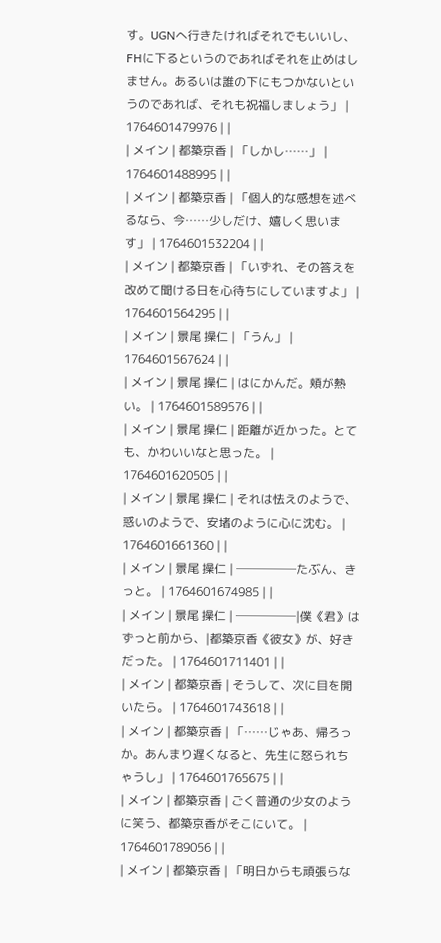す。UGNへ行きたければそれでもいいし、FHに下るというのであればそれを止めはしません。あるいは誰の下にもつかないというのであれば、それも祝福しましょう」 | 1764601479976 | |
| メイン | 都築京香 | 「しかし……」 | 1764601488995 | |
| メイン | 都築京香 | 「個人的な感想を述べるなら、今……少しだけ、嬉しく思います」 | 1764601532204 | |
| メイン | 都築京香 | 「いずれ、その答えを改めて聞ける日を心待ちにしていますよ」 | 1764601564295 | |
| メイン | 景尾 操仁 | 「うん」 | 1764601567624 | |
| メイン | 景尾 操仁 | はにかんだ。頬が熱い。 | 1764601589576 | |
| メイン | 景尾 操仁 | 距離が近かった。とても、かわいいなと思った。 | 1764601620505 | |
| メイン | 景尾 操仁 | それは怯えのようで、惑いのようで、安堵のように心に沈む。 | 1764601661360 | |
| メイン | 景尾 操仁 | ─────たぶん、きっと。 | 1764601674985 | |
| メイン | 景尾 操仁 | ─────|僕《君》はずっと前から、|都築京香《彼女》が、好きだった。 | 1764601711401 | |
| メイン | 都築京香 | そうして、次に目を開いたら。 | 1764601743618 | |
| メイン | 都築京香 | 「……じゃあ、帰ろっか。あんまり遅くなると、先生に怒られちゃうし」 | 1764601765675 | |
| メイン | 都築京香 | ごく普通の少女のように笑う、都築京香がそこにいて。 | 1764601789056 | |
| メイン | 都築京香 | 「明日からも頑張らな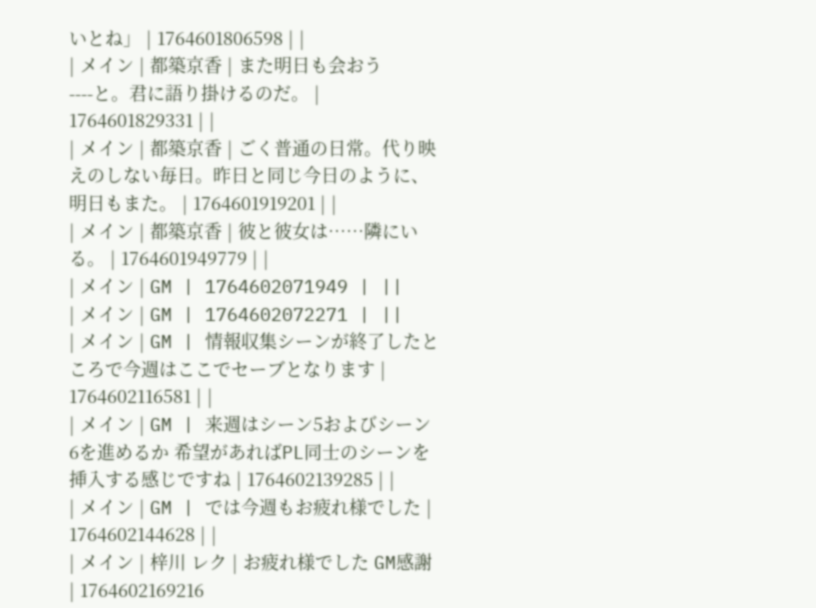いとね」 | 1764601806598 | |
| メイン | 都築京香 | また明日も会おう----と。君に語り掛けるのだ。 | 1764601829331 | |
| メイン | 都築京香 | ごく普通の日常。代り映えのしない毎日。昨日と同じ今日のように、明日もまた。 | 1764601919201 | |
| メイン | 都築京香 | 彼と彼女は……隣にいる。 | 1764601949779 | |
| メイン | GM | 1764602071949 | ||
| メイン | GM | 1764602072271 | ||
| メイン | GM | 情報収集シーンが終了したところで今週はここでセーブとなります | 1764602116581 | |
| メイン | GM | 来週はシーン5およびシーン6を進めるか 希望があればPL同士のシーンを挿入する感じですね | 1764602139285 | |
| メイン | GM | では今週もお疲れ様でした | 1764602144628 | |
| メイン | 梓川 レク | お疲れ様でした GM感謝 | 1764602169216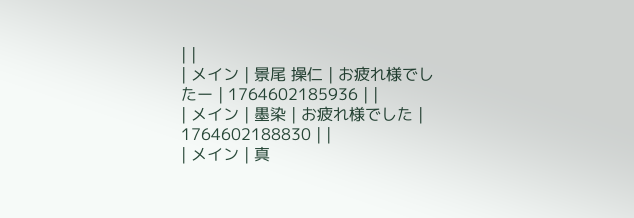| |
| メイン | 景尾 操仁 | お疲れ様でしたー | 1764602185936 | |
| メイン | 墨染 | お疲れ様でした | 1764602188830 | |
| メイン | 真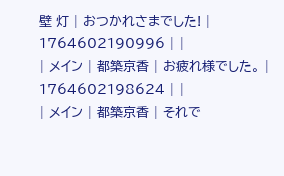壁 灯 | おつかれさまでした! | 1764602190996 | |
| メイン | 都築京香 | お疲れ様でした。 | 1764602198624 | |
| メイン | 都築京香 | それで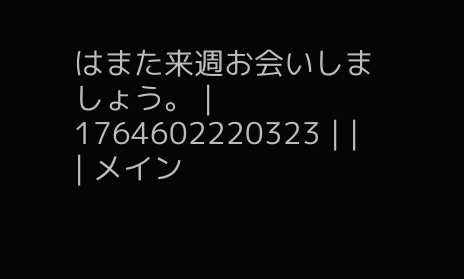はまた来週お会いしましょう。 | 1764602220323 | |
| メイン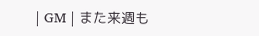| GM | また来週も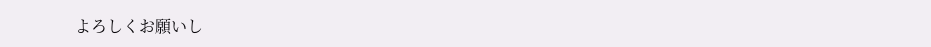よろしくお願いし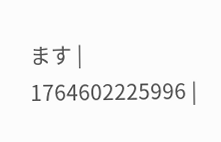ます | 1764602225996 |